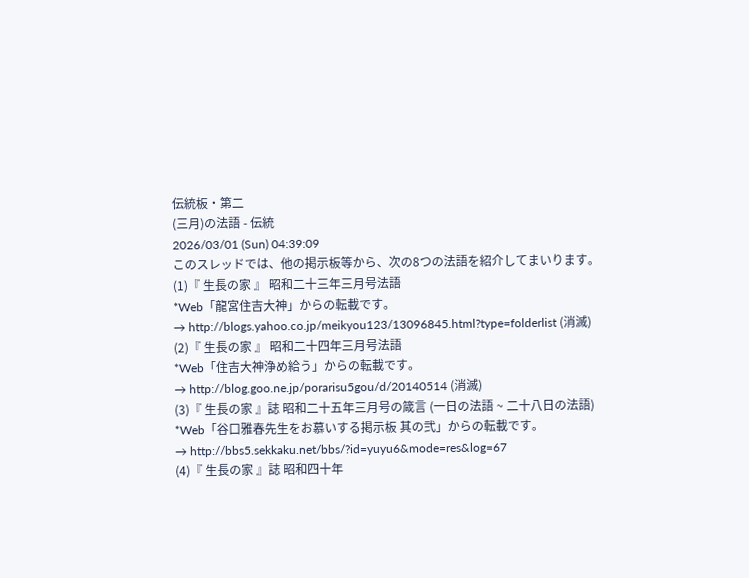伝統板・第二
(三月)の法語 - 伝統
2026/03/01 (Sun) 04:39:09
このスレッドでは、他の掲示板等から、次の8つの法語を紹介してまいります。
(1)『 生長の家 』 昭和二十三年三月号法語
*Web「龍宮住吉大神」からの転載です。
→ http://blogs.yahoo.co.jp/meikyou123/13096845.html?type=folderlist (消滅)
(2)『 生長の家 』 昭和二十四年三月号法語
*Web「住吉大神浄め給う」からの転載です。
→ http://blog.goo.ne.jp/porarisu5gou/d/20140514 (消滅)
(3)『 生長の家 』誌 昭和二十五年三月号の箴言 (一日の法語 ~ 二十八日の法語)
*Web「谷口雅春先生をお慕いする掲示板 其の弐」からの転載です。
→ http://bbs5.sekkaku.net/bbs/?id=yuyu6&mode=res&log=67
(4)『 生長の家 』誌 昭和四十年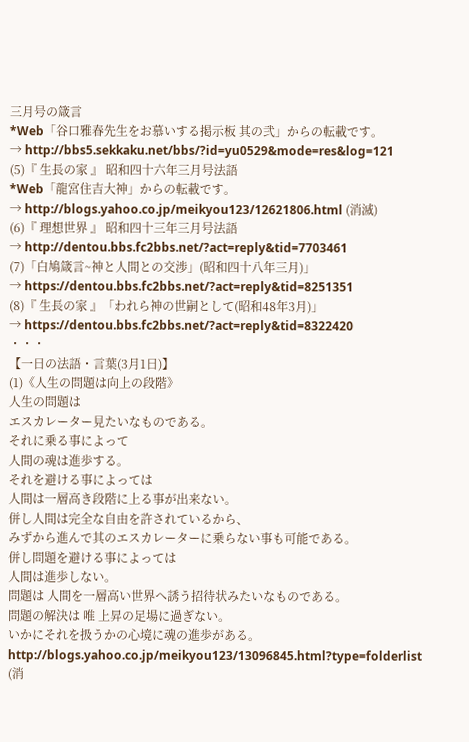三月号の箴言
*Web「谷口雅春先生をお慕いする掲示板 其の弐」からの転載です。
→ http://bbs5.sekkaku.net/bbs/?id=yu0529&mode=res&log=121
(5)『 生長の家 』 昭和四十六年三月号法語
*Web「龍宮住吉大神」からの転載です。
→ http://blogs.yahoo.co.jp/meikyou123/12621806.html (消滅)
(6)『 理想世界 』 昭和四十三年三月号法語
→ http://dentou.bbs.fc2bbs.net/?act=reply&tid=7703461
(7)「白鳩箴言~神と人間との交渉」(昭和四十八年三月)」
→ https://dentou.bbs.fc2bbs.net/?act=reply&tid=8251351
(8)『 生長の家 』「われら神の世嗣として(昭和48年3月)」
→ https://dentou.bbs.fc2bbs.net/?act=reply&tid=8322420
・・・
【一日の法語・言葉(3月1日)】
(1)《人生の問題は向上の段階》
人生の問題は
エスカレーター見たいなものである。
それに乗る事によって
人間の魂は進歩する。
それを避ける事によっては
人間は一層高き段階に上る事が出来ない。
併し人間は完全な自由を許されているから、
みずから進んで其のエスカレーターに乗らない事も可能である。
併し問題を避ける事によっては
人間は進歩しない。
問題は 人間を一層高い世界へ誘う招待状みたいなものである。
問題の解決は 唯 上昇の足場に過ぎない。
いかにそれを扱うかの心境に魂の進歩がある。
http://blogs.yahoo.co.jp/meikyou123/13096845.html?type=folderlist (消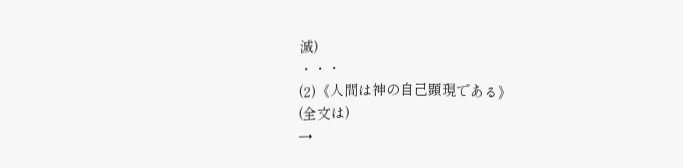滅)
・・・
(2)《人間は神の自己顕現である》
(全文は)
→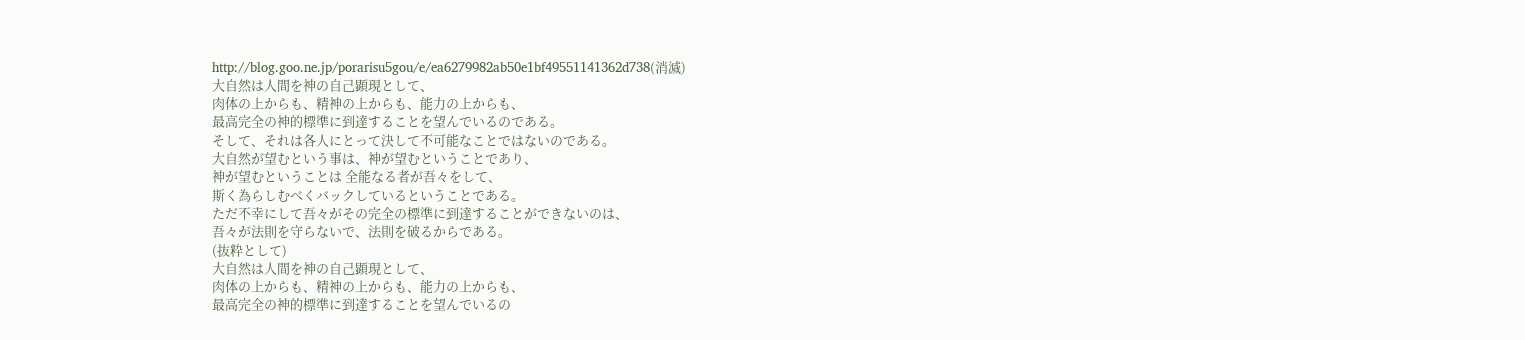http://blog.goo.ne.jp/porarisu5gou/e/ea6279982ab50e1bf49551141362d738(消滅)
大自然は人間を神の自己顕現として、
肉体の上からも、精神の上からも、能力の上からも、
最高完全の神的標準に到達することを望んでいるのである。
そして、それは各人にとって決して不可能なことではないのである。
大自然が望むという事は、神が望むということであり、
神が望むということは 全能なる者が吾々をして、
斯く為らしむべくバックしているということである。
ただ不幸にして吾々がその完全の標準に到達することができないのは、
吾々が法則を守らないで、法則を破るからである。
(抜粋として)
大自然は人間を神の自己顕現として、
肉体の上からも、精神の上からも、能力の上からも、
最高完全の神的標準に到達することを望んでいるの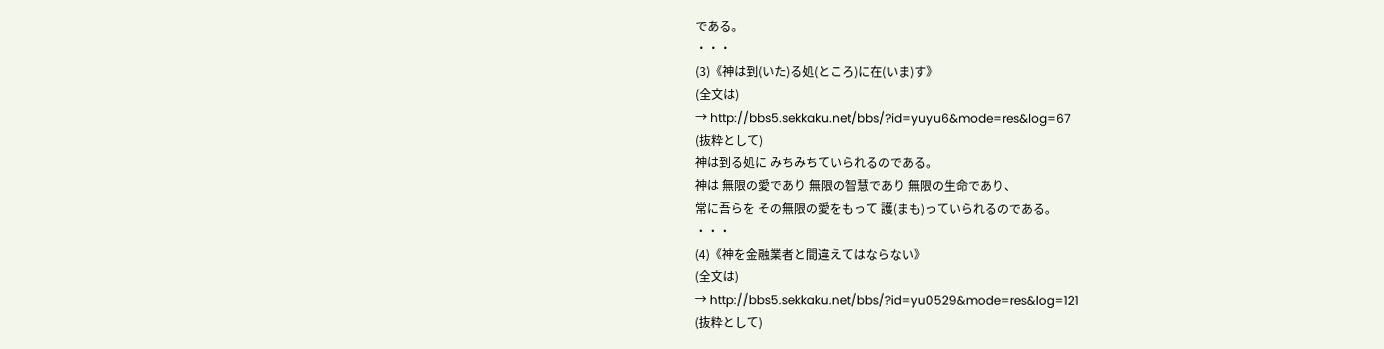である。
・・・
(3)《神は到(いた)る処(ところ)に在(いま)す》
(全文は)
→ http://bbs5.sekkaku.net/bbs/?id=yuyu6&mode=res&log=67
(抜粋として)
神は到る処に みちみちていられるのである。
神は 無限の愛であり 無限の智慧であり 無限の生命であり、
常に吾らを その無限の愛をもって 護(まも)っていられるのである。
・・・
(4)《神を金融業者と間違えてはならない》
(全文は)
→ http://bbs5.sekkaku.net/bbs/?id=yu0529&mode=res&log=121
(抜粋として)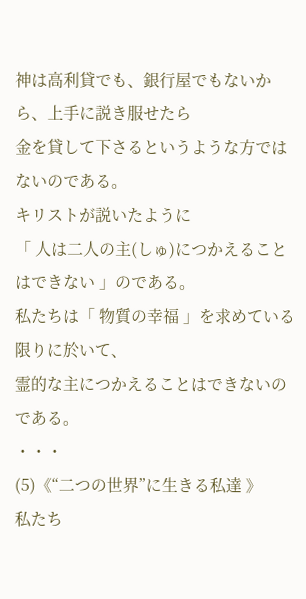神は高利貸でも、銀行屋でもないから、上手に説き服せたら
金を貸して下さるというような方ではないのである。
キリストが説いたように
「 人は二人の主(しゅ)につかえることはできない 」のである。
私たちは「 物質の幸福 」を求めている限りに於いて、
霊的な主につかえることはできないのである。
・・・
(5)《“二つの世界”に生きる私達 》
私たち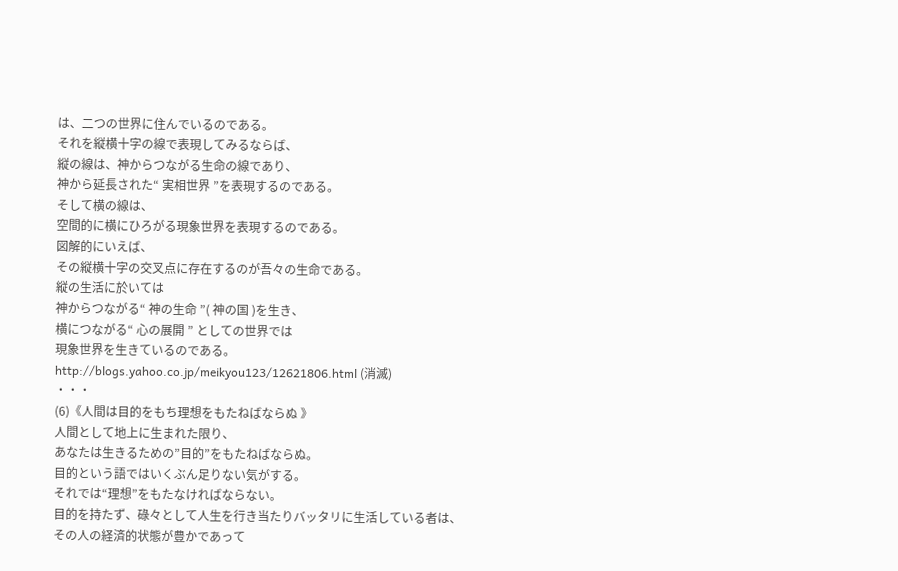は、二つの世界に住んでいるのである。
それを縦横十字の線で表現してみるならば、
縦の線は、神からつながる生命の線であり、
神から延長された“ 実相世界 ”を表現するのである。
そして横の線は、
空間的に横にひろがる現象世界を表現するのである。
図解的にいえば、
その縦横十字の交叉点に存在するのが吾々の生命である。
縦の生活に於いては
神からつながる“ 神の生命 ”( 神の国 )を生き、
横につながる“ 心の展開 ” としての世界では
現象世界を生きているのである。
http://blogs.yahoo.co.jp/meikyou123/12621806.html (消滅)
・・・
(6)《人間は目的をもち理想をもたねばならぬ 》
人間として地上に生まれた限り、
あなたは生きるための”目的”をもたねばならぬ。
目的という語ではいくぶん足りない気がする。
それでは“理想”をもたなければならない。
目的を持たず、碌々として人生を行き当たりバッタリに生活している者は、
その人の経済的状態が豊かであって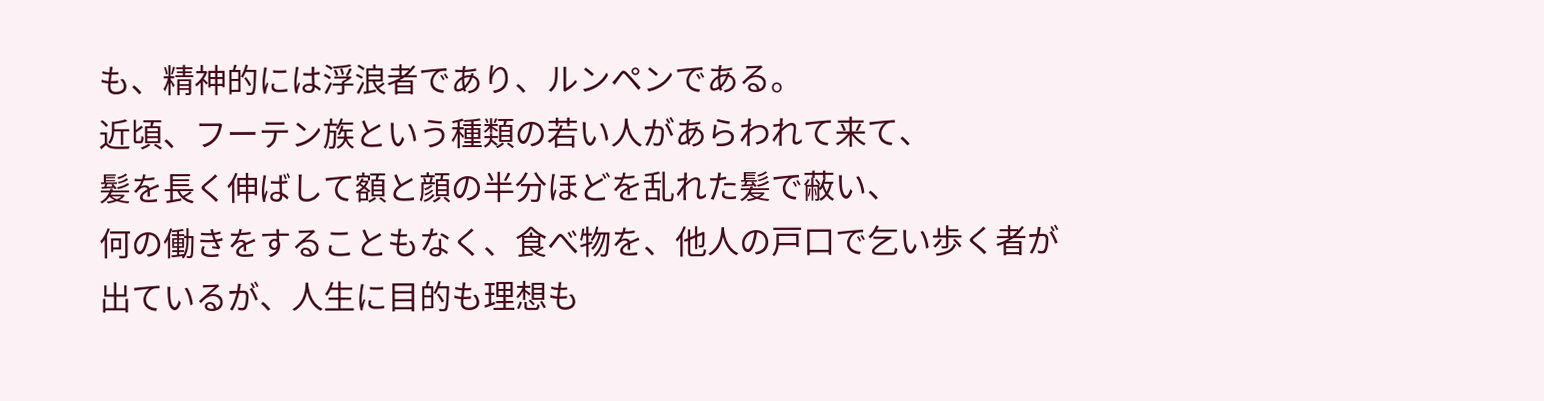も、精神的には浮浪者であり、ルンペンである。
近頃、フーテン族という種類の若い人があらわれて来て、
髪を長く伸ばして額と顔の半分ほどを乱れた髪で蔽い、
何の働きをすることもなく、食べ物を、他人の戸口で乞い歩く者が
出ているが、人生に目的も理想も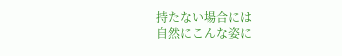持たない場合には
自然にこんな姿に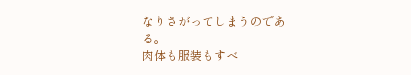なりさがってしまうのである。
肉体も服装もすべ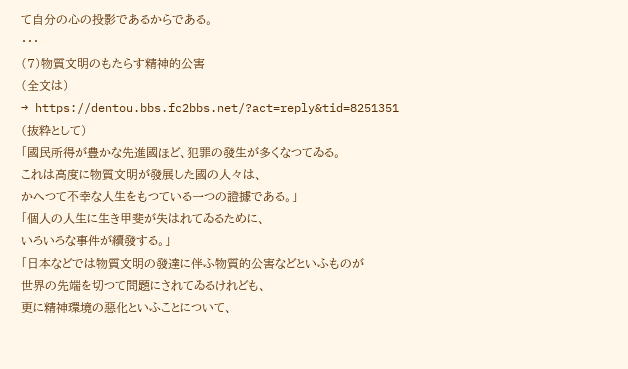て自分の心の投影であるからである。
・・・
(7)物質文明のもたらす精神的公害
(全文は)
→ https://dentou.bbs.fc2bbs.net/?act=reply&tid=8251351
(抜粋として)
「國民所得が豊かな先進國ほど、犯罪の發生が多くなつてゐる。
これは高度に物質文明が發展した國の人々は、
かへつて不幸な人生をもつている一つの證據である。」
「個人の人生に生き甲斐が失はれてゐるために、
いろいろな事件が續發する。」
「日本などでは物質文明の發達に伴ふ物質的公害などといふものが
世界の先端を切つて問題にされてゐるけれども、
更に精神環境の惡化といふことについて、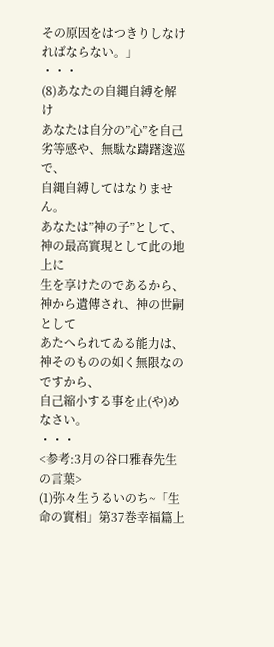その原因をはつきりしなければならない。」
・・・
(8)あなたの自縄自縛を解け
あなたは自分の”心”を自己劣等感や、無駄な躊躇逡巡で、
自縄自縛してはなりません。
あなたは”神の子”として、神の最高實現として此の地上に
生を享けたのであるから、神から遺傳され、神の世嗣として
あたへられてゐる能力は、神そのものの如く無限なのですから、
自己縮小する事を止(や)めなさい。
・・・
<参考:3月の谷口雅春先生の言葉>
(1)弥々生うるいのち~「生命の實相」第37巻幸福篇上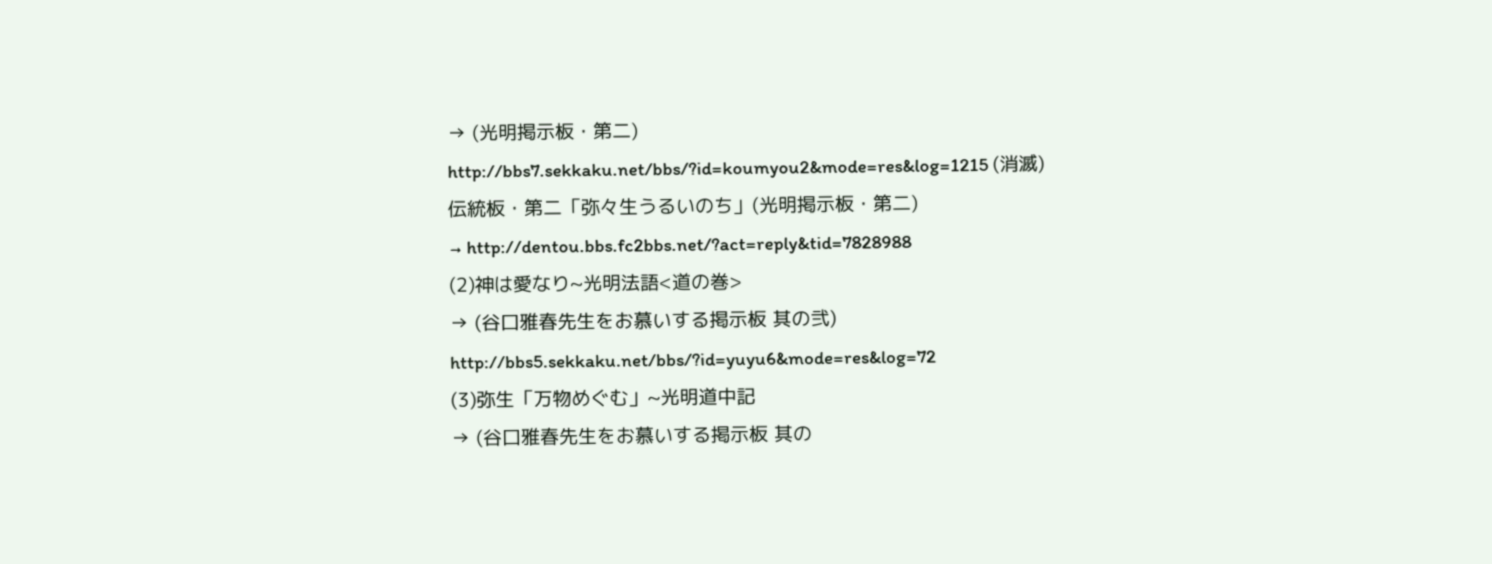→ (光明掲示板・第二)
http://bbs7.sekkaku.net/bbs/?id=koumyou2&mode=res&log=1215 (消滅)
伝統板・第二「弥々生うるいのち」(光明掲示板・第二)
→ http://dentou.bbs.fc2bbs.net/?act=reply&tid=7828988
(2)神は愛なり~光明法語<道の巻>
→ (谷口雅春先生をお慕いする掲示板 其の弐)
http://bbs5.sekkaku.net/bbs/?id=yuyu6&mode=res&log=72
(3)弥生「万物めぐむ」~光明道中記
→ (谷口雅春先生をお慕いする掲示板 其の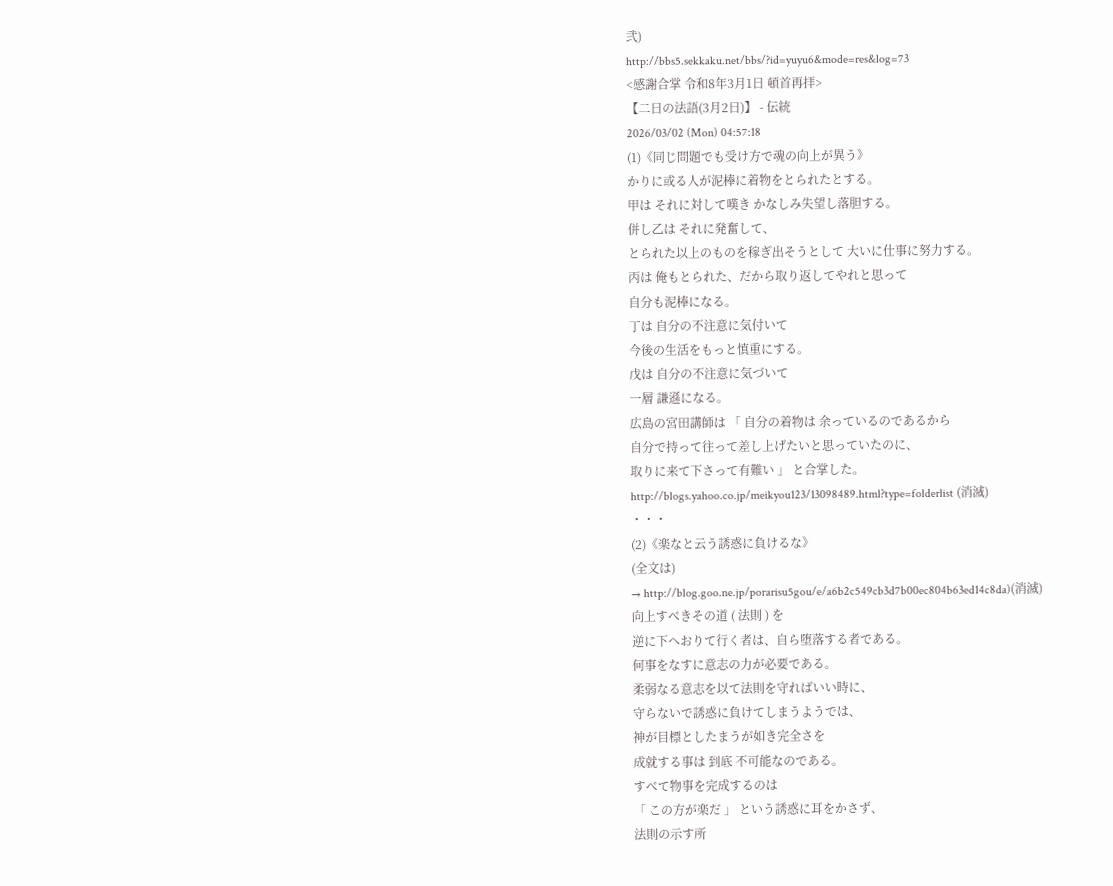弐)
http://bbs5.sekkaku.net/bbs/?id=yuyu6&mode=res&log=73
<感謝合掌 令和8年3月1日 頓首再拝>
【二日の法語(3月2日)】 - 伝統
2026/03/02 (Mon) 04:57:18
(1)《同じ問題でも受け方で魂の向上が異う》
かりに或る人が泥棒に着物をとられたとする。
甲は それに対して嘆き かなしみ失望し落胆する。
併し乙は それに発奮して、
とられた以上のものを稼ぎ出そうとして 大いに仕事に努力する。
丙は 俺もとられた、だから取り返してやれと思って
自分も泥棒になる。
丁は 自分の不注意に気付いて
今後の生活をもっと慎重にする。
戊は 自分の不注意に気づいて
一層 謙遜になる。
広島の宮田講師は 「 自分の着物は 余っているのであるから
自分で持って往って差し上げたいと思っていたのに、
取りに来て下さって有難い 」 と合掌した。
http://blogs.yahoo.co.jp/meikyou123/13098489.html?type=folderlist (消滅)
・・・
(2)《楽なと云う誘惑に負けるな》
(全文は)
→ http://blog.goo.ne.jp/porarisu5gou/e/a6b2c549cb3d7b00ec804b63ed14c8da)(消滅)
向上すべきその道 ( 法則 ) を
逆に下へおりて行く者は、自ら堕落する者である。
何事をなすに意志の力が必要である。
柔弱なる意志を以て法則を守ればいい時に、
守らないで誘惑に負けてしまうようでは、
神が目標としたまうが如き完全さを
成就する事は 到底 不可能なのである。
すべて物事を完成するのは
「 この方が楽だ 」 という誘惑に耳をかさず、
法則の示す所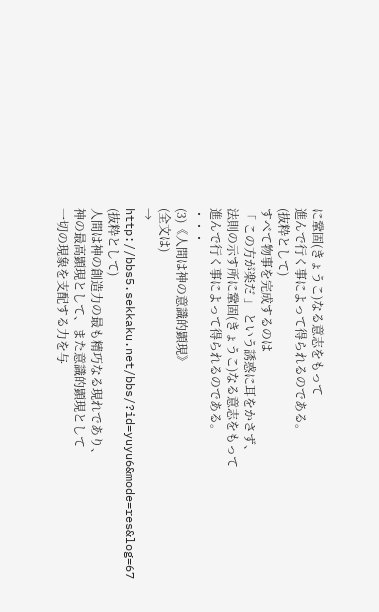に鞏固(きょうこ)なる意志をもって
進んで行く事によって得られるのである。
(抜粋として)
すべて物事を完成するのは
「 この方が楽だ 」 という誘惑に耳をかさず、
法則の示す所に鞏固(きょうこ)なる意志をもって
進んで行く事によって得られるのである。
・・・
(3)《人間は神の意識的顕現》
(全文は)
→ http://bbs5.sekkaku.net/bbs/?id=yuyu6&mode=res&log=67
(抜粋として)
人間は神の創造力の最も精巧なる現れであり、
神の最高顕現として、また意識的顕現として
一切の現象を支配する力を与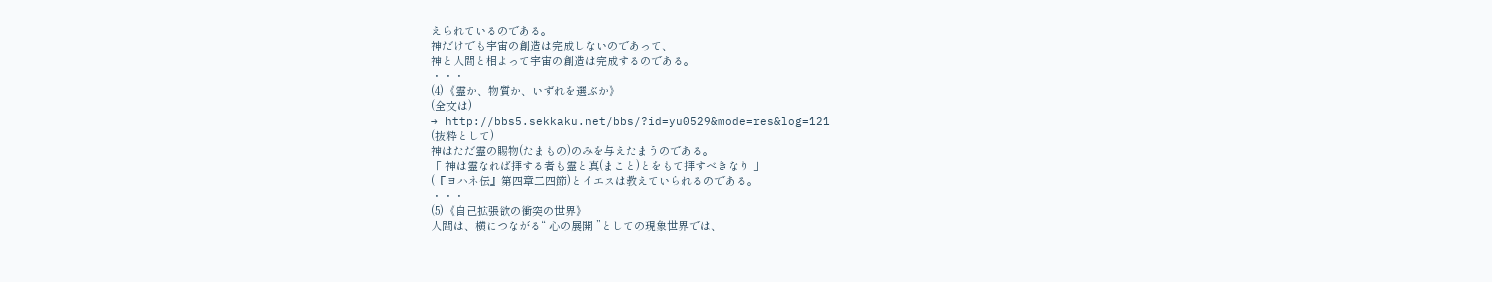えられているのである。
神だけでも宇宙の創造は完成しないのであって、
神と人間と相よって宇宙の創造は完成するのである。
・・・
(4)《霊か、物質か、いずれを選ぶか》
(全文は)
→ http://bbs5.sekkaku.net/bbs/?id=yu0529&mode=res&log=121
(抜粋として)
神はただ霊の賜物(たまもの)のみを与えたまうのである。
「 神は霊なれば拝する者も霊と真(まこと)とをもて拝すべきなり 」
(『ヨハネ伝』第四章二四節)とイエスは教えていられるのである。
・・・
(5)《自己拡張欲の衝突の世界》
人間は、横につながる“ 心の展開 ”としての現象世界では、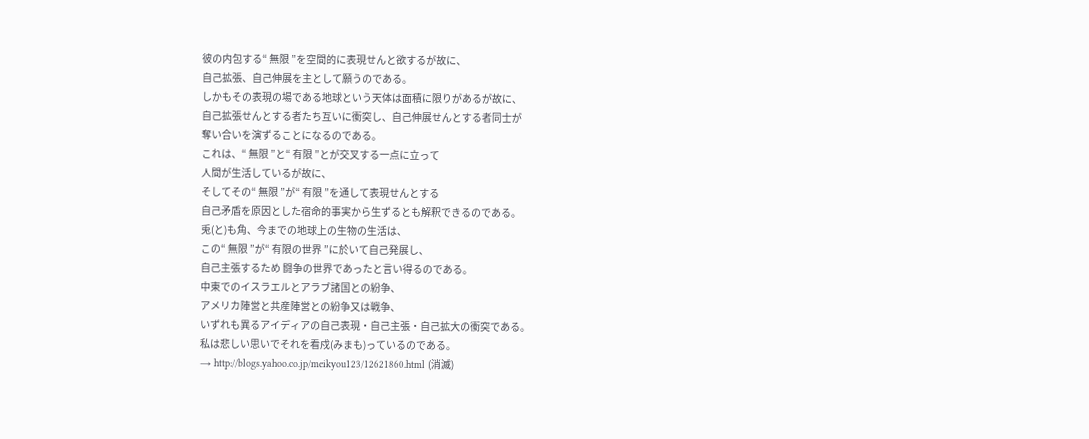彼の内包する“ 無限 ”を空間的に表現せんと欲するが故に、
自己拡張、自己伸展を主として願うのである。
しかもその表現の場である地球という天体は面積に限りがあるが故に、
自己拡張せんとする者たち互いに衝突し、自己伸展せんとする者同士が
奪い合いを演ずることになるのである。
これは、“ 無限 ”と“ 有限 ”とが交叉する一点に立って
人間が生活しているが故に、
そしてその“ 無限 ”が“ 有限 ”を通して表現せんとする
自己矛盾を原因とした宿命的事実から生ずるとも解釈できるのである。
兎(と)も角、今までの地球上の生物の生活は、
この“ 無限 ”が“ 有限の世界 ”に於いて自己発展し、
自己主張するため 闘争の世界であったと言い得るのである。
中東でのイスラエルとアラブ諸国との紛争、
アメリカ陣営と共産陣営との紛争又は戦争、
いずれも異るアイディアの自己表現・自己主張・自己拡大の衝突である。
私は悲しい思いでそれを看戍(みまも)っているのである。
→ http://blogs.yahoo.co.jp/meikyou123/12621860.html (消滅)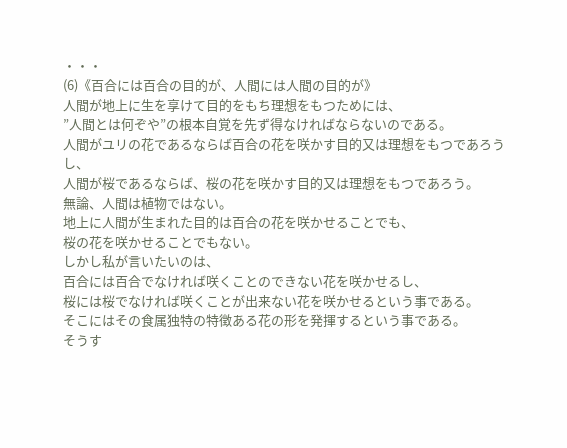・・・
(6)《百合には百合の目的が、人間には人間の目的が》
人間が地上に生を享けて目的をもち理想をもつためには、
”人間とは何ぞや”の根本自覚を先ず得なければならないのである。
人間がユリの花であるならば百合の花を咲かす目的又は理想をもつであろうし、
人間が桜であるならば、桜の花を咲かす目的又は理想をもつであろう。
無論、人間は植物ではない。
地上に人間が生まれた目的は百合の花を咲かせることでも、
桜の花を咲かせることでもない。
しかし私が言いたいのは、
百合には百合でなければ咲くことのできない花を咲かせるし、
桜には桜でなければ咲くことが出来ない花を咲かせるという事である。
そこにはその食属独特の特徴ある花の形を発揮するという事である。
そうす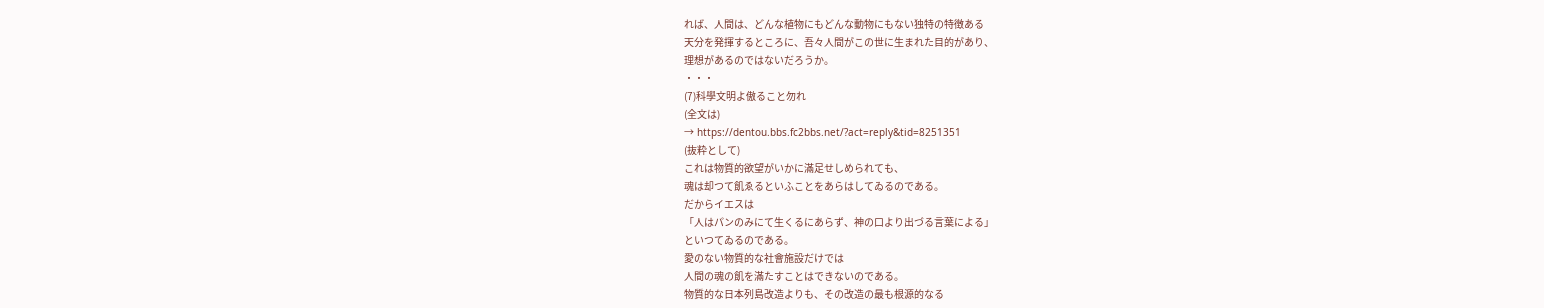れば、人間は、どんな植物にもどんな動物にもない独特の特徴ある
天分を発揮するところに、吾々人間がこの世に生まれた目的があり、
理想があるのではないだろうか。
・・・
(7)科學文明よ傲ること勿れ
(全文は)
→ https://dentou.bbs.fc2bbs.net/?act=reply&tid=8251351
(抜粋として)
これは物質的欲望がいかに滿足せしめられても、
魂は却つて飢ゑるといふことをあらはしてゐるのである。
だからイエスは
「人はパンのみにて生くるにあらず、神の口より出づる言葉による」
といつてゐるのである。
愛のない物質的な社會施設だけでは
人間の魂の飢を滿たすことはできないのである。
物質的な日本列島改造よりも、その改造の最も根源的なる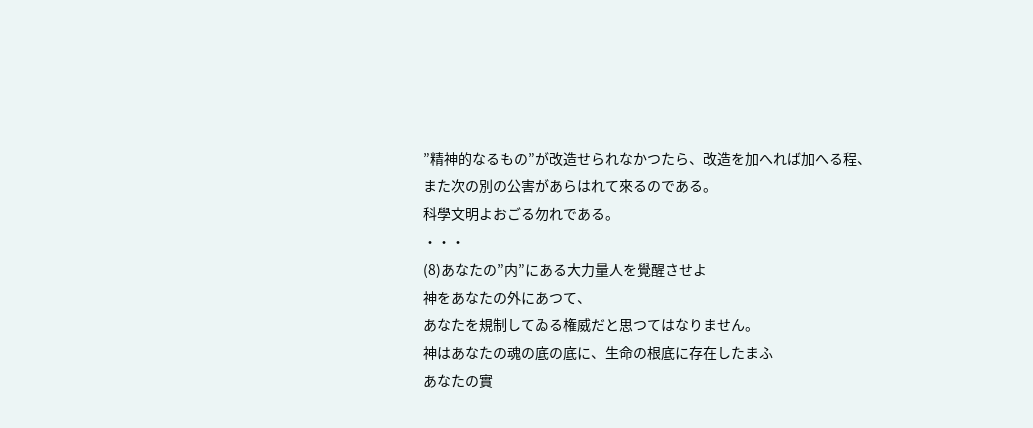”精神的なるもの”が改造せられなかつたら、改造を加へれば加へる程、
また次の別の公害があらはれて來るのである。
科學文明よおごる勿れである。
・・・
(8)あなたの”内”にある大力量人を覺醒させよ
神をあなたの外にあつて、
あなたを規制してゐる権威だと思つてはなりません。
神はあなたの魂の底の底に、生命の根底に存在したまふ
あなたの實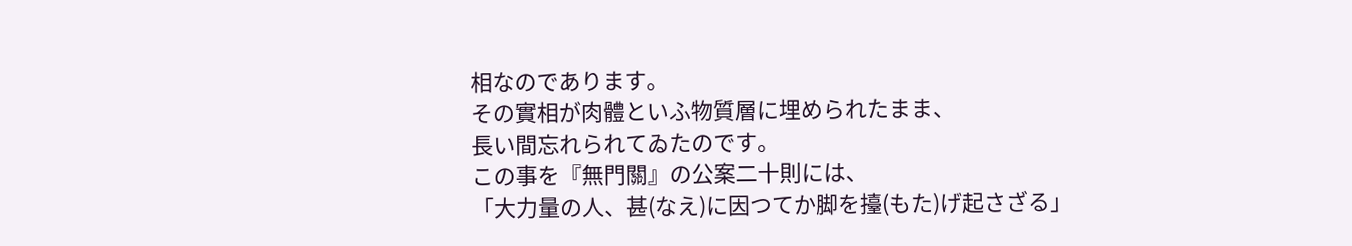相なのであります。
その實相が肉體といふ物質層に埋められたまま、
長い間忘れられてゐたのです。
この事を『無門關』の公案二十則には、
「大力量の人、甚(なえ)に因つてか脚を擡(もた)げ起さざる」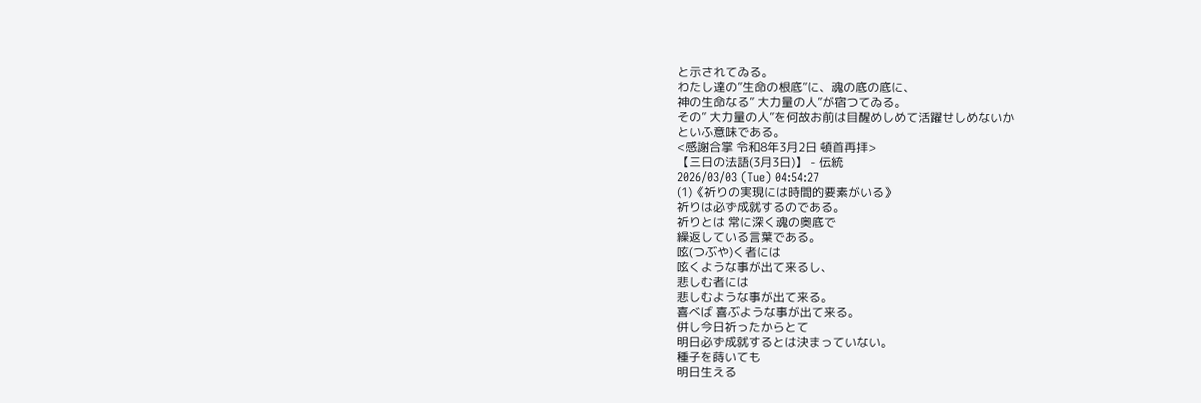と示されてゐる。
わたし達の”生命の根底”に、魂の底の底に、
神の生命なる” 大力量の人”が宿つてゐる。
その” 大力量の人”を何故お前は目醒めしめて活躍せしめないか
といふ意味である。
<感謝合掌 令和8年3月2日 頓首再拝>
【三日の法語(3月3日)】 - 伝統
2026/03/03 (Tue) 04:54:27
(1)《祈りの実現には時間的要素がいる》
祈りは必ず成就するのである。
祈りとは 常に深く魂の奥底で
繰返している言葉である。
呟(つぶや)く者には
呟くような事が出て来るし、
悲しむ者には
悲しむような事が出て来る。
喜べば 喜ぶような事が出て来る。
併し今日祈ったからとて
明日必ず成就するとは決まっていない。
種子を蒔いても
明日生える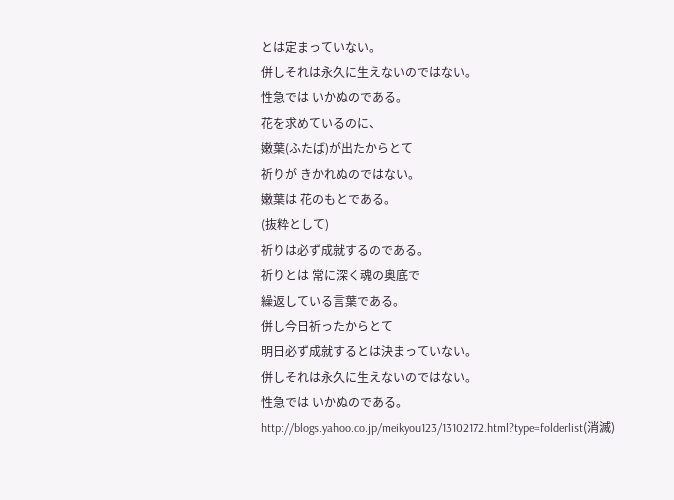とは定まっていない。
併しそれは永久に生えないのではない。
性急では いかぬのである。
花を求めているのに、
嫩葉(ふたば)が出たからとて
祈りが きかれぬのではない。
嫩葉は 花のもとである。
(抜粋として)
祈りは必ず成就するのである。
祈りとは 常に深く魂の奥底で
繰返している言葉である。
併し今日祈ったからとて
明日必ず成就するとは決まっていない。
併しそれは永久に生えないのではない。
性急では いかぬのである。
http://blogs.yahoo.co.jp/meikyou123/13102172.html?type=folderlist(消滅)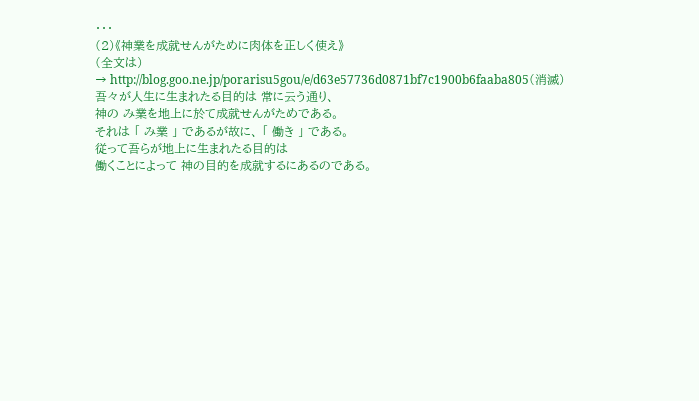・・・
(2)《神業を成就せんがために肉体を正しく使え》
(全文は)
→ http://blog.goo.ne.jp/porarisu5gou/e/d63e57736d0871bf7c1900b6faaba805(消滅)
吾々が人生に生まれたる目的は 常に云う通り、
神の み業を地上に於て成就せんがためである。
それは 「 み業 」 であるが故に、 「 働き 」 である。
従って吾らが地上に生まれたる目的は
働くことによって 神の目的を成就するにあるのである。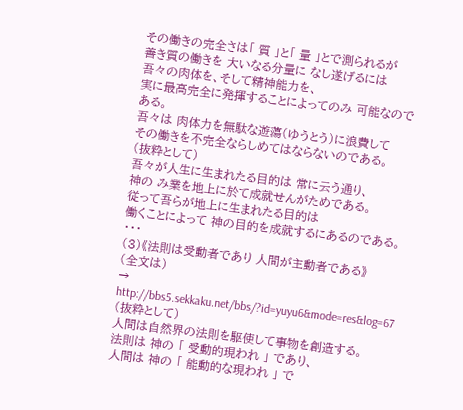その働きの完全さは「 質 」と「 量 」とで測られるが
善き質の働きを 大いなる分量に なし遂げるには
吾々の肉体を、そして精神能力を、
実に最高完全に発揮することによってのみ 可能なのである。
吾々は 肉体力を無駄な遊蕩(ゆうとう)に浪費して
その働きを不完全ならしめてはならないのである。
(抜粋として)
吾々が人生に生まれたる目的は 常に云う通り、
神の み業を地上に於て成就せんがためである。
従って吾らが地上に生まれたる目的は
働くことによって 神の目的を成就するにあるのである。
・・・
(3)《法則は受動者であり 人間が主動者である》
(全文は)
→ http://bbs5.sekkaku.net/bbs/?id=yuyu6&mode=res&log=67
(抜粋として)
人間は自然界の法則を駆使して事物を創造する。
法則は 神の 「 受動的現われ 」 であり、
人間は 神の 「 能動的な現われ 」 で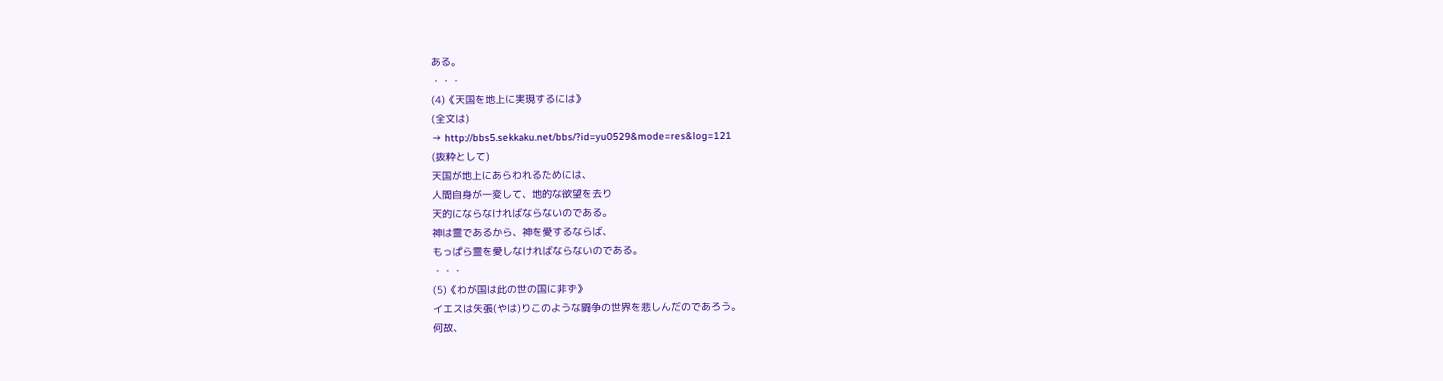ある。
・・・
(4)《天国を地上に実現するには》
(全文は)
→ http://bbs5.sekkaku.net/bbs/?id=yu0529&mode=res&log=121
(抜粋として)
天国が地上にあらわれるためには、
人間自身が一変して、地的な欲望を去り
天的にならなければならないのである。
神は霊であるから、神を愛するならば、
もっぱら霊を愛しなければならないのである。
・・・
(5)《わが国は此の世の国に非ず》
イエスは矢張(やは)りこのような闘争の世界を悲しんだのであろう。
何故、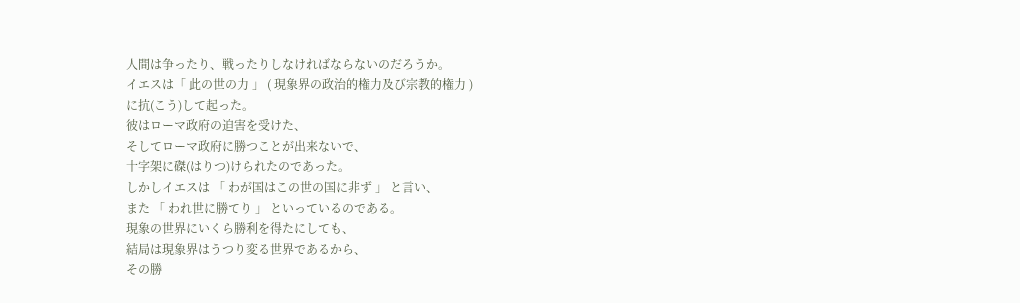人間は争ったり、戦ったりしなければならないのだろうか。
イエスは「 此の世の力 」 ( 現象界の政治的権力及び宗教的権力 )
に抗(こう)して起った。
彼はローマ政府の迫害を受けた、
そしてローマ政府に勝つことが出来ないで、
十字架に磔(はりつ)けられたのであった。
しかしイエスは 「 わが国はこの世の国に非ず 」 と言い、
また 「 われ世に勝てり 」 といっているのである。
現象の世界にいくら勝利を得たにしても、
結局は現象界はうつり変る世界であるから、
その勝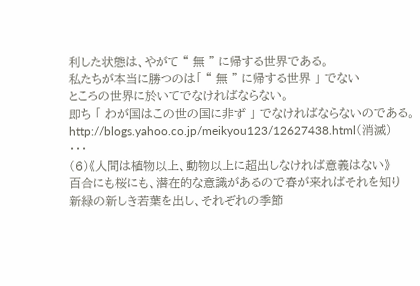利した状態は、やがて “ 無 ” に帰する世界である。
私たちが本当に勝つのは「 “ 無 ” に帰する世界 」 でない
ところの世界に於いてでなければならない。
即ち 「 わが国はこの世の国に非ず 」 でなければならないのである。
http://blogs.yahoo.co.jp/meikyou123/12627438.html(消滅)
・・・
(6)《人間は植物以上、動物以上に超出しなければ意義はない》
百合にも桜にも、潜在的な意識があるので春が来ればそれを知り
新緑の新しき若葉を出し、それぞれの季節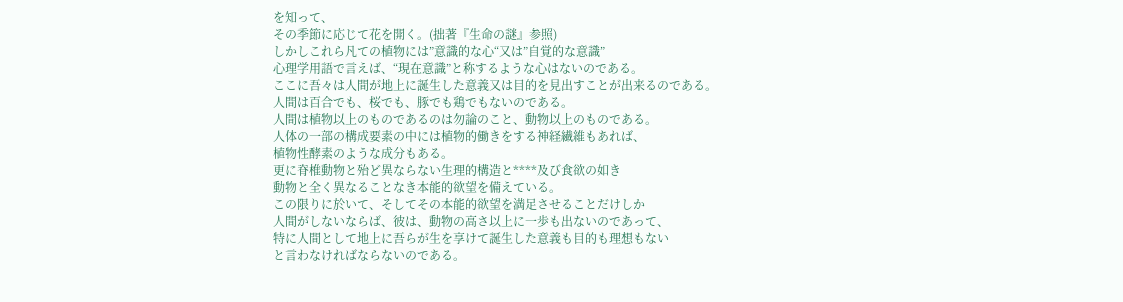を知って、
その季節に応じて花を開く。(拙著『生命の謎』参照)
しかしこれら凡ての植物には”意識的な心“又は”自覚的な意識”
心理学用語で言えば、“現在意識”と称するような心はないのである。
ここに吾々は人間が地上に誕生した意義又は目的を見出すことが出来るのである。
人間は百合でも、桜でも、豚でも鶏でもないのである。
人間は植物以上のものであるのは勿論のこと、動物以上のものである。
人体の一部の構成要素の中には植物的働きをする神経繊維もあれば、
植物性酵素のような成分もある。
更に脊椎動物と殆ど異ならない生理的構造と****及び食欲の如き
動物と全く異なることなき本能的欲望を備えている。
この限りに於いて、そしてその本能的欲望を満足させることだけしか
人間がしないならば、彼は、動物の高さ以上に一歩も出ないのであって、
特に人間として地上に吾らが生を享けて誕生した意義も目的も理想もない
と言わなければならないのである。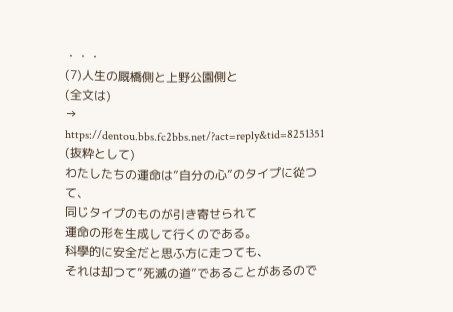・・・
(7)人生の厩橋側と上野公園側と
(全文は)
→ https://dentou.bbs.fc2bbs.net/?act=reply&tid=8251351
(抜粋として)
わたしたちの運命は”自分の心”のタイプに從つて、
同じタイプのものが引き寄せられて
運命の形を生成して行くのである。
科學的に安全だと思ふ方に走つても、
それは却つて”死滅の道”であることがあるので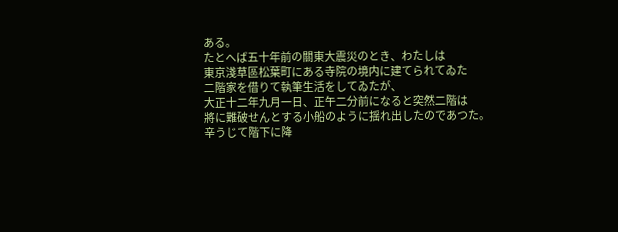ある。
たとへば五十年前の關東大震災のとき、わたしは
東京淺草區松葉町にある寺院の境内に建てられてゐた
二階家を借りて執筆生活をしてゐたが、
大正十二年九月一日、正午二分前になると突然二階は
將に難破せんとする小船のように揺れ出したのであつた。
辛うじて階下に降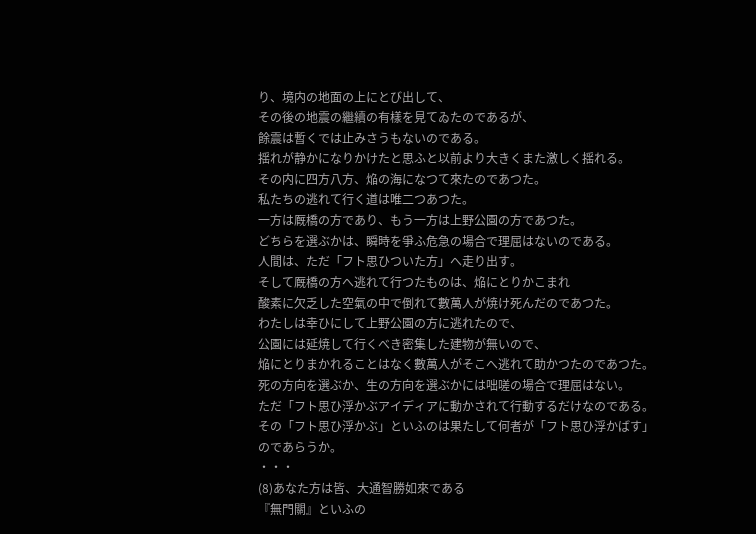り、境内の地面の上にとび出して、
その後の地震の繼續の有樣を見てゐたのであるが、
餘震は暫くでは止みさうもないのである。
揺れが静かになりかけたと思ふと以前より大きくまた激しく揺れる。
その内に四方八方、焔の海になつて來たのであつた。
私たちの逃れて行く道は唯二つあつた。
一方は厩橋の方であり、もう一方は上野公園の方であつた。
どちらを選ぶかは、瞬時を爭ふ危急の場合で理屈はないのである。
人間は、ただ「フト思ひついた方」へ走り出す。
そして厩橋の方へ逃れて行つたものは、焔にとりかこまれ
酸素に欠乏した空氣の中で倒れて數萬人が焼け死んだのであつた。
わたしは幸ひにして上野公園の方に逃れたので、
公園には延焼して行くべき密集した建物が無いので、
焔にとりまかれることはなく數萬人がそこへ逃れて助かつたのであつた。
死の方向を選ぶか、生の方向を選ぶかには咄嗟の場合で理屈はない。
ただ「フト思ひ浮かぶアイディアに動かされて行動するだけなのである。
その「フト思ひ浮かぶ」といふのは果たして何者が「フト思ひ浮かばす」
のであらうか。
・・・
(8)あなた方は皆、大通智勝如來である
『無門關』といふの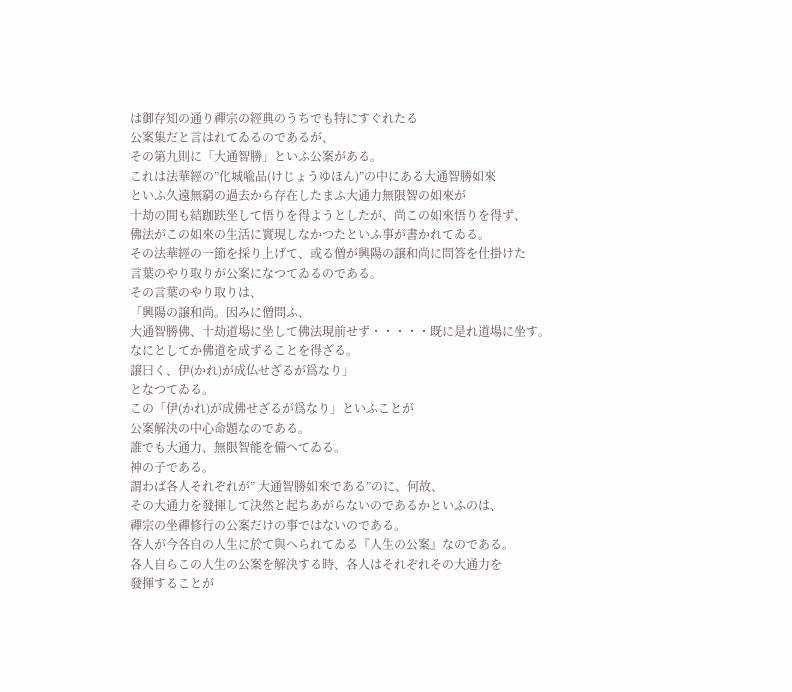は御存知の通り禪宗の經典のうちでも特にすぐれたる
公案集だと言はれてゐるのであるが、
その第九則に「大通智勝」といふ公案がある。
これは法華經の”化城喩品(けじょうゆほん)”の中にある大通智勝如來
といふ久遠無窮の過去から存在したまふ大通力無限智の如來が
十劫の間も結跏趺坐して悟りを得ようとしたが、尚この如來悟りを得ず、
佛法がこの如來の生活に實現しなかつたといふ事が書かれてゐる。
その法華經の一節を採り上げて、或る僧が興陽の譲和尚に問答を仕掛けた
言葉のやり取りが公案になつてゐるのである。
その言葉のやり取りは、
「興陽の譲和尚。因みに僧問ふ、
大通智勝佛、十劫道場に坐して佛法現前せず・・・・・既に是れ道場に坐す。
なにとしてか佛道を成ずることを得ざる。
譲曰く、伊(かれ)が成仏せざるが爲なり」
となつてゐる。
この「伊(かれ)が成佛せざるが爲なり」といふことが
公案解決の中心命題なのである。
誰でも大通力、無限智能を備へてゐる。
神の子である。
謂わば各人それぞれが” 大通智勝如來である”のに、何故、
その大通力を發揮して決然と起ちあがらないのであるかといふのは、
禪宗の坐禪修行の公案だけの事ではないのである。
各人が今各自の人生に於て與へられてゐる『人生の公案』なのである。
各人自らこの人生の公案を解決する時、各人はそれぞれその大通力を
發揮することが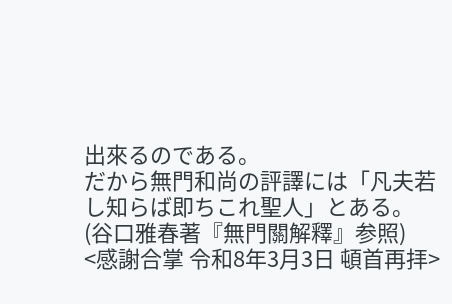出來るのである。
だから無門和尚の評譯には「凡夫若し知らば即ちこれ聖人」とある。
(谷口雅春著『無門關解釋』参照)
<感謝合掌 令和8年3月3日 頓首再拝>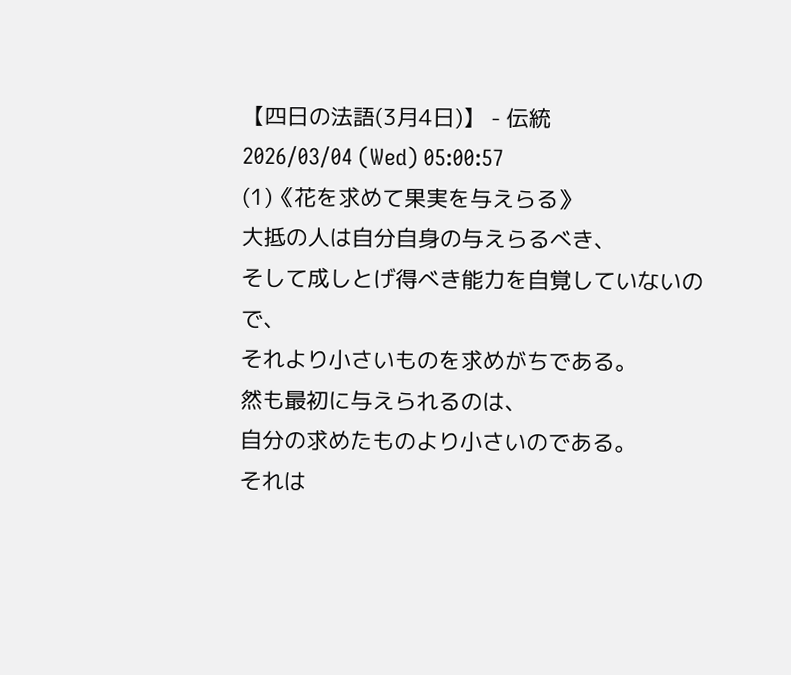【四日の法語(3月4日)】 - 伝統
2026/03/04 (Wed) 05:00:57
(1)《花を求めて果実を与えらる》
大抵の人は自分自身の与えらるべき、
そして成しとげ得べき能力を自覚していないので、
それより小さいものを求めがちである。
然も最初に与えられるのは、
自分の求めたものより小さいのである。
それは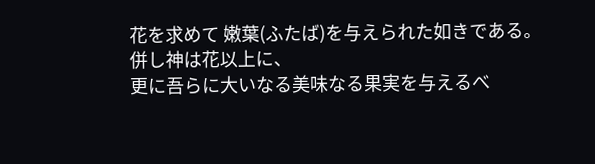花を求めて 嫩葉(ふたば)を与えられた如きである。
併し神は花以上に、
更に吾らに大いなる美味なる果実を与えるべ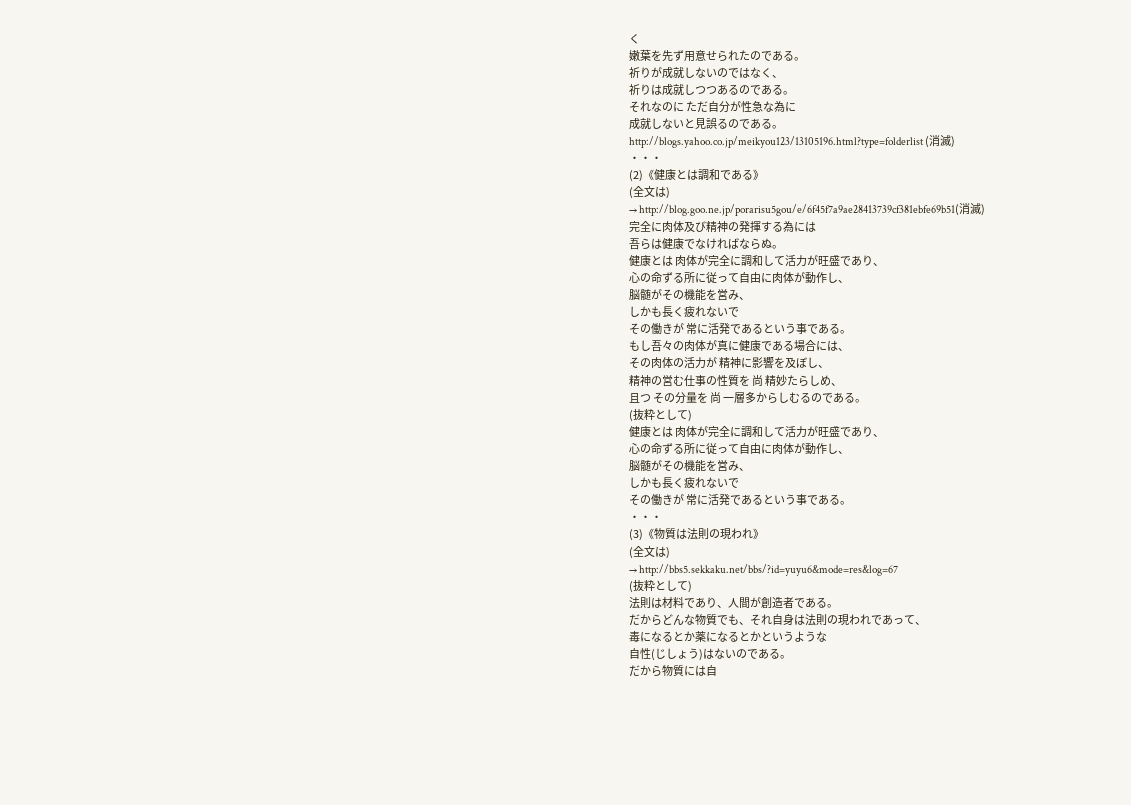く
嫩葉を先ず用意せられたのである。
祈りが成就しないのではなく、
祈りは成就しつつあるのである。
それなのに ただ自分が性急な為に
成就しないと見誤るのである。
http://blogs.yahoo.co.jp/meikyou123/13105196.html?type=folderlist (消滅)
・・・
(2)《健康とは調和である》
(全文は)
→ http://blog.goo.ne.jp/porarisu5gou/e/6f45f7a9ae28413739cf381ebfe69b51(消滅)
完全に肉体及び精神の発揮する為には
吾らは健康でなければならぬ。
健康とは 肉体が完全に調和して活力が旺盛であり、
心の命ずる所に従って自由に肉体が動作し、
脳髄がその機能を営み、
しかも長く疲れないで
その働きが 常に活発であるという事である。
もし吾々の肉体が真に健康である場合には、
その肉体の活力が 精神に影響を及ぼし、
精神の営む仕事の性質を 尚 精妙たらしめ、
且つ その分量を 尚 一層多からしむるのである。
(抜粋として)
健康とは 肉体が完全に調和して活力が旺盛であり、
心の命ずる所に従って自由に肉体が動作し、
脳髄がその機能を営み、
しかも長く疲れないで
その働きが 常に活発であるという事である。
・・・
(3)《物質は法則の現われ》
(全文は)
→ http://bbs5.sekkaku.net/bbs/?id=yuyu6&mode=res&log=67
(抜粋として)
法則は材料であり、人間が創造者である。
だからどんな物質でも、それ自身は法則の現われであって、
毒になるとか薬になるとかというような
自性(じしょう)はないのである。
だから物質には自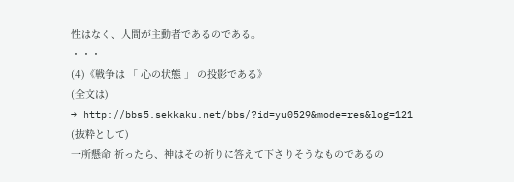性はなく、人間が主動者であるのである。
・・・
(4)《戦争は 「 心の状態 」 の投影である》
(全文は)
→ http://bbs5.sekkaku.net/bbs/?id=yu0529&mode=res&log=121
(抜粋として)
一所懸命 祈ったら、神はその祈りに答えて下さりそうなものであるの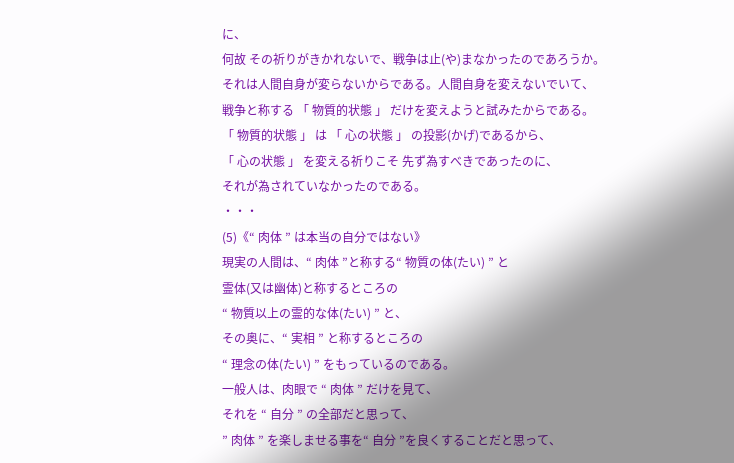に、
何故 その祈りがきかれないで、戦争は止(や)まなかったのであろうか。
それは人間自身が変らないからである。人間自身を変えないでいて、
戦争と称する 「 物質的状態 」 だけを変えようと試みたからである。
「 物質的状態 」 は 「 心の状態 」 の投影(かげ)であるから、
「 心の状態 」 を変える祈りこそ 先ず為すべきであったのに、
それが為されていなかったのである。
・・・
(5)《“ 肉体 ” は本当の自分ではない》
現実の人間は、“ 肉体 ”と称する“ 物質の体(たい) ” と
霊体(又は幽体)と称するところの
“ 物質以上の霊的な体(たい) ” と、
その奥に、“ 実相 ” と称するところの
“ 理念の体(たい) ” をもっているのである。
一般人は、肉眼で “ 肉体 ” だけを見て、
それを “ 自分 ” の全部だと思って、
” 肉体 ” を楽しませる事を“ 自分 ”を良くすることだと思って、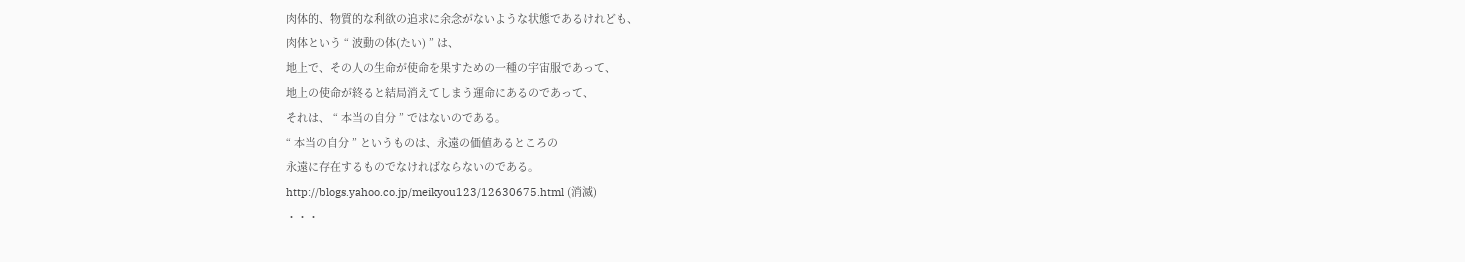肉体的、物質的な利欲の追求に余念がないような状態であるけれども、
肉体という “ 波動の体(たい) ” は、
地上で、その人の生命が使命を果すための一種の宇宙服であって、
地上の使命が終ると結局消えてしまう運命にあるのであって、
それは、 “ 本当の自分 ” ではないのである。
“ 本当の自分 ” というものは、永遠の価値あるところの
永遠に存在するものでなければならないのである。
http://blogs.yahoo.co.jp/meikyou123/12630675.html (消滅)
・・・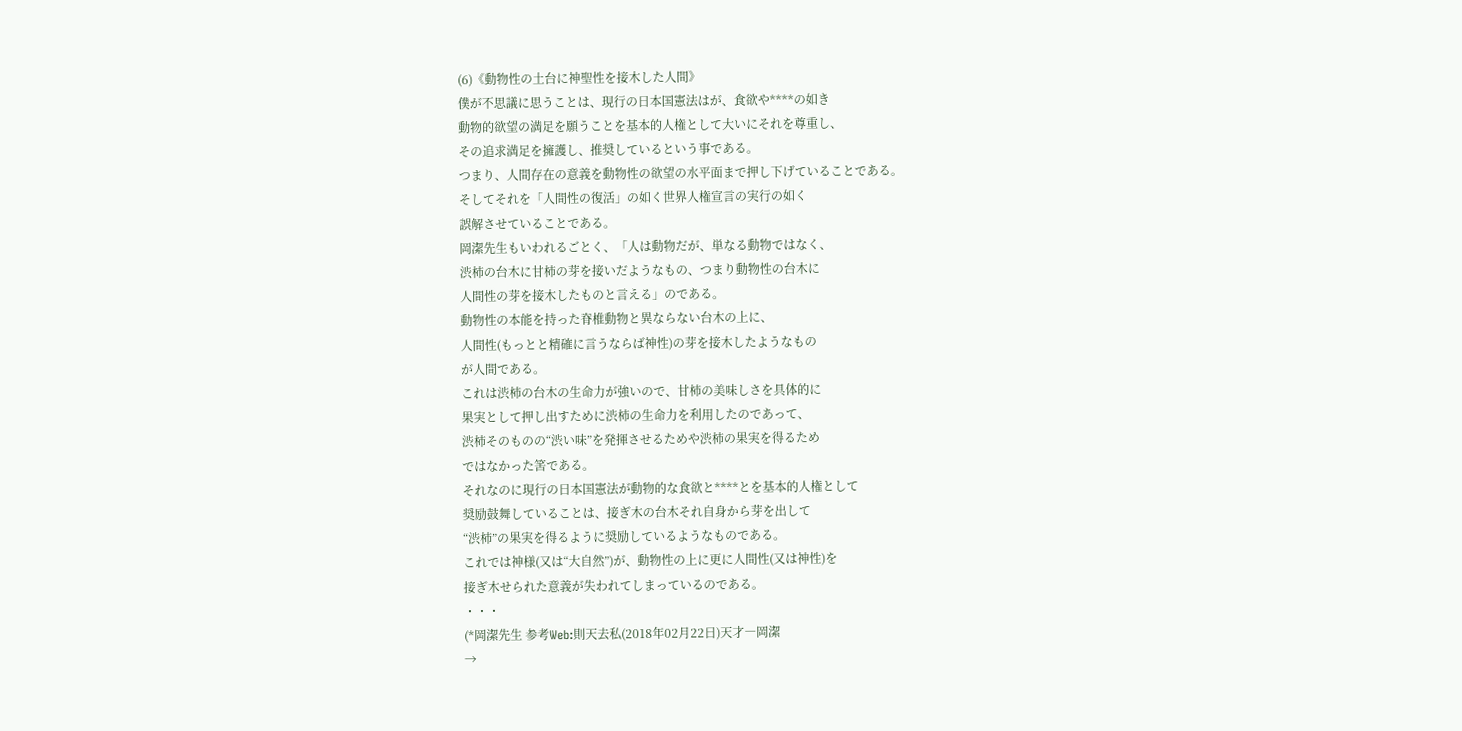(6)《動物性の土台に神聖性を接木した人間》
僕が不思議に思うことは、現行の日本国憲法はが、食欲や****の如き
動物的欲望の満足を願うことを基本的人権として大いにそれを尊重し、
その追求満足を擁護し、推奨しているという事である。
つまり、人間存在の意義を動物性の欲望の水平面まで押し下げていることである。
そしてそれを「人間性の復活」の如く世界人権宣言の実行の如く
誤解させていることである。
岡潔先生もいわれるごとく、「人は動物だが、単なる動物ではなく、
渋柿の台木に甘柿の芽を接いだようなもの、つまり動物性の台木に
人間性の芽を接木したものと言える」のである。
動物性の本能を持った脊椎動物と異ならない台木の上に、
人間性(もっとと精確に言うならば神性)の芽を接木したようなもの
が人間である。
これは渋柿の台木の生命力が強いので、甘柿の美味しさを具体的に
果実として押し出すために渋柿の生命力を利用したのであって、
渋柿そのものの“渋い味”を発揮させるためや渋柿の果実を得るため
ではなかった筈である。
それなのに現行の日本国憲法が動物的な食欲と****とを基本的人権として
奨励鼓舞していることは、接ぎ木の台木それ自身から芽を出して
“渋柿”の果実を得るように奨励しているようなものである。
これでは神様(又は“大自然”)が、動物性の上に更に人間性(又は神性)を
接ぎ木せられた意義が失われてしまっているのである。
・・・
(*岡潔先生 参考Web:則天去私(2018年02月22日)天才―岡潔
→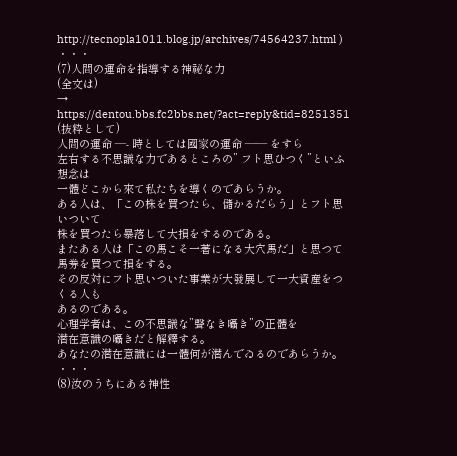http://tecnopla1011.blog.jp/archives/74564237.html )
・・・
(7)人間の運命を指導する神祕な力
(全文は)
→ https://dentou.bbs.fc2bbs.net/?act=reply&tid=8251351
(抜粋として)
人間の運命 ―- 時としては國家の運命 ―― をすら
左右する不思議な力であるところの” フト思ひつく”といふ想念は
一體どこから來て私たちを導くのであらうか。
ある人は、「この株を買つたら、儲かるだらう」とフト思いついて
株を買つたら暴落して大損をするのである。
またある人は「この馬こそ一著になる大穴馬だ」と思つて
馬券を買つて損をする。
その反対にフト思いついた事業が大發展して一大資産をつくる人も
あるのである。
心理学者は、この不思議な”聲なき囁き”の正體を
潜在意識の囁きだと解釋する。
あなたの潜在意識には一體何が潜んでゐるのであらうか。
・・・
(8)汝のうちにある神性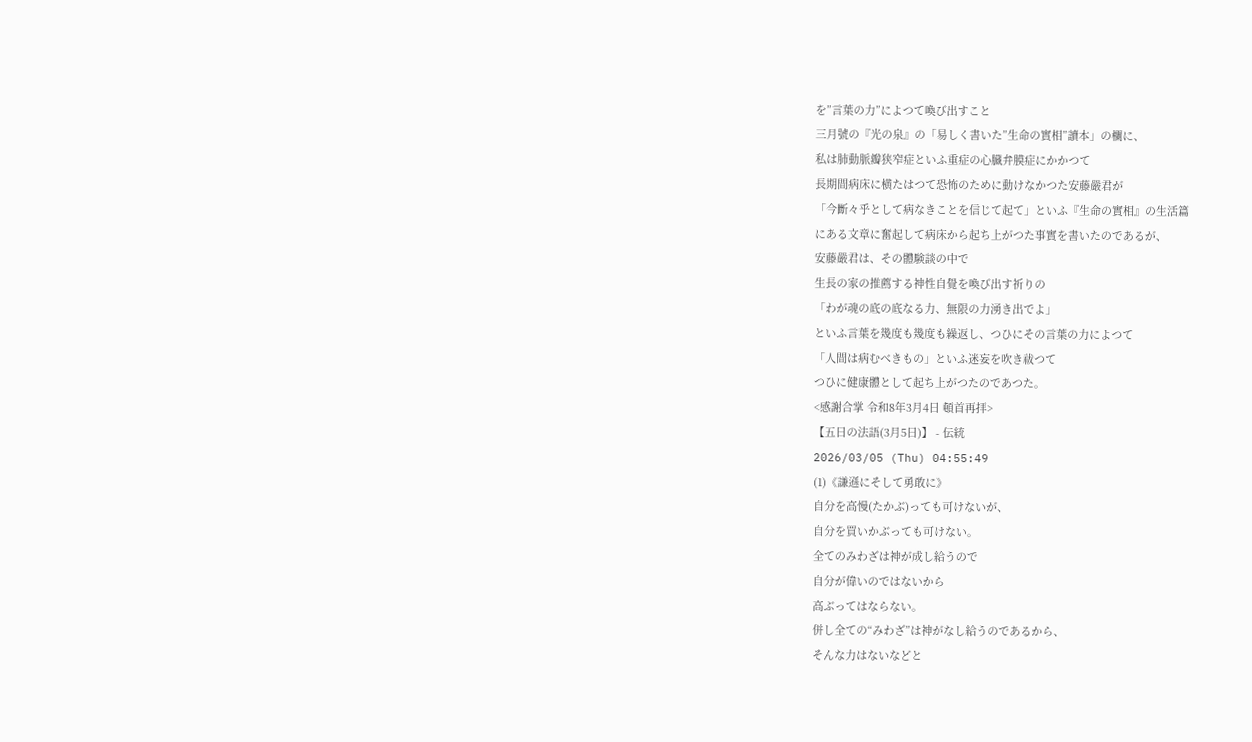を”言葉の力”によつて喚び出すこと
三月號の『光の泉』の「易しく書いた”生命の實相”讀本」の欄に、
私は肺動脈瓣狭窄症といふ重症の心臓弁膜症にかかつて
長期間病床に横たはつて恐怖のために動けなかつた安藤嚴君が
「今斷々乎として病なきことを信じて起て」といふ『生命の實相』の生活篇
にある文章に奮起して病床から起ち上がつた事實を書いたのであるが、
安藤嚴君は、その體験談の中で
生長の家の推薦する神性自覺を喚び出す祈りの
「わが魂の底の底なる力、無限の力湧き出でよ」
といふ言葉を幾度も幾度も繰返し、つひにその言葉の力によつて
「人間は病むべきもの」といふ迷妄を吹き祓つて
つひに健康體として起ち上がつたのであつた。
<感謝合掌 令和8年3月4日 頓首再拝>
【五日の法語(3月5日)】 - 伝統
2026/03/05 (Thu) 04:55:49
(1)《謙遜にそして勇敢に》
自分を高慢(たかぶ)っても可けないが、
自分を買いかぶっても可けない。
全てのみわざは神が成し給うので
自分が偉いのではないから
高ぶってはならない。
併し全ての“みわざ”は神がなし給うのであるから、
そんな力はないなどと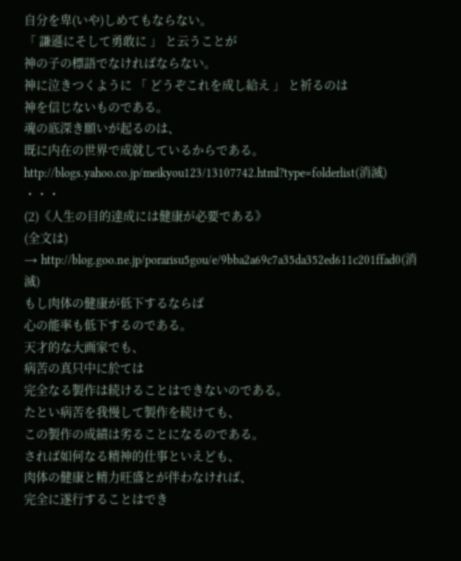自分を卑(いや)しめてもならない。
「 謙遜にそして勇敢に 」 と云うことが
神の子の標語でなければならない。
神に泣きつくように 「 どうぞこれを成し給え 」 と祈るのは
神を信じないものである。
魂の底深き願いが起るのは、
既に内在の世界で成就しているからである。
http://blogs.yahoo.co.jp/meikyou123/13107742.html?type=folderlist(消滅)
・・・
(2)《人生の目的達成には健康が必要である》
(全文は)
→ http://blog.goo.ne.jp/porarisu5gou/e/9bba2a69c7a35da352ed611c201ffad0(消滅)
もし肉体の健康が低下するならば
心の能率も低下するのである。
天才的な大画家でも、
病苦の真只中に於ては
完全なる製作は続けることはできないのである。
たとい病苦を我慢して製作を続けても、
この製作の成績は劣ることになるのである。
されば如何なる精神的仕事といえども、
肉体の健康と精力旺盛とが伴わなければ、
完全に遂行することはでき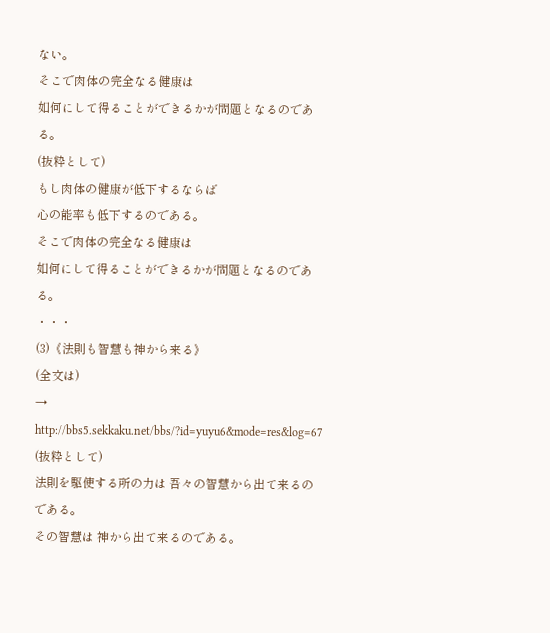ない。
そこで肉体の完全なる健康は
如何にして得ることができるかが問題となるのである。
(抜粋として)
もし肉体の健康が低下するならば
心の能率も低下するのである。
そこで肉体の完全なる健康は
如何にして得ることができるかが問題となるのである。
・・・
(3)《法則も智慧も神から来る》
(全文は)
→ http://bbs5.sekkaku.net/bbs/?id=yuyu6&mode=res&log=67
(抜粋として)
法則を駆使する所の力は 吾々の智慧から出て来るのである。
その智慧は 神から出て来るのである。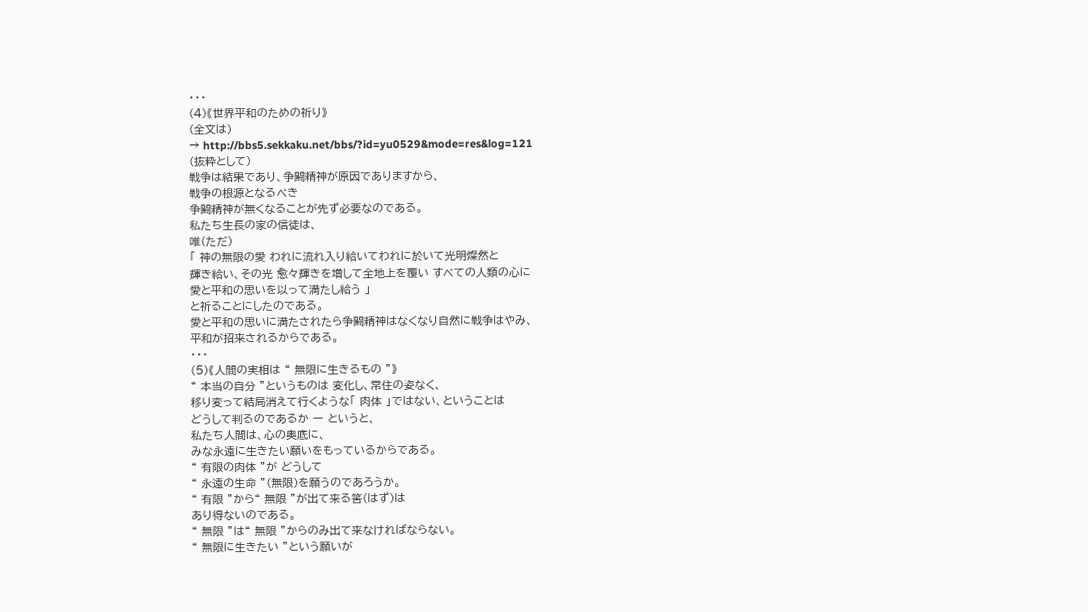・・・
(4)《世界平和のための祈り》
(全文は)
→ http://bbs5.sekkaku.net/bbs/?id=yu0529&mode=res&log=121
(抜粋として)
戦争は結果であり、争闘精神が原因でありますから、
戦争の根源となるべき
争闘精神が無くなることが先ず必要なのである。
私たち生長の家の信徒は、
唯(ただ)
「 神の無限の愛 われに流れ入り給いてわれに於いて光明燦然と
輝き給い、その光 愈々輝きを増して全地上を覆い すべての人類の心に
愛と平和の思いを以って満たし給う 」
と祈ることにしたのである。
愛と平和の思いに満たされたら争闘精神はなくなり自然に戦争はやみ、
平和が招来されるからである。
・・・
(5)《人間の実相は “ 無限に生きるもの ”》
“ 本当の自分 ”というものは 変化し、常住の姿なく、
移り変って結局消えて行くような「 肉体 」ではない、ということは
どうして判るのであるか ー というと、
私たち人間は、心の奥底に、
みな永遠に生きたい願いをもっているからである。
“ 有限の肉体 ”が どうして
“ 永遠の生命 ”(無限)を願うのであろうか。
“ 有限 ”から“ 無限 ”が出て来る筈(はず)は
あり得ないのである。
“ 無限 ”は“ 無限 ”からのみ出て来なければならない。
“ 無限に生きたい ”という願いが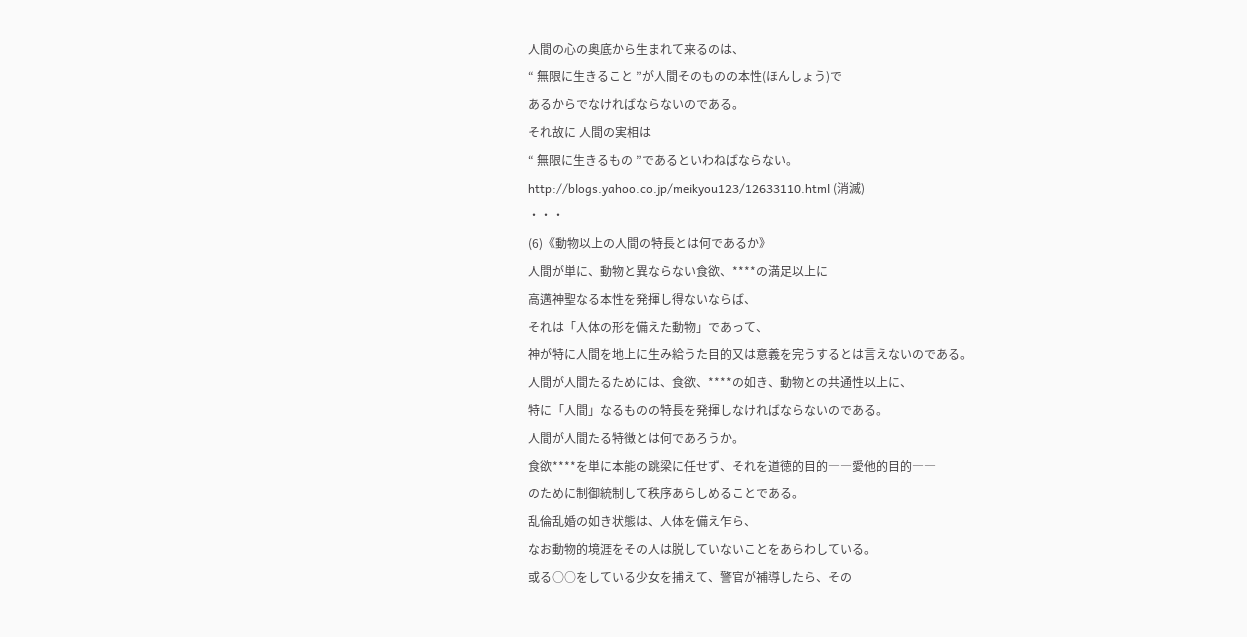人間の心の奥底から生まれて来るのは、
“ 無限に生きること ”が人間そのものの本性(ほんしょう)で
あるからでなければならないのである。
それ故に 人間の実相は
“ 無限に生きるもの ”であるといわねばならない。
http://blogs.yahoo.co.jp/meikyou123/12633110.html (消滅)
・・・
(6)《動物以上の人間の特長とは何であるか》
人間が単に、動物と異ならない食欲、****の満足以上に
高邁神聖なる本性を発揮し得ないならば、
それは「人体の形を備えた動物」であって、
神が特に人間を地上に生み給うた目的又は意義を完うするとは言えないのである。
人間が人間たるためには、食欲、****の如き、動物との共通性以上に、
特に「人間」なるものの特長を発揮しなければならないのである。
人間が人間たる特徴とは何であろうか。
食欲****を単に本能の跳梁に任せず、それを道徳的目的――愛他的目的――
のために制御統制して秩序あらしめることである。
乱倫乱婚の如き状態は、人体を備え乍ら、
なお動物的境涯をその人は脱していないことをあらわしている。
或る○○をしている少女を捕えて、警官が補導したら、その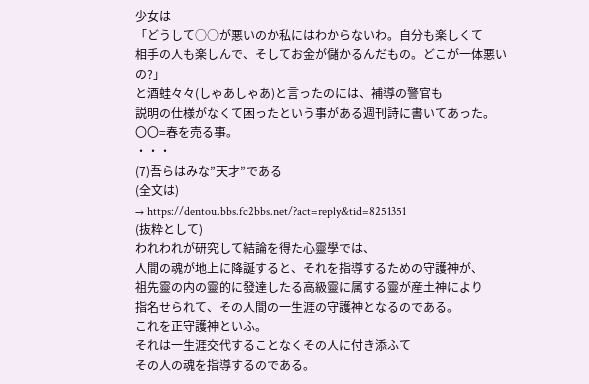少女は
「どうして○○が悪いのか私にはわからないわ。自分も楽しくて
相手の人も楽しんで、そしてお金が儲かるんだもの。どこが一体悪いの?」
と酒蛙々々(しゃあしゃあ)と言ったのには、補導の警官も
説明の仕様がなくて困ったという事がある週刊詩に書いてあった。
〇〇=春を売る事。
・・・
(7)吾らはみな”天才”である
(全文は)
→ https://dentou.bbs.fc2bbs.net/?act=reply&tid=8251351
(抜粋として)
われわれが研究して結論を得た心靈學では、
人間の魂が地上に降誕すると、それを指導するための守護神が、
祖先靈の内の靈的に發達したる高級靈に属する靈が産土神により
指名せられて、その人間の一生涯の守護神となるのである。
これを正守護神といふ。
それは一生涯交代することなくその人に付き添ふて
その人の魂を指導するのである。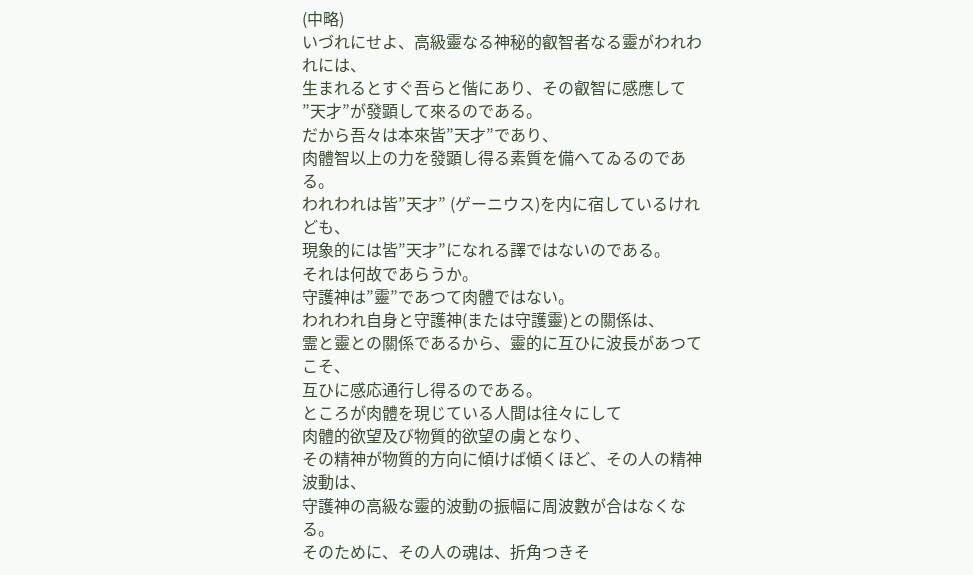(中略)
いづれにせよ、高級靈なる神秘的叡智者なる靈がわれわれには、
生まれるとすぐ吾らと偕にあり、その叡智に感應して
”天才”が發顕して來るのである。
だから吾々は本來皆”天才”であり、
肉體智以上の力を發顕し得る素質を備へてゐるのである。
われわれは皆”天才” (ゲーニウス)を内に宿しているけれども、
現象的には皆”天才”になれる譯ではないのである。
それは何故であらうか。
守護神は”靈”であつて肉體ではない。
われわれ自身と守護神(または守護靈)との關係は、
霊と靈との關係であるから、靈的に互ひに波長があつてこそ、
互ひに感応通行し得るのである。
ところが肉體を現じている人間は往々にして
肉體的欲望及び物質的欲望の虜となり、
その精神が物質的方向に傾けば傾くほど、その人の精神波動は、
守護神の高級な靈的波動の振幅に周波數が合はなくなる。
そのために、その人の魂は、折角つきそ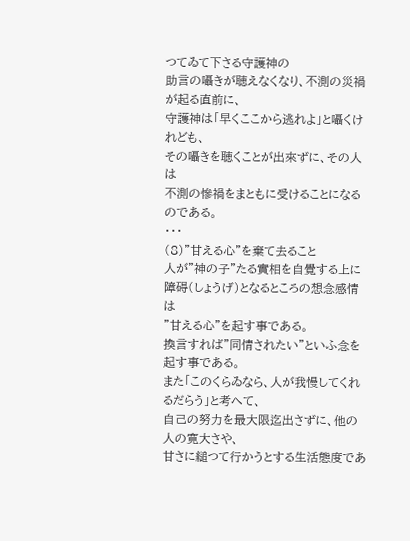つてゐて下さる守護神の
助言の囁きが聴えなくなり、不測の災禍が起る直前に、
守護神は「早くここから逃れよ」と囁くけれども、
その囁きを聴くことが出來ずに、その人は
不測の慘禍をまともに受けることになるのである。
・・・
(8)”甘える心”を棄て去ること
人が”神の子”たる實相を自覺する上に
障碍(しょうげ)となるところの想念感情は
”甘える心”を起す事である。
換言すれば”同情されたい”といふ念を起す事である。
また「このくらゐなら、人が我慢してくれるだらう」と考へて、
自己の努力を最大限迄出さずに、他の人の寛大さや、
甘さに縋つて行かうとする生活態度であ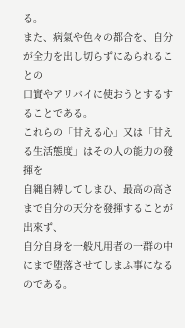る。
また、病氣や色々の都合を、自分が全力を出し切らずにゐられることの
口實やアリバイに使おうとするすることである。
これらの「甘える心」又は「甘える生活態度」はその人の能力の發揮を
自縄自縛してしまひ、最高の高さまで自分の天分を發揮することが出來ず、
自分自身を一般凡用者の一群の中にまで堕落させてしまふ事になるのである。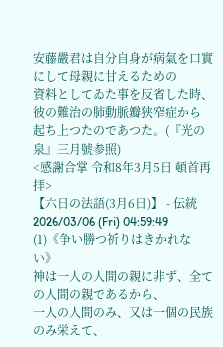安藤嚴君は自分自身が病氣を口實にして母親に甘えるための
資料としてゐた事を反省した時、彼の難治の肺動脈瓣狭窄症から
起ち上つたのであつた。(『光の泉』三月號参照)
<感謝合掌 令和8年3月5日 頓首再拝>
【六日の法語(3月6日)】 - 伝統
2026/03/06 (Fri) 04:59:49
(1)《争い勝つ祈りはきかれない》
神は一人の人間の親に非ず、全ての人間の親であるから、
一人の人間のみ、又は一個の民族のみ栄えて、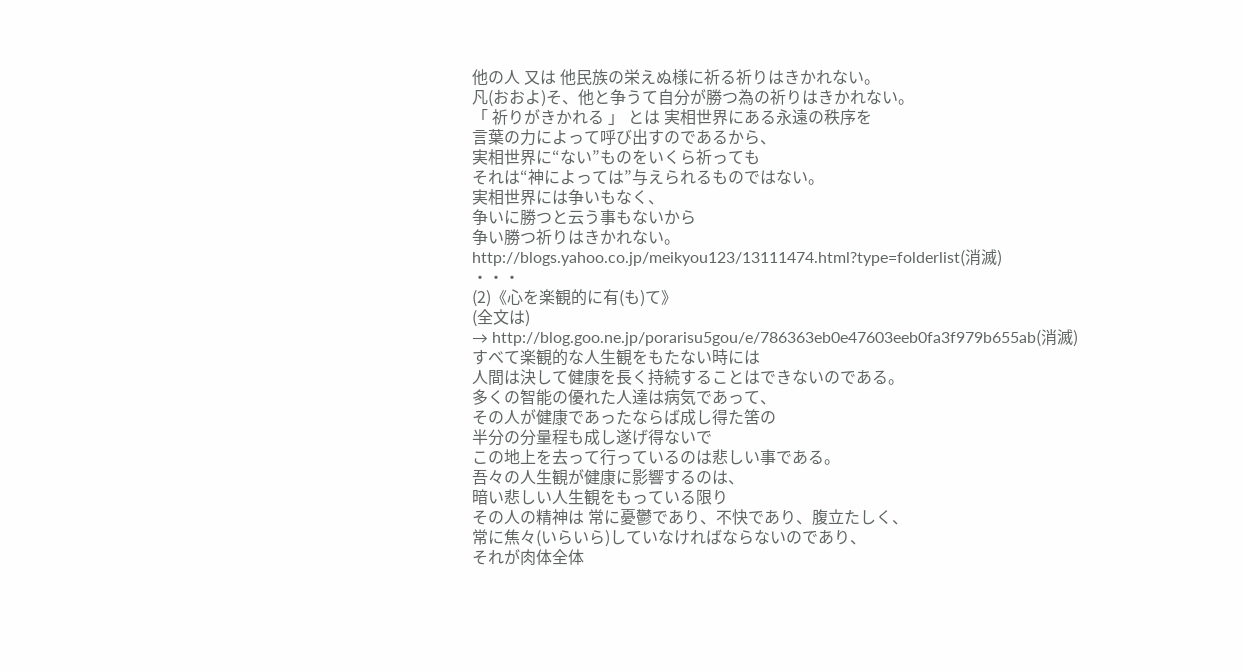他の人 又は 他民族の栄えぬ様に祈る祈りはきかれない。
凡(おおよ)そ、他と争うて自分が勝つ為の祈りはきかれない。
「 祈りがきかれる 」 とは 実相世界にある永遠の秩序を
言葉の力によって呼び出すのであるから、
実相世界に“ない”ものをいくら祈っても
それは“神によっては”与えられるものではない。
実相世界には争いもなく、
争いに勝つと云う事もないから
争い勝つ祈りはきかれない。
http://blogs.yahoo.co.jp/meikyou123/13111474.html?type=folderlist(消滅)
・・・
(2)《心を楽観的に有(も)て》
(全文は)
→ http://blog.goo.ne.jp/porarisu5gou/e/786363eb0e47603eeb0fa3f979b655ab(消滅)
すべて楽観的な人生観をもたない時には
人間は決して健康を長く持続することはできないのである。
多くの智能の優れた人達は病気であって、
その人が健康であったならば成し得た筈の
半分の分量程も成し遂げ得ないで
この地上を去って行っているのは悲しい事である。
吾々の人生観が健康に影響するのは、
暗い悲しい人生観をもっている限り
その人の精神は 常に憂鬱であり、不快であり、腹立たしく、
常に焦々(いらいら)していなければならないのであり、
それが肉体全体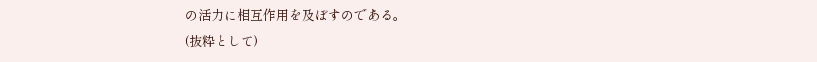の活力に相互作用を及ぼすのである。
(抜粋として)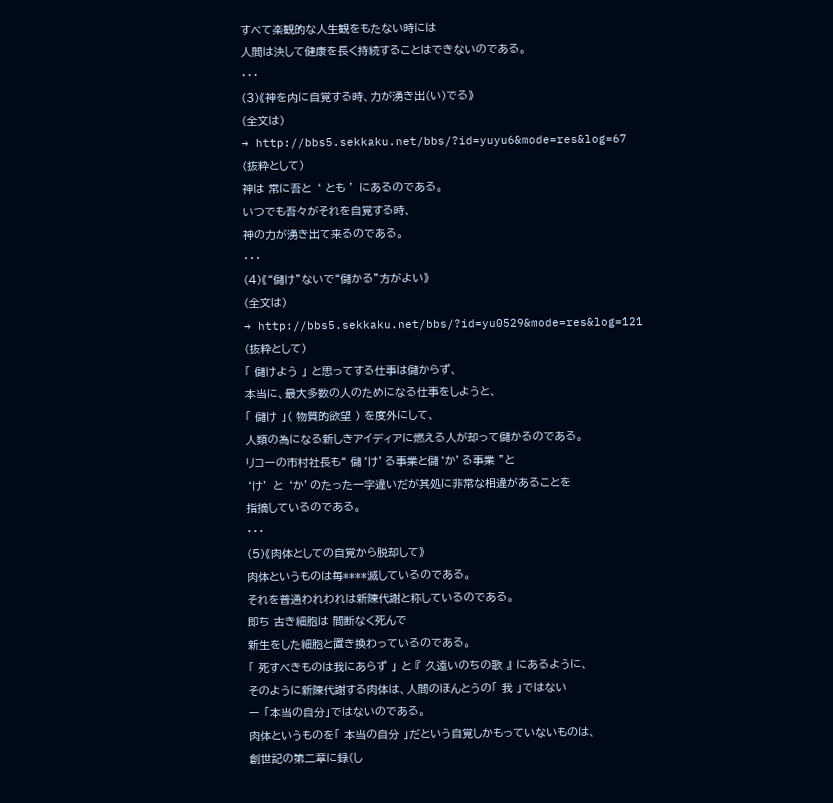すべて楽観的な人生観をもたない時には
人間は決して健康を長く持続することはできないのである。
・・・
(3)《神を内に自覚する時、力が湧き出(い)でる》
(全文は)
→ http://bbs5.sekkaku.net/bbs/?id=yuyu6&mode=res&log=67
(抜粋として)
神は 常に吾と ‘ とも ’ にあるのである。
いつでも吾々がそれを自覚する時、
神の力が湧き出て来るのである。
・・・
(4)《“儲け”ないで“儲かる”方がよい》
(全文は)
→ http://bbs5.sekkaku.net/bbs/?id=yu0529&mode=res&log=121
(抜粋として)
「 儲けよう 」 と思ってする仕事は儲からず、
本当に、最大多数の人のためになる仕事をしようと、
「 儲け 」( 物質的欲望 ) を度外にして、
人類の為になる新しきアイディアに燃える人が却って儲かるのである。
リコーの市村社長も“ 儲‘け’る事業と儲‘か’る事業 ”と
‘け’ と ‘か’のたった一字違いだが其処に非常な相違があることを
指摘しているのである。
・・・
(5)《肉体としての自覚から脱却して》
肉体というものは毎****滅しているのである。
それを普通われわれは新陳代謝と称しているのである。
即ち 古き細胞は 間断なく死んで
新生をした細胞と置き換わっているのである。
「 死すべきものは我にあらず 」 と 『 久遠いのちの歌 』 にあるように、
そのように新陳代謝する肉体は、人間のほんとうの「 我 」ではない
ー 「本当の自分」ではないのである。
肉体というものを「 本当の自分 」だという自覚しかもっていないものは、
創世記の第二章に録(し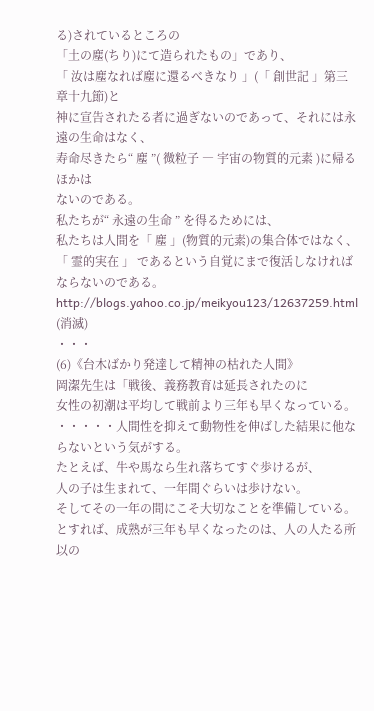る)されているところの
「土の塵(ちり)にて造られたもの」であり、
「 汝は塵なれば塵に還るべきなり 」(「 創世記 」第三章十九節)と
神に宣告されたる者に過ぎないのであって、それには永遠の生命はなく、
寿命尽きたら“ 塵 ”( 微粒子 ― 宇宙の物質的元素 )に帰るほかは
ないのである。
私たちが“ 永遠の生命 ” を得るためには、
私たちは人間を「 塵 」(物質的元素)の集合体ではなく、
「 霊的実在 」 であるという自覚にまで復活しなければならないのである。
http://blogs.yahoo.co.jp/meikyou123/12637259.html (消滅)
・・・
(6)《台木ばかり発達して精神の枯れた人間》
岡潔先生は「戦後、義務教育は延長されたのに
女性の初潮は平均して戦前より三年も早くなっている。
・・・・・人間性を抑えて動物性を伸ばした結果に他ならないという気がする。
たとえば、牛や馬なら生れ落ちてすぐ歩けるが、
人の子は生まれて、一年間ぐらいは歩けない。
そしてその一年の間にこそ大切なことを準備している。
とすれば、成熟が三年も早くなったのは、人の人たる所以の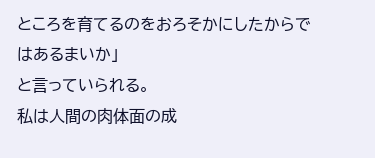ところを育てるのをおろそかにしたからではあるまいか」
と言っていられる。
私は人間の肉体面の成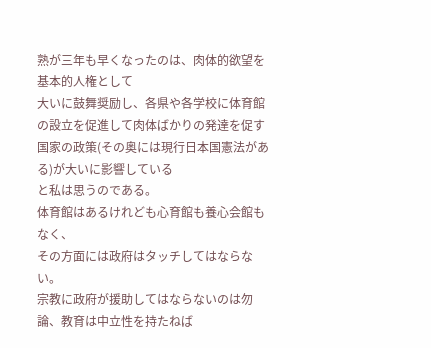熟が三年も早くなったのは、肉体的欲望を基本的人権として
大いに鼓舞奨励し、各県や各学校に体育館の設立を促進して肉体ばかりの発達を促す
国家の政策(その奥には現行日本国憲法がある)が大いに影響している
と私は思うのである。
体育館はあるけれども心育館も養心会館もなく、
その方面には政府はタッチしてはならない。
宗教に政府が援助してはならないのは勿論、教育は中立性を持たねば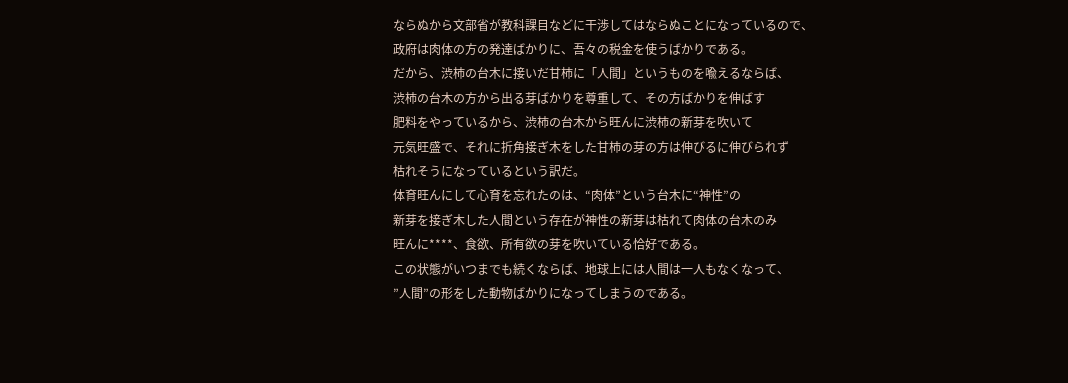ならぬから文部省が教科課目などに干渉してはならぬことになっているので、
政府は肉体の方の発達ばかりに、吾々の税金を使うばかりである。
だから、渋柿の台木に接いだ甘柿に「人間」というものを喩えるならば、
渋柿の台木の方から出る芽ばかりを尊重して、その方ばかりを伸ばす
肥料をやっているから、渋柿の台木から旺んに渋柿の新芽を吹いて
元気旺盛で、それに折角接ぎ木をした甘柿の芽の方は伸びるに伸びられず
枯れそうになっているという訳だ。
体育旺んにして心育を忘れたのは、“肉体”という台木に“神性”の
新芽を接ぎ木した人間という存在が神性の新芽は枯れて肉体の台木のみ
旺んに****、食欲、所有欲の芽を吹いている恰好である。
この状態がいつまでも続くならば、地球上には人間は一人もなくなって、
”人間”の形をした動物ばかりになってしまうのである。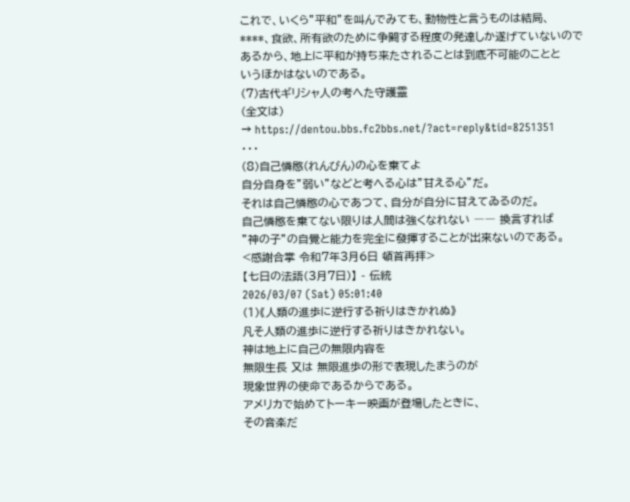これで、いくら”平和”を叫んでみても、動物性と言うものは結局、
****、食欲、所有欲のために争闘する程度の発達しか遂げていないので
あるから、地上に平和が持ち来たされることは到底不可能のことと
いうほかはないのである。
(7)古代ギリシャ人の考へた守護靈
(全文は)
→ https://dentou.bbs.fc2bbs.net/?act=reply&tid=8251351
・・・
(8)自己憐愍(れんびん)の心を棄てよ
自分自身を”弱い”などと考へる心は”甘える心”だ。
それは自己憐愍の心であつて、自分が自分に甘えてゐるのだ。
自己憐愍を棄てない限りは人間は強くなれない ―― 換言すれば
”神の子”の自覺と能力を完全に發揮することが出來ないのである。
<感謝合掌 令和7年3月6日 頓首再拝>
【七日の法語(3月7日)】 - 伝統
2026/03/07 (Sat) 05:01:40
(1)《人類の進歩に逆行する祈りはきかれぬ》
凡そ人類の進歩に逆行する祈りはきかれない。
神は地上に自己の無限内容を
無限生長 又は 無限進歩の形で表現したまうのが
現象世界の使命であるからである。
アメリカで始めてトーキー映画が登場したときに、
その音楽だ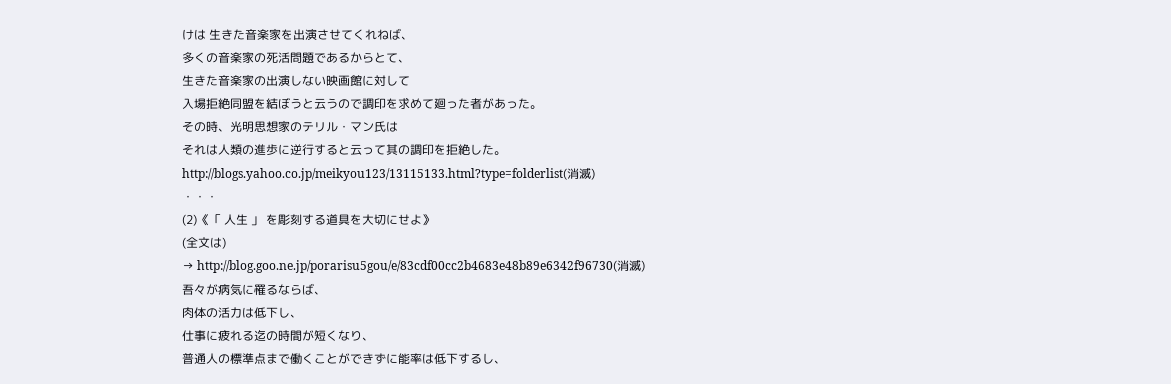けは 生きた音楽家を出演させてくれねば、
多くの音楽家の死活問題であるからとて、
生きた音楽家の出演しない映画館に対して
入場拒絶同盟を結ぼうと云うので調印を求めて廻った者があった。
その時、光明思想家のテリル・マン氏は
それは人類の進歩に逆行すると云って其の調印を拒絶した。
http://blogs.yahoo.co.jp/meikyou123/13115133.html?type=folderlist(消滅)
・・・
(2)《「 人生 」 を彫刻する道具を大切にせよ》
(全文は)
→ http://blog.goo.ne.jp/porarisu5gou/e/83cdf00cc2b4683e48b89e6342f96730(消滅)
吾々が病気に罹るならば、
肉体の活力は低下し、
仕事に疲れる迄の時間が短くなり、
普通人の標準点まで働くことができずに能率は低下するし、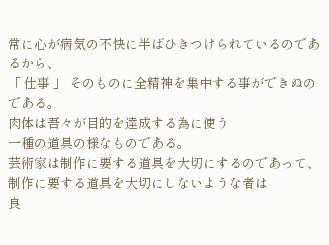常に心が病気の不快に半ばひきつけられているのであるから、
「 仕事 」 そのものに全精神を集中する事ができぬのである。
肉体は吾々が目的を達成する為に使う
一種の道具の様なものである。
芸術家は制作に要する道具を大切にするのであって、
制作に要する道具を大切にしないような者は
良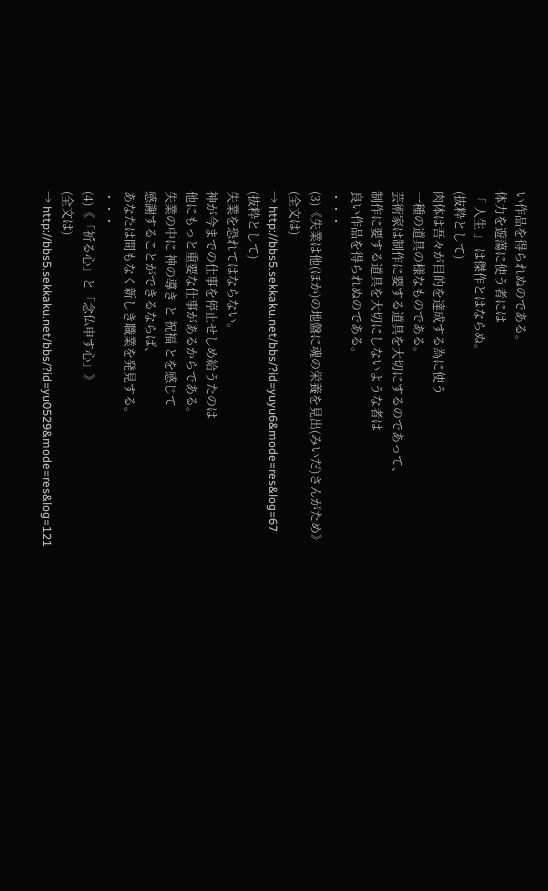い作品を得られぬのである。
体力を遊蕩に使う者には
「 人生 」 は傑作とはならぬ。
(抜粋として)
肉体は吾々が目的を達成する為に使う
一種の道具の様なものである。
芸術家は制作に要する道具を大切にするのであって、
制作に要する道具を大切にしないような者は
良い作品を得られぬのである。
・・・
(3)《失業は他(ほか)の地盤に魂の栄養を見出(みいだ)さんがため》
(全文は)
→ http://bbs5.sekkaku.net/bbs/?id=yuyu6&mode=res&log=67
(抜粋として)
失業を恐れてはならない。
神が今までの仕事を停止せしめ給うたのは
他にもっと重要な仕事があるからである。
失業の中に 神の導き と 祝福 とを感じて
感謝することができるならば、
あなたは間もなく新しき職業を発見する。
・・・
(4)《「祈る心」と「念仏申す心」》
(全文は)
→ http://bbs5.sekkaku.net/bbs/?id=yu0529&mode=res&log=121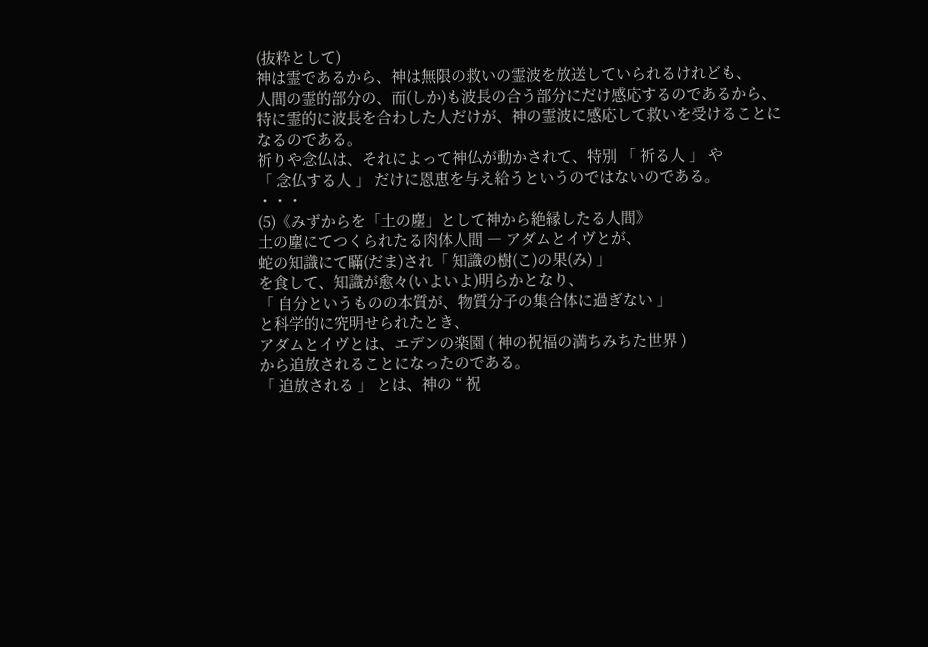(抜粋として)
神は霊であるから、神は無限の救いの霊波を放送していられるけれども、
人間の霊的部分の、而(しか)も波長の合う部分にだけ感応するのであるから、
特に霊的に波長を合わした人だけが、神の霊波に感応して救いを受けることに
なるのである。
祈りや念仏は、それによって神仏が動かされて、特別 「 祈る人 」 や
「 念仏する人 」 だけに恩恵を与え給うというのではないのである。
・・・
(5)《みずからを「土の塵」として神から絶縁したる人間》
土の塵にてつくられたる肉体人間 ― アダムとイヴとが、
蛇の知識にて瞞(だま)され「 知識の樹(こ)の果(み) 」
を食して、知識が愈々(いよいよ)明らかとなり、
「 自分というものの本質が、物質分子の集合体に過ぎない 」
と科学的に究明せられたとき、
アダムとイヴとは、エデンの楽園 ( 神の祝福の満ちみちた世界 )
から追放されることになったのである。
「 追放される 」 とは、神の “ 祝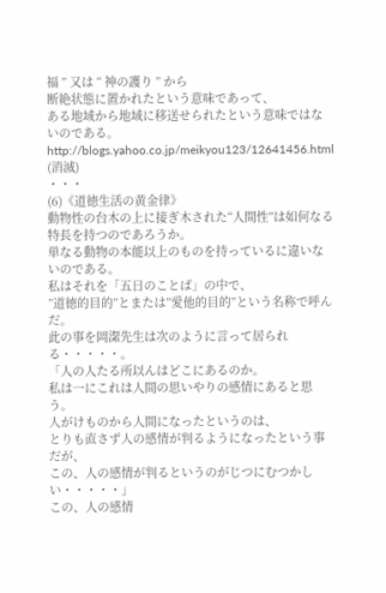福 ” 又は “ 神の護り ” から
断絶状態に置かれたという意味であって、
ある地域から地域に移送せられたという意味ではないのである。
http://blogs.yahoo.co.jp/meikyou123/12641456.html (消滅)
・・・
(6)《道徳生活の黄金律》
動物性の台木の上に接ぎ木された“人間性”は如何なる特長を持つのであろうか。
単なる動物の本能以上のものを持っているに違いないのである。
私はそれを「五日のことば」の中で、
”道徳的目的”とまたは”愛他的目的”という名称で呼んだ。
此の事を岡潔先生は次のように言って居られる・・・・・。
「人の人たる所以んはどこにあるのか。
私は一にこれは人間の思いやりの感情にあると思う。
人がけものから人間になったというのは、
とりも直さず人の感情が判るようになったという事だが、
この、人の感情が判るというのがじつにむつかしい・・・・・」
この、人の感情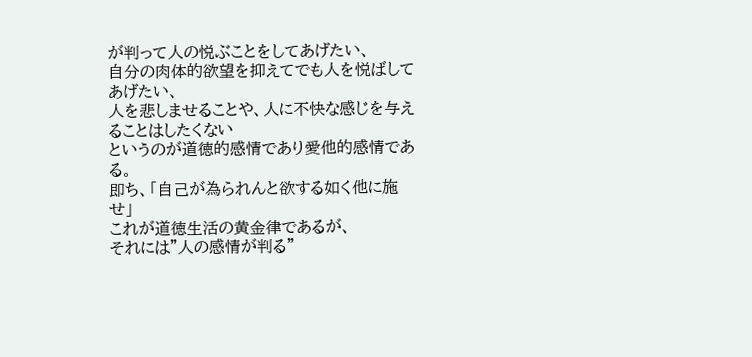が判って人の悦ぶことをしてあげたい、
自分の肉体的欲望を抑えてでも人を悦ばしてあげたい、
人を悲しませることや、人に不快な感じを与えることはしたくない
というのが道徳的感情であり愛他的感情である。
即ち、「自己が為られんと欲する如く他に施せ」
これが道徳生活の黄金律であるが、
それには”人の感情が判る”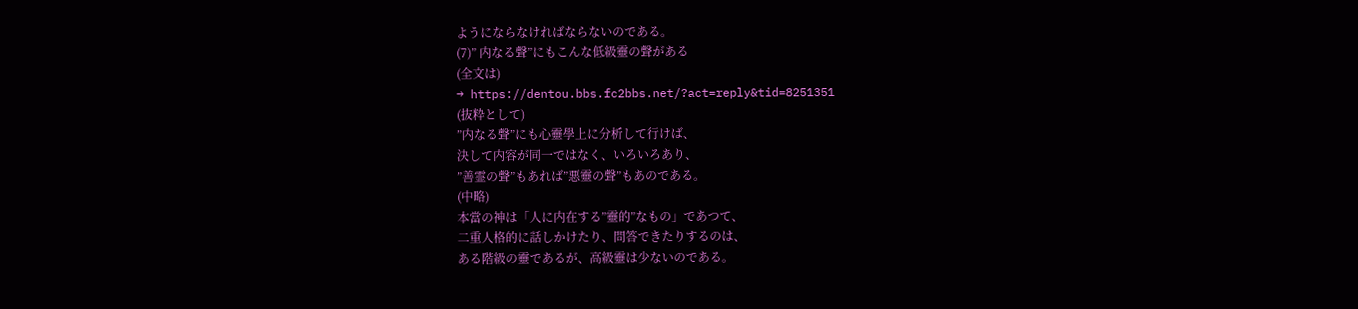ようにならなければならないのである。
(7)” 内なる聲”にもこんな低級靈の聲がある
(全文は)
→ https://dentou.bbs.fc2bbs.net/?act=reply&tid=8251351
(抜粋として)
”内なる聲”にも心靈學上に分析して行けば、
決して内容が同一ではなく、いろいろあり、
”善霊の聲”もあれば”悪靈の聲”もあのである。
(中略)
本當の神は「人に内在する”靈的”なもの」であつて、
二重人格的に話しかけたり、問答できたりするのは、
ある階級の靈であるが、高級靈は少ないのである。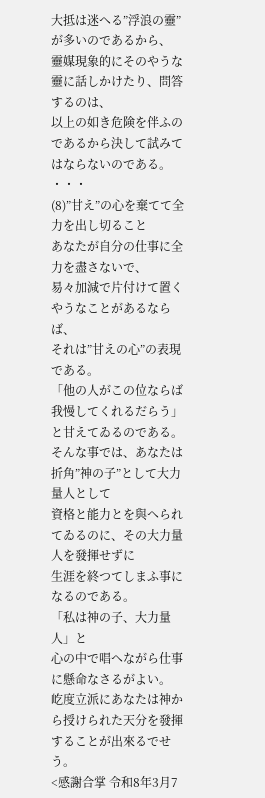大抵は迷へる”浮浪の靈”が多いのであるから、
靈媒現象的にそのやうな靈に話しかけたり、問答するのは、
以上の如き危険を伴ふのであるから決して試みてはならないのである。
・・・
(8)”甘え”の心を棄てて全力を出し切ること
あなたが自分の仕事に全力を盡さないで、
易々加減で片付けて置くやうなことがあるならば、
それは”甘えの心”の表現である。
「他の人がこの位ならば我慢してくれるだらう」と甘えてゐるのである。
そんな事では、あなたは折角”神の子”として大力量人として
資格と能力とを與へられてゐるのに、その大力量人を發揮せずに
生涯を終つてしまふ事になるのである。
「私は神の子、大力量人」と
心の中で唱へながら仕事に懸命なさるがよい。
屹度立派にあなたは神から授けられた天分を發揮することが出來るでせう。
<感謝合掌 令和8年3月7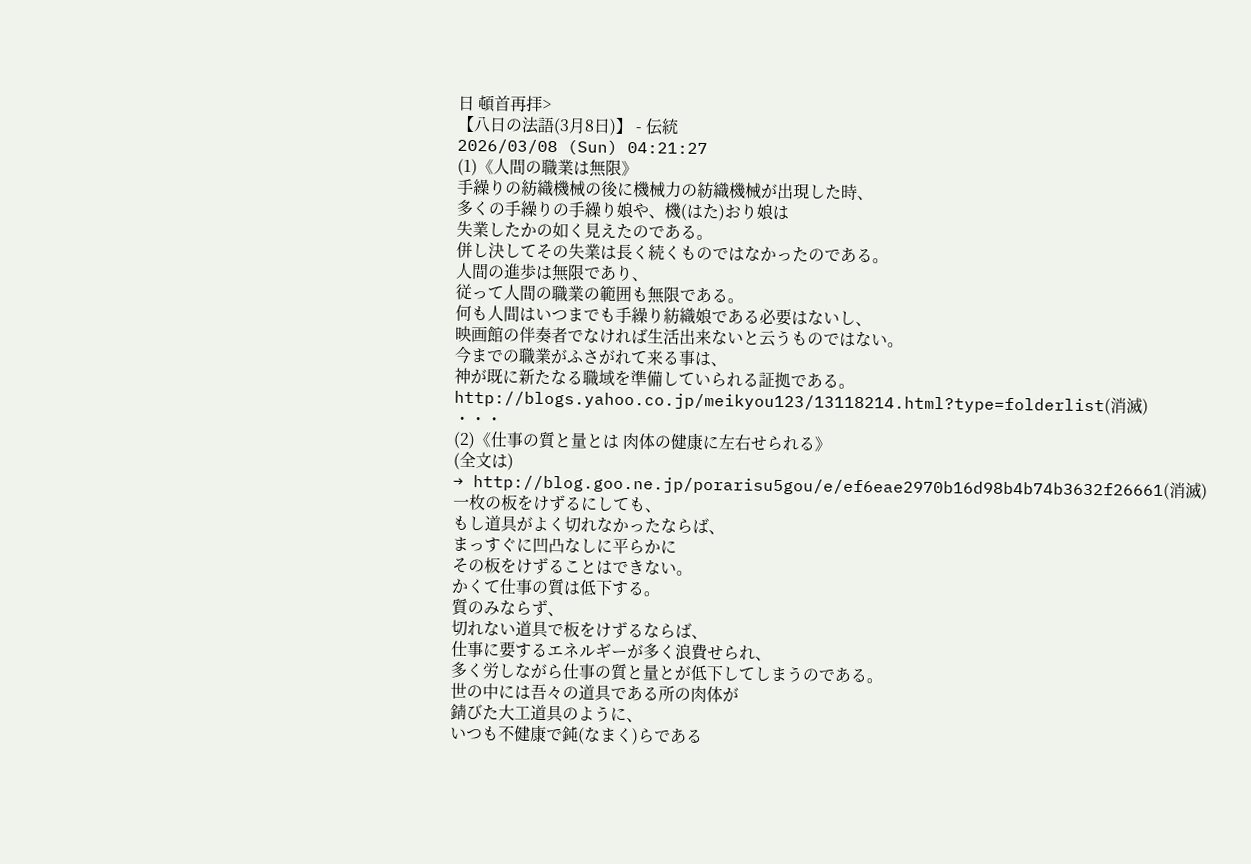日 頓首再拝>
【八日の法語(3月8日)】 - 伝統
2026/03/08 (Sun) 04:21:27
(1)《人間の職業は無限》
手繰りの紡織機械の後に機械力の紡織機械が出現した時、
多くの手繰りの手繰り娘や、機(はた)おり娘は
失業したかの如く見えたのである。
併し決してその失業は長く続くものではなかったのである。
人間の進歩は無限であり、
従って人間の職業の範囲も無限である。
何も人間はいつまでも手繰り紡織娘である必要はないし、
映画館の伴奏者でなければ生活出来ないと云うものではない。
今までの職業がふさがれて来る事は、
神が既に新たなる職域を準備していられる証拠である。
http://blogs.yahoo.co.jp/meikyou123/13118214.html?type=folderlist(消滅)
・・・
(2)《仕事の質と量とは 肉体の健康に左右せられる》
(全文は)
→ http://blog.goo.ne.jp/porarisu5gou/e/ef6eae2970b16d98b4b74b3632f26661(消滅)
一枚の板をけずるにしても、
もし道具がよく切れなかったならば、
まっすぐに凹凸なしに平らかに
その板をけずることはできない。
かくて仕事の質は低下する。
質のみならず、
切れない道具で板をけずるならば、
仕事に要するエネルギーが多く浪費せられ、
多く労しながら仕事の質と量とが低下してしまうのである。
世の中には吾々の道具である所の肉体が
錆びた大工道具のように、
いつも不健康で鈍(なまく)らである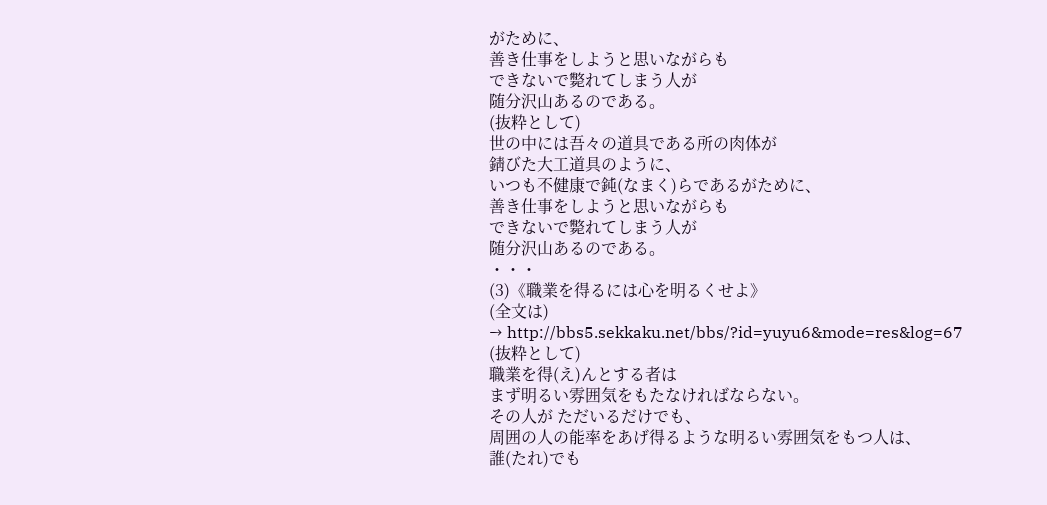がために、
善き仕事をしようと思いながらも
できないで斃れてしまう人が
随分沢山あるのである。
(抜粋として)
世の中には吾々の道具である所の肉体が
錆びた大工道具のように、
いつも不健康で鈍(なまく)らであるがために、
善き仕事をしようと思いながらも
できないで斃れてしまう人が
随分沢山あるのである。
・・・
(3)《職業を得るには心を明るくせよ》
(全文は)
→ http://bbs5.sekkaku.net/bbs/?id=yuyu6&mode=res&log=67
(抜粋として)
職業を得(え)んとする者は
まず明るい雰囲気をもたなければならない。
その人が ただいるだけでも、
周囲の人の能率をあげ得るような明るい雰囲気をもつ人は、
誰(たれ)でも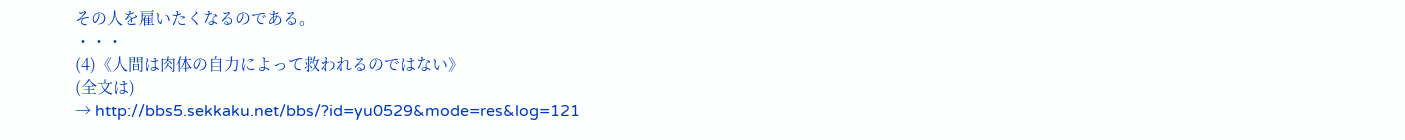その人を雇いたくなるのである。
・・・
(4)《人間は肉体の自力によって救われるのではない》
(全文は)
→ http://bbs5.sekkaku.net/bbs/?id=yu0529&mode=res&log=121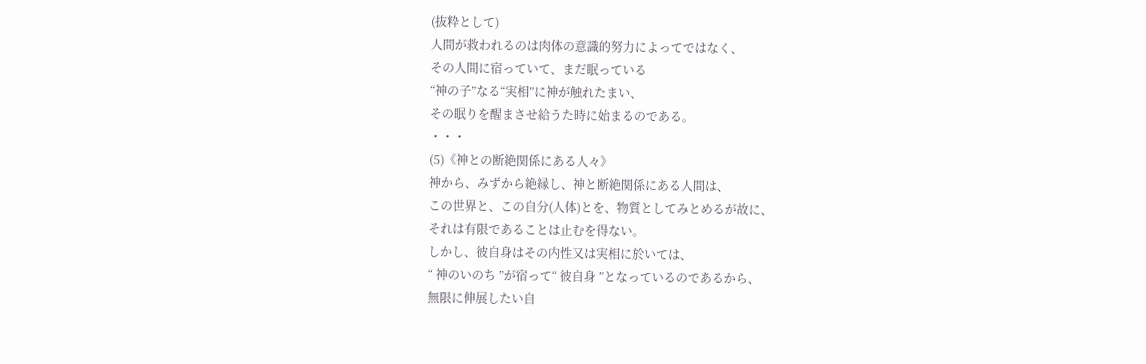(抜粋として)
人間が救われるのは肉体の意識的努力によってではなく、
その人間に宿っていて、まだ眠っている
“神の子”なる“実相”に神が触れたまい、
その眠りを醒まさせ給うた時に始まるのである。
・・・
(5)《神との断絶関係にある人々》
神から、みずから絶縁し、神と断絶関係にある人間は、
この世界と、この自分(人体)とを、物質としてみとめるが故に、
それは有限であることは止むを得ない。
しかし、彼自身はその内性又は実相に於いては、
“ 神のいのち ”が宿って“ 彼自身 ”となっているのであるから、
無限に伸展したい自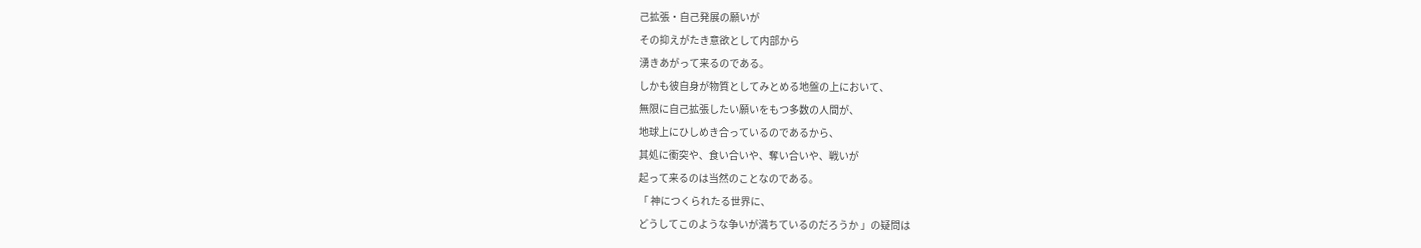己拡張・自己発展の願いが
その抑えがたき意欲として内部から
湧きあがって来るのである。
しかも彼自身が物質としてみとめる地盤の上において、
無限に自己拡張したい願いをもつ多数の人間が、
地球上にひしめき合っているのであるから、
其処に衝突や、食い合いや、奪い合いや、戦いが
起って来るのは当然のことなのである。
「 神につくられたる世界に、
どうしてこのような争いが満ちているのだろうか 」の疑問は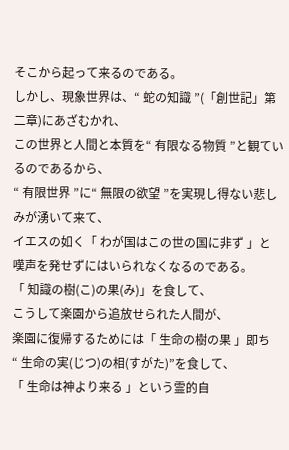そこから起って来るのである。
しかし、現象世界は、“ 蛇の知識 ”(「創世記」第二章)にあざむかれ、
この世界と人間と本質を“ 有限なる物質 ”と観ているのであるから、
“ 有限世界 ”に“ 無限の欲望 ”を実現し得ない悲しみが湧いて来て、
イエスの如く「 わが国はこの世の国に非ず 」と
嘆声を発せずにはいられなくなるのである。
「 知識の樹(こ)の果(み)」を食して、
こうして楽園から追放せられた人間が、
楽園に復帰するためには「 生命の樹の果 」即ち
“ 生命の実(じつ)の相(すがた)”を食して、
「 生命は神より来る 」という霊的自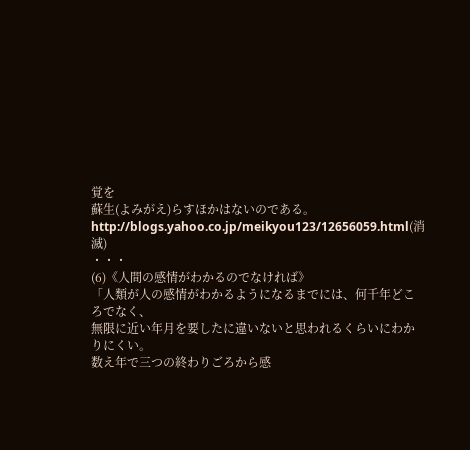覚を
蘇生(よみがえ)らすほかはないのである。
http://blogs.yahoo.co.jp/meikyou123/12656059.html(消滅)
・・・
(6)《人間の感情がわかるのでなければ》
「人類が人の感情がわかるようになるまでには、何千年どころでなく、
無限に近い年月を要したに違いないと思われるくらいにわかりにくい。
数え年で三つの終わりごろから感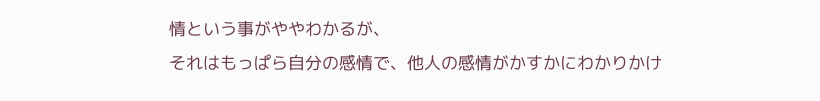情という事がややわかるが、
それはもっぱら自分の感情で、他人の感情がかすかにわかりかけ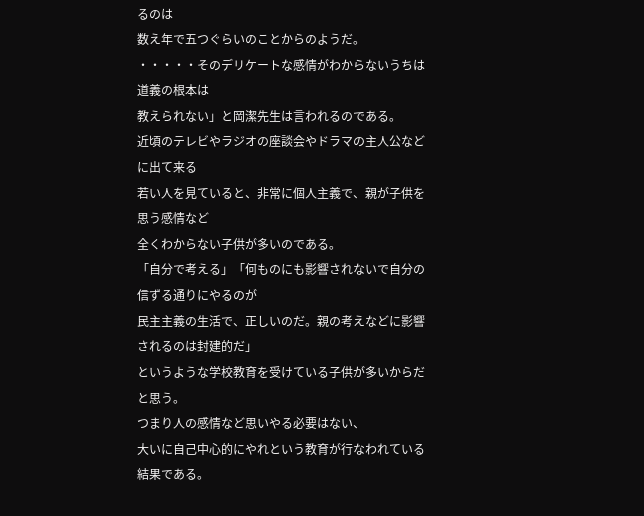るのは
数え年で五つぐらいのことからのようだ。
・・・・・そのデリケートな感情がわからないうちは道義の根本は
教えられない」と岡潔先生は言われるのである。
近頃のテレビやラジオの座談会やドラマの主人公などに出て来る
若い人を見ていると、非常に個人主義で、親が子供を思う感情など
全くわからない子供が多いのである。
「自分で考える」「何ものにも影響されないで自分の信ずる通りにやるのが
民主主義の生活で、正しいのだ。親の考えなどに影響されるのは封建的だ」
というような学校教育を受けている子供が多いからだと思う。
つまり人の感情など思いやる必要はない、
大いに自己中心的にやれという教育が行なわれている結果である。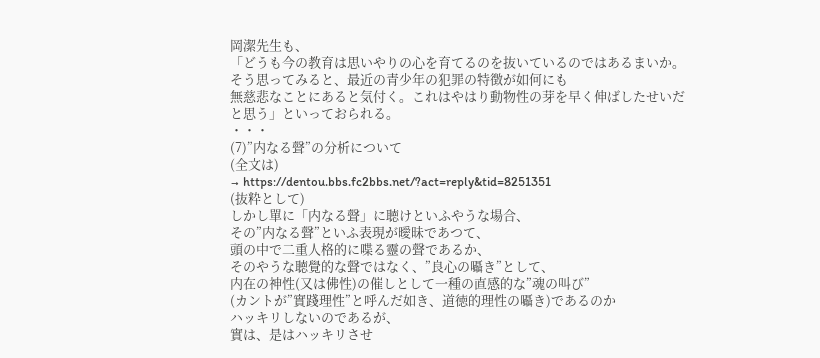岡潔先生も、
「どうも今の教育は思いやりの心を育てるのを抜いているのではあるまいか。
そう思ってみると、最近の青少年の犯罪の特徴が如何にも
無慈悲なことにあると気付く。これはやはり動物性の芽を早く伸ばしたせいだ
と思う」といっておられる。
・・・
(7)”内なる聲”の分析について
(全文は)
→ https://dentou.bbs.fc2bbs.net/?act=reply&tid=8251351
(抜粋として)
しかし單に「内なる聲」に聴けといふやうな場合、
その”内なる聲”といふ表現が曖昧であつて、
頭の中で二重人格的に喋る靈の聲であるか、
そのやうな聴覺的な聲ではなく、”良心の囁き”として、
内在の神性(又は佛性)の催しとして一種の直感的な”魂の叫び”
(カントが”實踐理性”と呼んだ如き、道徳的理性の囁き)であるのか
ハッキリしないのであるが、
實は、是はハッキリさせ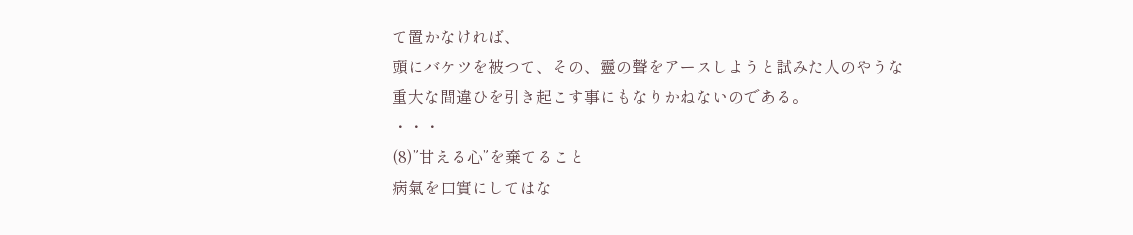て置かなければ、
頭にバケツを被つて、その、靈の聲をアースしようと試みた人のやうな
重大な間違ひを引き起こす事にもなりかねないのである。
・・・
(8)”甘える心”を棄てること
病氣を口實にしてはな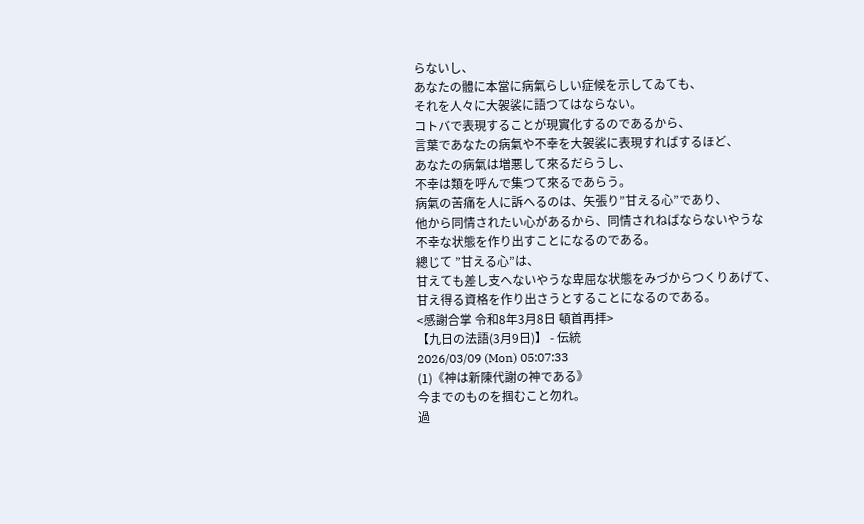らないし、
あなたの體に本當に病氣らしい症候を示してゐても、
それを人々に大袈裟に語つてはならない。
コトバで表現することが現實化するのであるから、
言葉であなたの病氣や不幸を大袈裟に表現すればするほど、
あなたの病氣は増悪して來るだらうし、
不幸は類を呼んで集つて來るであらう。
病氣の苦痛を人に訴へるのは、矢張り”甘える心”であり、
他から同情されたい心があるから、同情されねばならないやうな
不幸な状態を作り出すことになるのである。
總じて ”甘える心”は、
甘えても差し支へないやうな卑屈な状態をみづからつくりあげて、
甘え得る資格を作り出さうとすることになるのである。
<感謝合掌 令和8年3月8日 頓首再拝>
【九日の法語(3月9日)】 - 伝統
2026/03/09 (Mon) 05:07:33
(1)《神は新陳代謝の神である》
今までのものを掴むこと勿れ。
過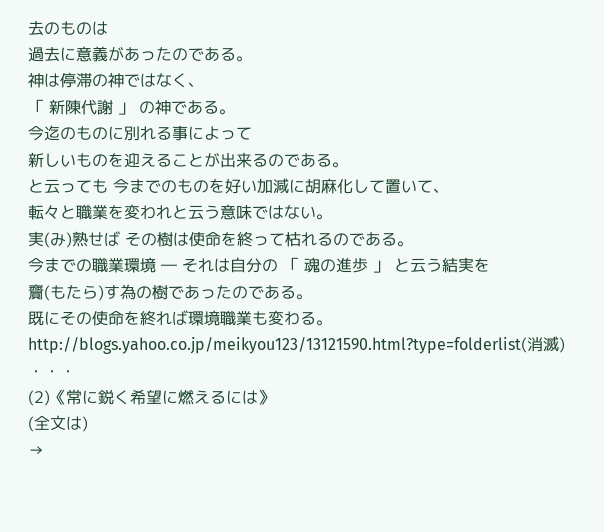去のものは
過去に意義があったのである。
神は停滞の神ではなく、
「 新陳代謝 」 の神である。
今迄のものに別れる事によって
新しいものを迎えることが出来るのである。
と云っても 今までのものを好い加減に胡麻化して置いて、
転々と職業を変われと云う意味ではない。
実(み)熟せば その樹は使命を終って枯れるのである。
今までの職業環境 ― それは自分の 「 魂の進歩 」 と云う結実を
齎(もたら)す為の樹であったのである。
既にその使命を終れば環境職業も変わる。
http://blogs.yahoo.co.jp/meikyou123/13121590.html?type=folderlist(消滅)
・・・
(2)《常に鋭く希望に燃えるには》
(全文は)
→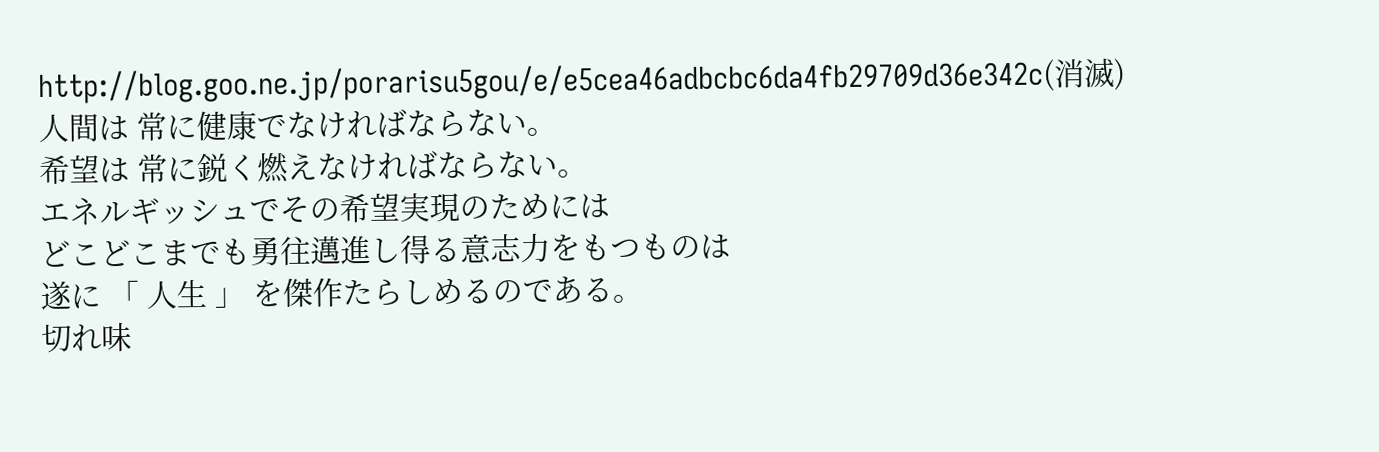http://blog.goo.ne.jp/porarisu5gou/e/e5cea46adbcbc6da4fb29709d36e342c(消滅)
人間は 常に健康でなければならない。
希望は 常に鋭く燃えなければならない。
エネルギッシュでその希望実現のためには
どこどこまでも勇往邁進し得る意志力をもつものは
遂に 「 人生 」 を傑作たらしめるのである。
切れ味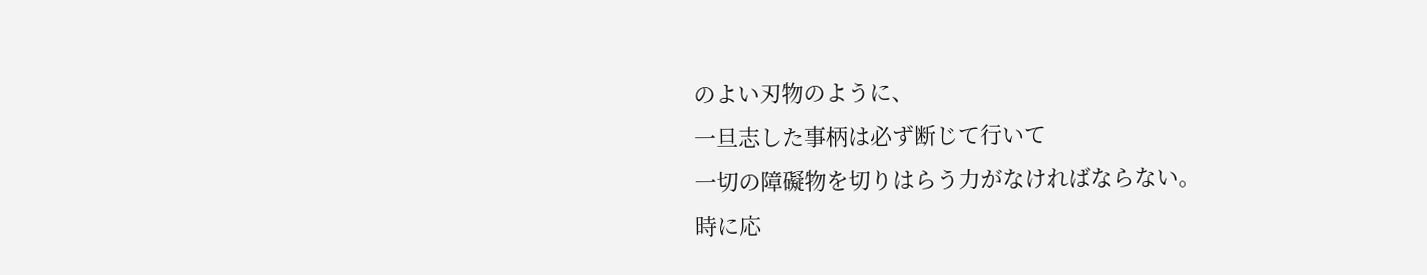のよい刃物のように、
一旦志した事柄は必ず断じて行いて
一切の障礙物を切りはらう力がなければならない。
時に応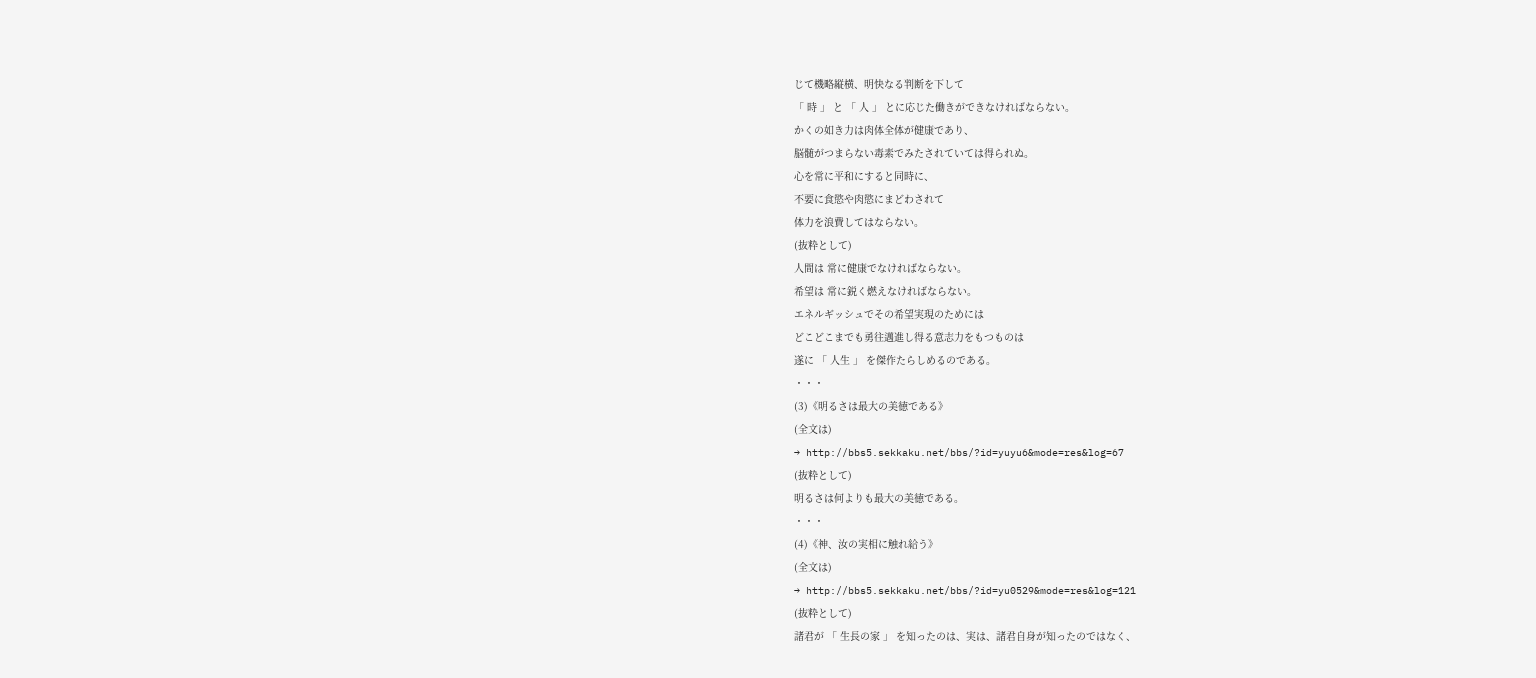じて機略縦横、明快なる判断を下して
「 時 」 と 「 人 」 とに応じた働きができなければならない。
かくの如き力は肉体全体が健康であり、
脳髄がつまらない毒素でみたされていては得られぬ。
心を常に平和にすると同時に、
不要に食慾や肉慾にまどわされて
体力を浪費してはならない。
(抜粋として)
人間は 常に健康でなければならない。
希望は 常に鋭く燃えなければならない。
エネルギッシュでその希望実現のためには
どこどこまでも勇往邁進し得る意志力をもつものは
遂に 「 人生 」 を傑作たらしめるのである。
・・・
(3)《明るさは最大の美徳である》
(全文は)
→ http://bbs5.sekkaku.net/bbs/?id=yuyu6&mode=res&log=67
(抜粋として)
明るさは何よりも最大の美徳である。
・・・
(4)《神、汝の実相に触れ給う》
(全文は)
→ http://bbs5.sekkaku.net/bbs/?id=yu0529&mode=res&log=121
(抜粋として)
諸君が 「 生長の家 」 を知ったのは、実は、諸君自身が知ったのではなく、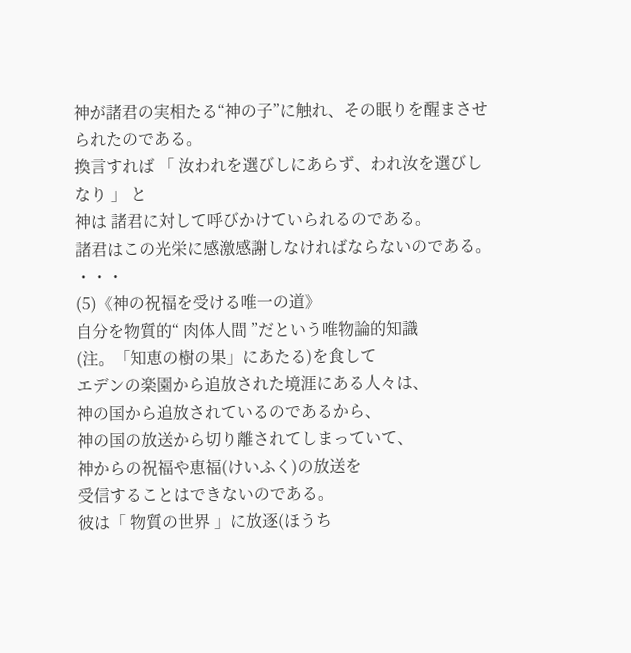神が諸君の実相たる“神の子”に触れ、その眠りを醒まさせられたのである。
換言すれば 「 汝われを選びしにあらず、われ汝を選びしなり 」 と
神は 諸君に対して呼びかけていられるのである。
諸君はこの光栄に感激感謝しなければならないのである。
・・・
(5)《神の祝福を受ける唯一の道》
自分を物質的“ 肉体人間 ”だという唯物論的知識
(注。「知恵の樹の果」にあたる)を食して
エデンの楽園から追放された境涯にある人々は、
神の国から追放されているのであるから、
神の国の放送から切り離されてしまっていて、
神からの祝福や恵福(けいふく)の放送を
受信することはできないのである。
彼は「 物質の世界 」に放逐(ほうち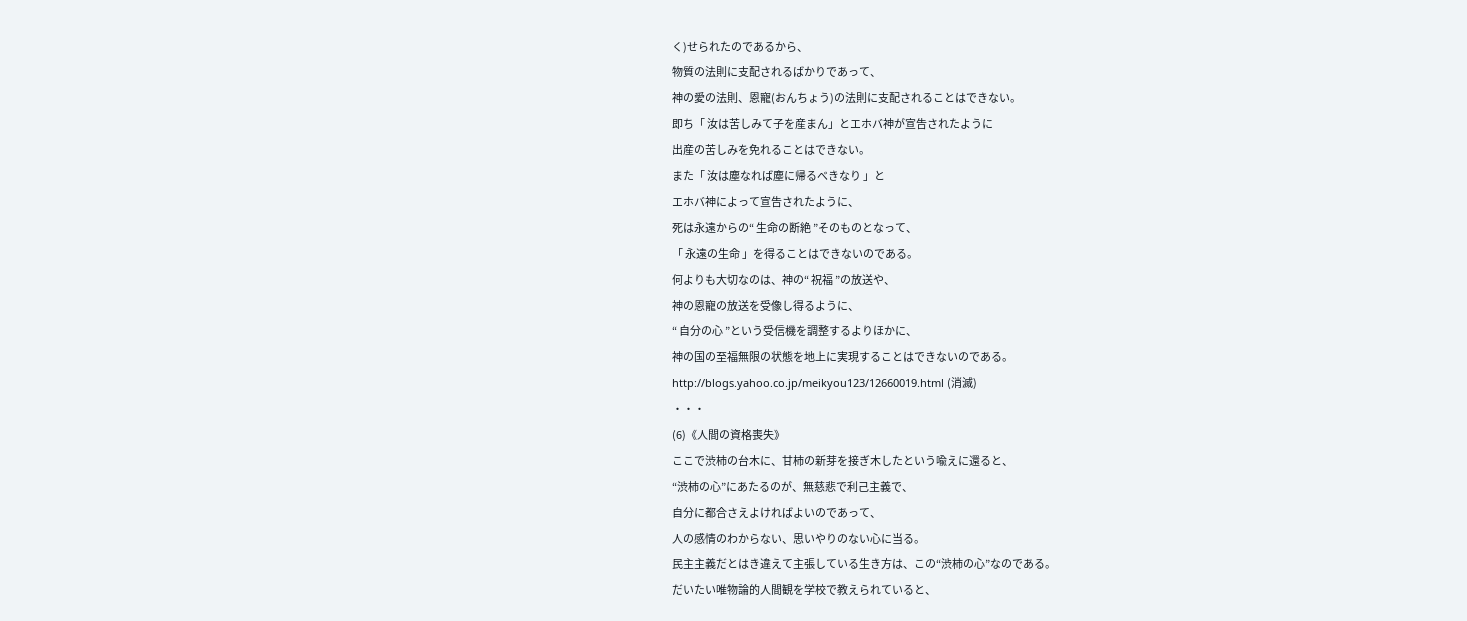く)せられたのであるから、
物質の法則に支配されるばかりであって、
神の愛の法則、恩寵(おんちょう)の法則に支配されることはできない。
即ち「 汝は苦しみて子を産まん」とエホバ神が宣告されたように
出産の苦しみを免れることはできない。
また「 汝は塵なれば塵に帰るべきなり 」と
エホバ神によって宣告されたように、
死は永遠からの“ 生命の断絶 ”そのものとなって、
「 永遠の生命 」を得ることはできないのである。
何よりも大切なのは、神の“ 祝福 ”の放送や、
神の恩寵の放送を受像し得るように、
“ 自分の心 ”という受信機を調整するよりほかに、
神の国の至福無限の状態を地上に実現することはできないのである。
http://blogs.yahoo.co.jp/meikyou123/12660019.html (消滅)
・・・
(6)《人間の資格喪失》
ここで渋柿の台木に、甘柿の新芽を接ぎ木したという喩えに還ると、
“渋柿の心”にあたるのが、無慈悲で利己主義で、
自分に都合さえよければよいのであって、
人の感情のわからない、思いやりのない心に当る。
民主主義だとはき違えて主張している生き方は、この“渋柿の心”なのである。
だいたい唯物論的人間観を学校で教えられていると、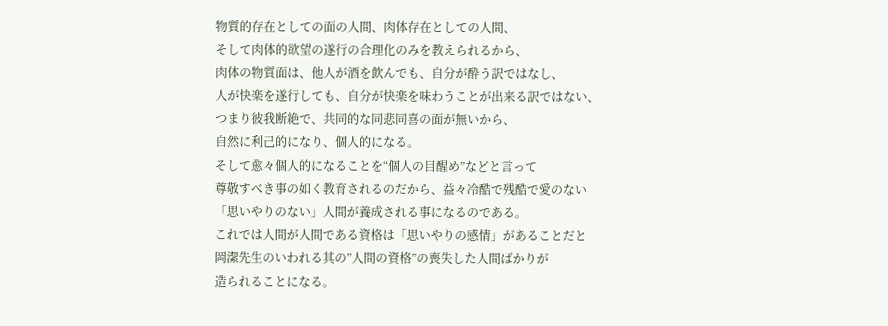物質的存在としての面の人間、肉体存在としての人間、
そして肉体的欲望の遂行の合理化のみを教えられるから、
肉体の物質面は、他人が酒を飲んでも、自分が酔う訳ではなし、
人が快楽を遂行しても、自分が快楽を味わうことが出来る訳ではない、
つまり彼我断絶で、共同的な同悲同喜の面が無いから、
自然に利己的になり、個人的になる。
そして愈々個人的になることを“個人の目醒め”などと言って
尊敬すべき事の如く教育されるのだから、益々冷酷で残酷で愛のない
「思いやりのない」人間が養成される事になるのである。
これでは人間が人間である資格は「思いやりの感情」があることだと
岡潔先生のいわれる其の”人間の資格”の喪失した人間ばかりが
造られることになる。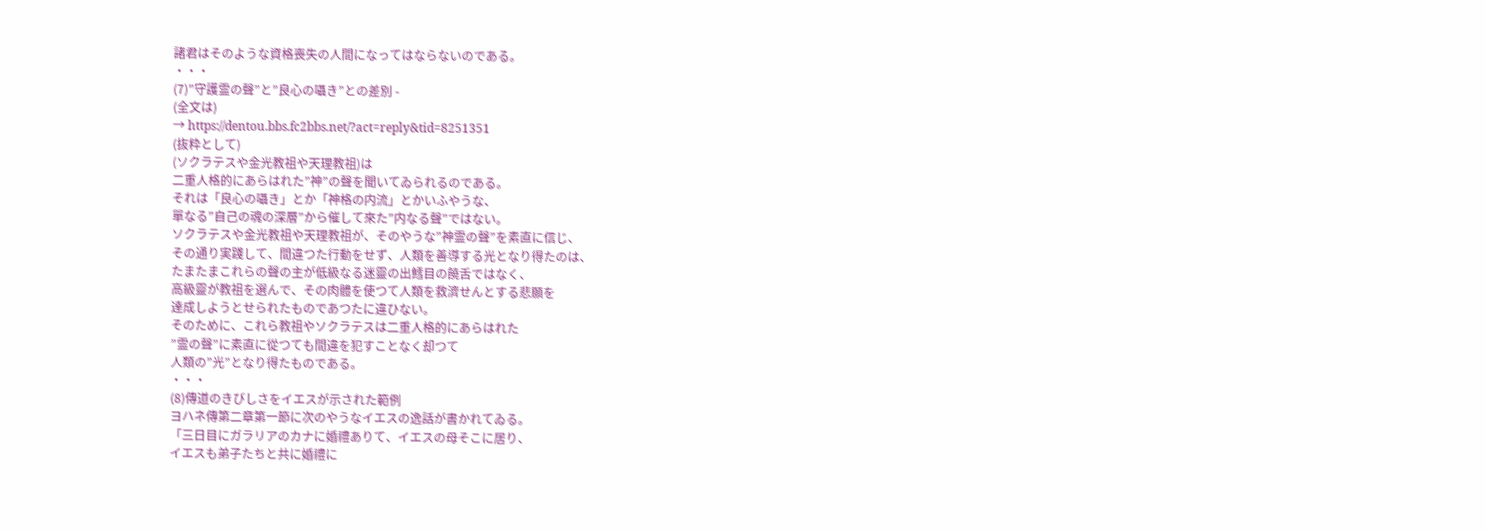諸君はそのような資格喪失の人間になってはならないのである。
・・・
(7)”守護霊の聲”と”良心の囁き”との差別 -
(全文は)
→ https://dentou.bbs.fc2bbs.net/?act=reply&tid=8251351
(抜粋として)
(ソクラテスや金光教祖や天理教祖)は
二重人格的にあらはれた”神”の聲を聞いてゐられるのである。
それは「良心の囁き」とか「神格の内流」とかいふやうな、
單なる”自己の魂の深層”から催して來た”内なる聲”ではない。
ソクラテスや金光教祖や天理教祖が、そのやうな”神霊の聲”を素直に信じ、
その通り実踐して、間違つた行動をせず、人類を善導する光となり得たのは、
たまたまこれらの聲の主が低級なる迷靈の出鱈目の饒舌ではなく、
高級靈が教祖を選んで、その肉體を使つて人類を救濟せんとする悲願を
達成しようとせられたものであつたに違ひない。
そのために、これら教祖やソクラテスは二重人格的にあらはれた
”霊の聲”に素直に從つても間違を犯すことなく却つて
人類の”光”となり得たものである。
・・・
(8)傳道のきびしさをイエスが示された範例
ヨハネ傳第二章第一節に次のやうなイエスの逸話が書かれてゐる。
「三日目にガラリアのカナに婚禮ありて、イエスの母そこに居り、
イエスも弟子たちと共に婚禮に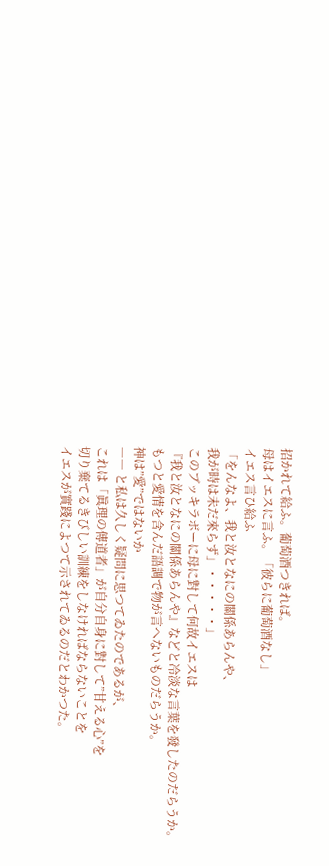招かれて給ふ。葡萄酒つきれば。
母はイエスに言ふ。「彼らに葡萄酒なし」
イエス言ひ給ふ
「をんなよ、我と汝となにの關係あらんや、
我が時は未だ來らず」・・・・・」
このブッキラボーに母に對して何故イエスは
『我と汝となにの關係あらんや』などと冷淡な言葉を發したのだらうか。
もつと愛情を含んだ語調で物が言へないものだらうか。
神は”愛”ではないか
―― と私は久しく疑問に思つてゐたのであるが、
これは「眞理の傳道者」が自分自身に對して”甘える心”を
切り棄てるきびしい訓練をしなければならないことを
イエスが實踐によつて示されてゐるのだとわかつた。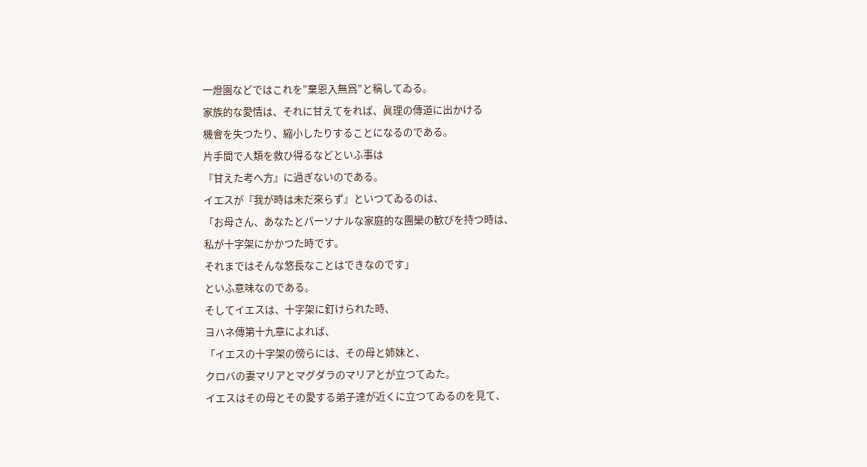一燈園などではこれを”棄恩入無爲”と稱してゐる。
家族的な愛情は、それに甘えてをれば、眞理の傳道に出かける
機會を失つたり、縮小したりすることになるのである。
片手間で人類を救ひ得るなどといふ事は
『甘えた考へ方』に過ぎないのである。
イエスが『我が時は未だ來らず』といつてゐるのは、
「お母さん、あなたとパーソナルな家庭的な團欒の歓びを持つ時は、
私が十字架にかかつた時です。
それまではそんな悠長なことはできなのです」
といふ意味なのである。
そしてイエスは、十字架に釘けられた時、
ヨハネ傳第十九章によれば、
「イエスの十字架の傍らには、その母と姉妹と、
クロバの妻マリアとマグダラのマリアとが立つてゐた。
イエスはその母とその愛する弟子達が近くに立つてゐるのを見て、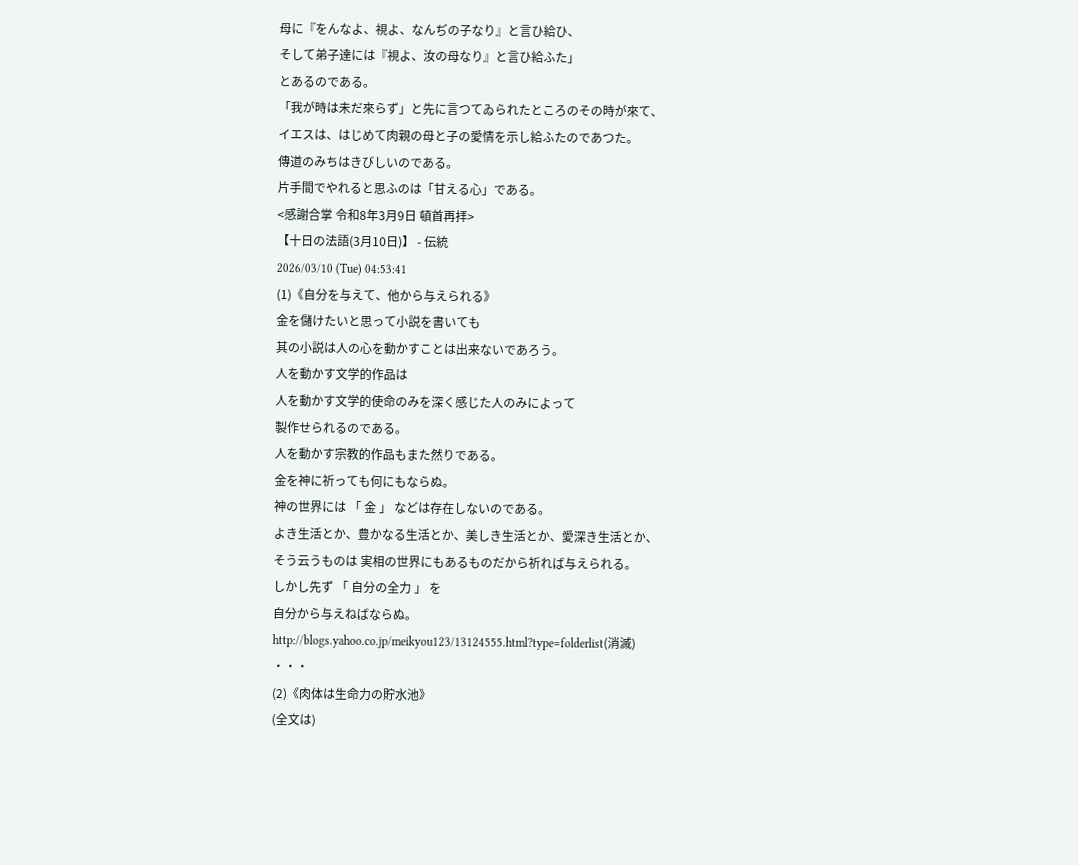母に『をんなよ、視よ、なんぢの子なり』と言ひ給ひ、
そして弟子達には『視よ、汝の母なり』と言ひ給ふた」
とあるのである。
「我が時は未だ來らず」と先に言つてゐられたところのその時が來て、
イエスは、はじめて肉親の母と子の愛情を示し給ふたのであつた。
傳道のみちはきびしいのである。
片手間でやれると思ふのは「甘える心」である。
<感謝合掌 令和8年3月9日 頓首再拝>
【十日の法語(3月10日)】 - 伝統
2026/03/10 (Tue) 04:53:41
(1)《自分を与えて、他から与えられる》
金を儲けたいと思って小説を書いても
其の小説は人の心を動かすことは出来ないであろう。
人を動かす文学的作品は
人を動かす文学的使命のみを深く感じた人のみによって
製作せられるのである。
人を動かす宗教的作品もまた然りである。
金を神に祈っても何にもならぬ。
神の世界には 「 金 」 などは存在しないのである。
よき生活とか、豊かなる生活とか、美しき生活とか、愛深き生活とか、
そう云うものは 実相の世界にもあるものだから祈れば与えられる。
しかし先ず 「 自分の全力 」 を
自分から与えねばならぬ。
http://blogs.yahoo.co.jp/meikyou123/13124555.html?type=folderlist(消滅)
・・・
(2)《肉体は生命力の貯水池》
(全文は)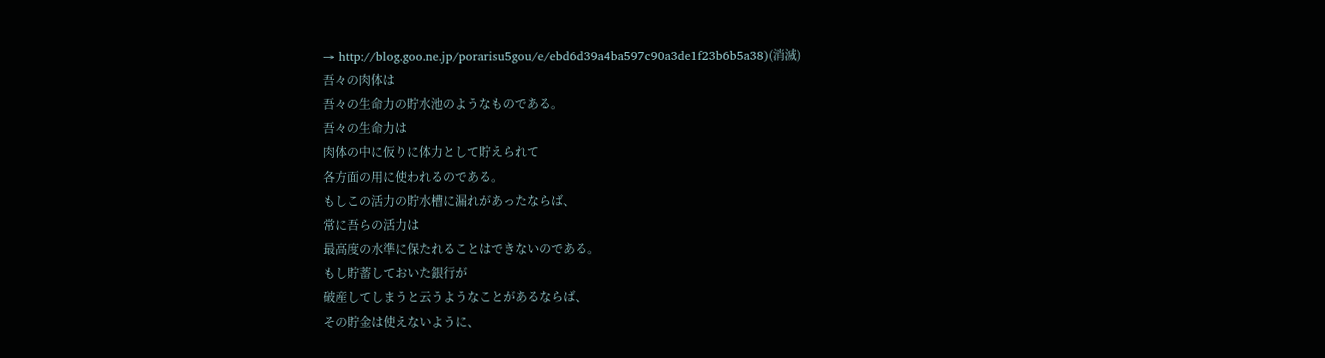→ http://blog.goo.ne.jp/porarisu5gou/e/ebd6d39a4ba597c90a3de1f23b6b5a38)(消滅)
吾々の肉体は
吾々の生命力の貯水池のようなものである。
吾々の生命力は
肉体の中に仮りに体力として貯えられて
各方面の用に使われるのである。
もしこの活力の貯水槽に漏れがあったならば、
常に吾らの活力は
最高度の水準に保たれることはできないのである。
もし貯蓄しておいた銀行が
破産してしまうと云うようなことがあるならば、
その貯金は使えないように、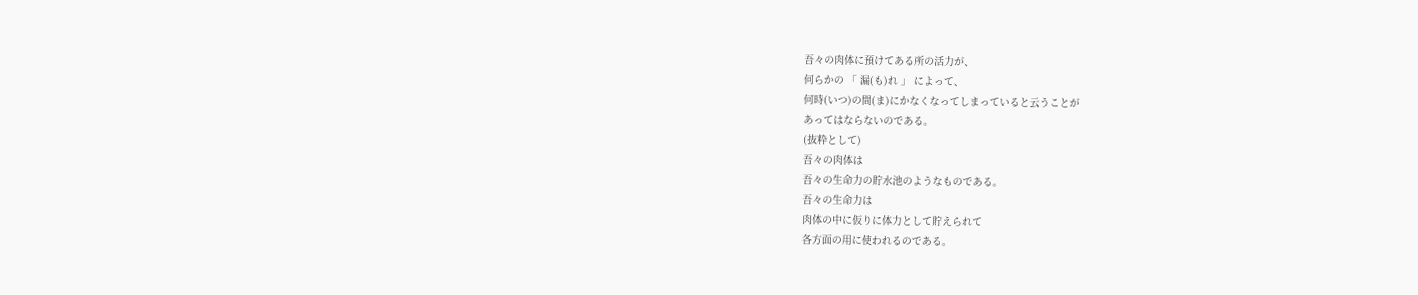吾々の肉体に預けてある所の活力が、
何らかの 「 漏(も)れ 」 によって、
何時(いつ)の間(ま)にかなくなってしまっていると云うことが
あってはならないのである。
(抜粋として)
吾々の肉体は
吾々の生命力の貯水池のようなものである。
吾々の生命力は
肉体の中に仮りに体力として貯えられて
各方面の用に使われるのである。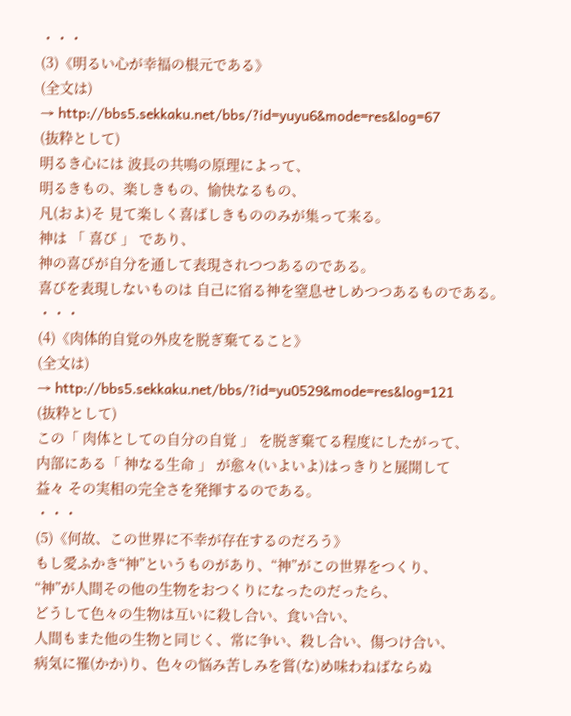・・・
(3)《明るい心が幸福の根元である》
(全文は)
→ http://bbs5.sekkaku.net/bbs/?id=yuyu6&mode=res&log=67
(抜粋として)
明るき心には 波長の共鳴の原理によって、
明るきもの、楽しきもの、愉快なるもの、
凡(およ)そ 見て楽しく喜ばしきもののみが集って来る。
神は 「 喜び 」 であり、
神の喜びが自分を通して表現されつつあるのである。
喜びを表現しないものは 自己に宿る神を窒息せしめつつあるものである。
・・・
(4)《肉体的自覚の外皮を脱ぎ棄てること》
(全文は)
→ http://bbs5.sekkaku.net/bbs/?id=yu0529&mode=res&log=121
(抜粋として)
この「 肉体としての自分の自覚 」 を脱ぎ棄てる程度にしたがって、
内部にある「 神なる生命 」 が愈々(いよいよ)はっきりと展開して
益々 その実相の完全さを発揮するのである。
・・・
(5)《何故、この世界に不幸が存在するのだろう》
もし愛ふかき“神”というものがあり、“神”がこの世界をつくり、
“神”が人間その他の生物をおつくりになったのだったら、
どうして色々の生物は互いに殺し合い、食い合い、
人間もまた他の生物と同じく、常に争い、殺し合い、傷つけ合い、
病気に罹(かか)り、色々の悩み苦しみを嘗(な)め味わねばならぬ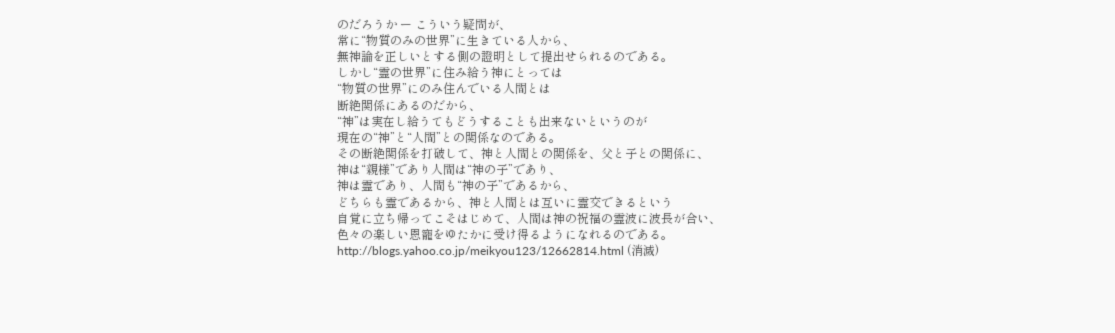のだろうか ー こういう疑問が、
常に“物質のみの世界”に生きている人から、
無神論を正しいとする側の證明として提出せられるのである。
しかし“霊の世界”に住み給う神にとっては
“物質の世界”にのみ住んでいる人間とは
断絶関係にあるのだから、
“神”は実在し給うてもどうすることも出来ないというのが
現在の“神”と“人間”との関係なのである。
その断絶関係を打破して、神と人間との関係を、父と子との関係に、
神は“親様”であり人間は“神の子”であり、
神は霊であり、人間も“神の子”であるから、
どちらも霊であるから、神と人間とは互いに霊交できるという
自覚に立ち帰ってこそはじめて、人間は神の祝福の霊波に波長が合い、
色々の楽しい恩寵をゆたかに受け得るようになれるのである。
http://blogs.yahoo.co.jp/meikyou123/12662814.html (消滅)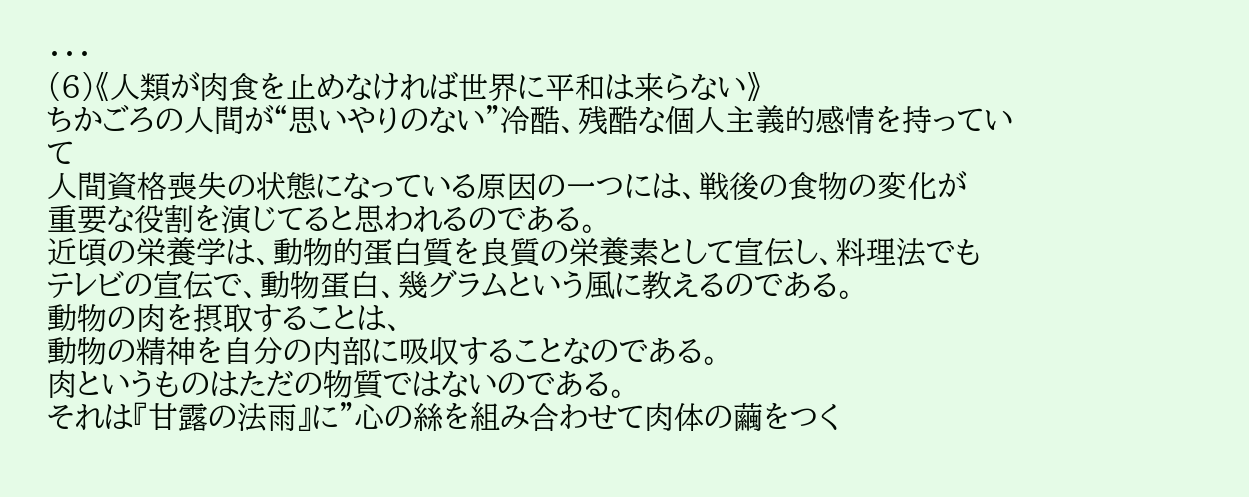・・・
(6)《人類が肉食を止めなければ世界に平和は来らない》
ちかごろの人間が“思いやりのない”冷酷、残酷な個人主義的感情を持っていて
人間資格喪失の状態になっている原因の一つには、戦後の食物の変化が
重要な役割を演じてると思われるのである。
近頃の栄養学は、動物的蛋白質を良質の栄養素として宣伝し、料理法でも
テレビの宣伝で、動物蛋白、幾グラムという風に教えるのである。
動物の肉を摂取することは、
動物の精神を自分の内部に吸収することなのである。
肉というものはただの物質ではないのである。
それは『甘露の法雨』に”心の絲を組み合わせて肉体の繭をつく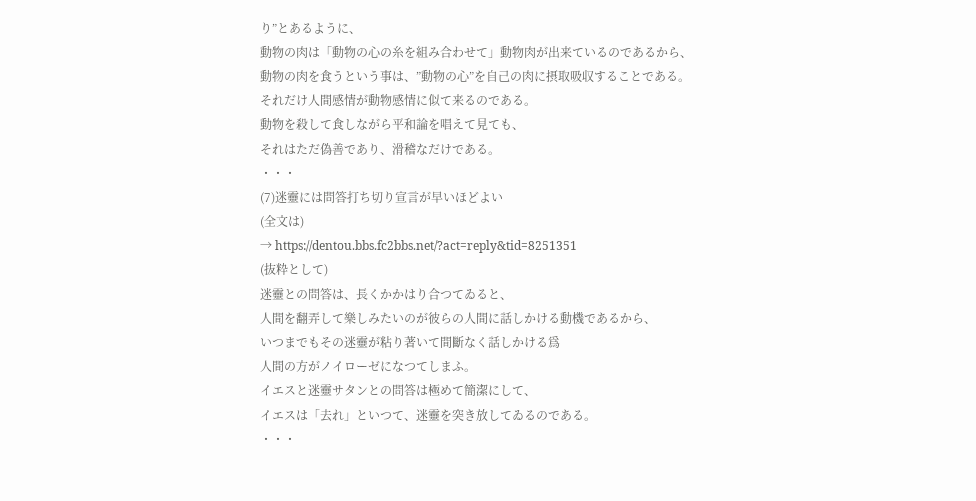り”とあるように、
動物の肉は「動物の心の糸を組み合わせて」動物肉が出来ているのであるから、
動物の肉を食うという事は、”動物の心”を自己の肉に摂取吸収することである。
それだけ人間感情が動物感情に似て来るのである。
動物を殺して食しながら平和論を唱えて見ても、
それはただ偽善であり、滑稽なだけである。
・・・
(7)迷靈には問答打ち切り宣言が早いほどよい
(全文は)
→ https://dentou.bbs.fc2bbs.net/?act=reply&tid=8251351
(抜粋として)
迷靈との問答は、長くかかはり合つてゐると、
人間を翻弄して樂しみたいのが彼らの人間に話しかける動機であるから、
いつまでもその迷靈が粘り著いて間斷なく話しかける爲
人間の方がノイローゼになつてしまふ。
イエスと迷靈サタンとの問答は極めて簡潔にして、
イエスは「去れ」といつて、迷靈を突き放してゐるのである。
・・・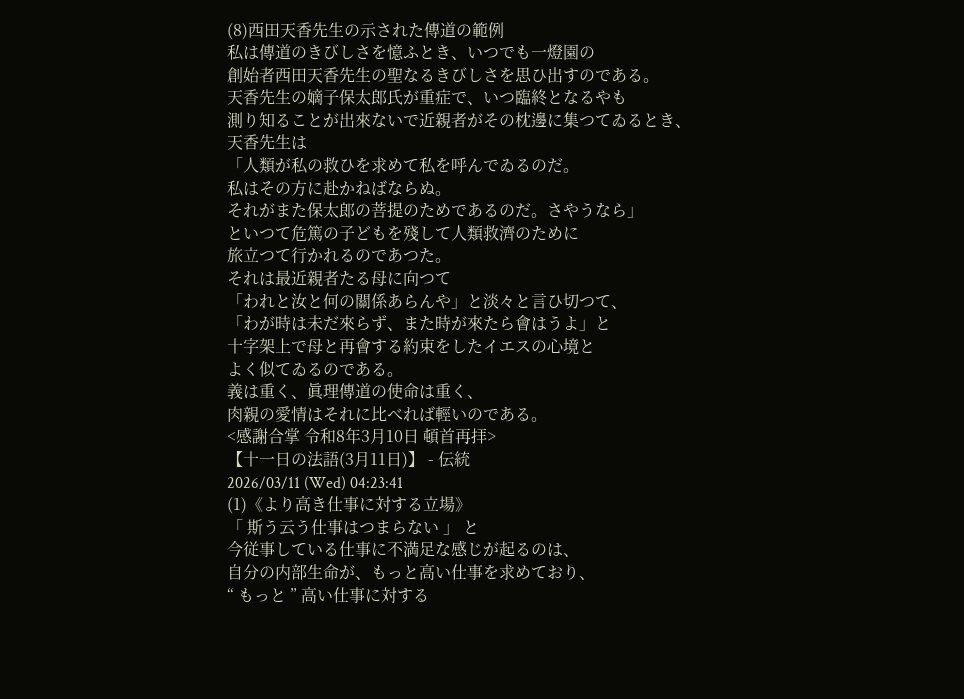(8)西田天香先生の示された傳道の範例
私は傳道のきびしさを憶ふとき、いつでも一燈園の
創始者西田天香先生の聖なるきびしさを思ひ出すのである。
天香先生の嫡子保太郎氏が重症で、いつ臨終となるやも
測り知ることが出來ないで近親者がその枕邊に集つてゐるとき、
天香先生は
「人類が私の救ひを求めて私を呼んでゐるのだ。
私はその方に赴かねばならぬ。
それがまた保太郎の菩提のためであるのだ。さやうなら」
といつて危篤の子どもを殘して人類救濟のために
旅立つて行かれるのであつた。
それは最近親者たる母に向つて
「われと汝と何の關係あらんや」と淡々と言ひ切つて、
「わが時は未だ來らず、また時が來たら會はうよ」と
十字架上で母と再會する約束をしたイエスの心境と
よく似てゐるのである。
義は重く、眞理傳道の使命は重く、
肉親の愛情はそれに比べれば輕いのである。
<感謝合掌 令和8年3月10日 頓首再拝>
【十一日の法語(3月11日)】 - 伝統
2026/03/11 (Wed) 04:23:41
(1)《より高き仕事に対する立場》
「 斯う云う仕事はつまらない 」 と
今従事している仕事に不満足な感じが起るのは、
自分の内部生命が、もっと高い仕事を求めており、
“ もっと ” 高い仕事に対する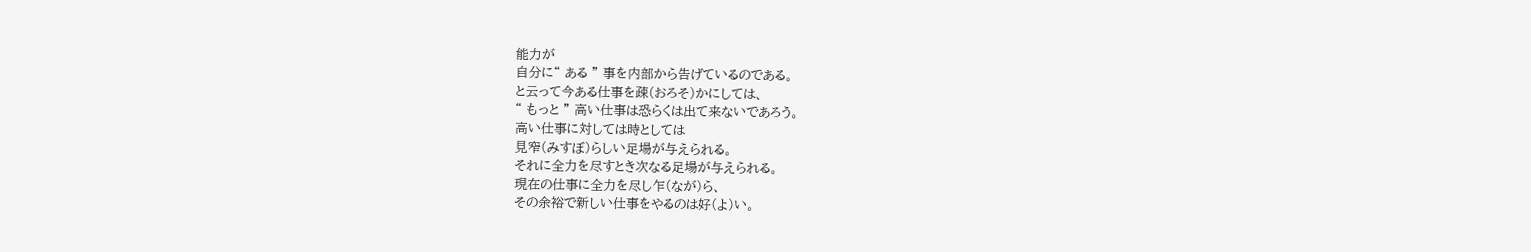能力が
自分に“ ある ” 事を内部から告げているのである。
と云って今ある仕事を疎(おろそ)かにしては、
“ もっと ” 高い仕事は恐らくは出て来ないであろう。
高い仕事に対しては時としては
見窄(みすぼ)らしい足場が与えられる。
それに全力を尽すとき次なる足場が与えられる。
現在の仕事に全力を尽し乍(なが)ら、
その余裕で新しい仕事をやるのは好(よ)い。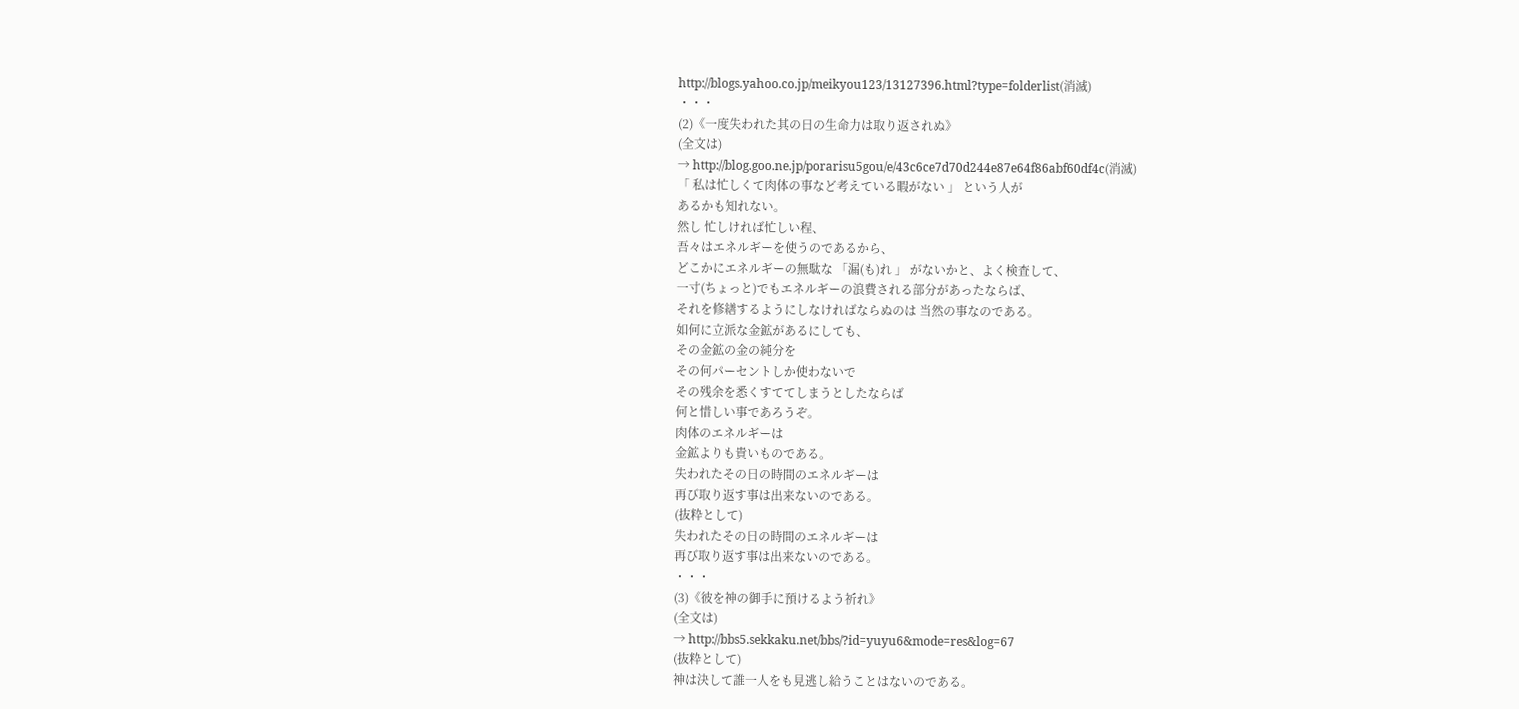http://blogs.yahoo.co.jp/meikyou123/13127396.html?type=folderlist(消滅)
・・・
(2)《一度失われた其の日の生命力は取り返されぬ》
(全文は)
→ http://blog.goo.ne.jp/porarisu5gou/e/43c6ce7d70d244e87e64f86abf60df4c(消滅)
「 私は忙しくて肉体の事など考えている暇がない 」 という人が
あるかも知れない。
然し 忙しければ忙しい程、
吾々はエネルギーを使うのであるから、
どこかにエネルギーの無駄な 「漏(も)れ 」 がないかと、よく検査して、
一寸(ちょっと)でもエネルギーの浪費される部分があったならば、
それを修繕するようにしなければならぬのは 当然の事なのである。
如何に立派な金鉱があるにしても、
その金鉱の金の純分を
その何パーセントしか使わないで
その残余を悉くすててしまうとしたならば
何と惜しい事であろうぞ。
肉体のエネルギーは
金鉱よりも貴いものである。
失われたその日の時間のエネルギーは
再び取り返す事は出来ないのである。
(抜粋として)
失われたその日の時間のエネルギーは
再び取り返す事は出来ないのである。
・・・
(3)《彼を神の御手に預けるよう祈れ》
(全文は)
→ http://bbs5.sekkaku.net/bbs/?id=yuyu6&mode=res&log=67
(抜粋として)
神は決して誰一人をも見逃し給うことはないのである。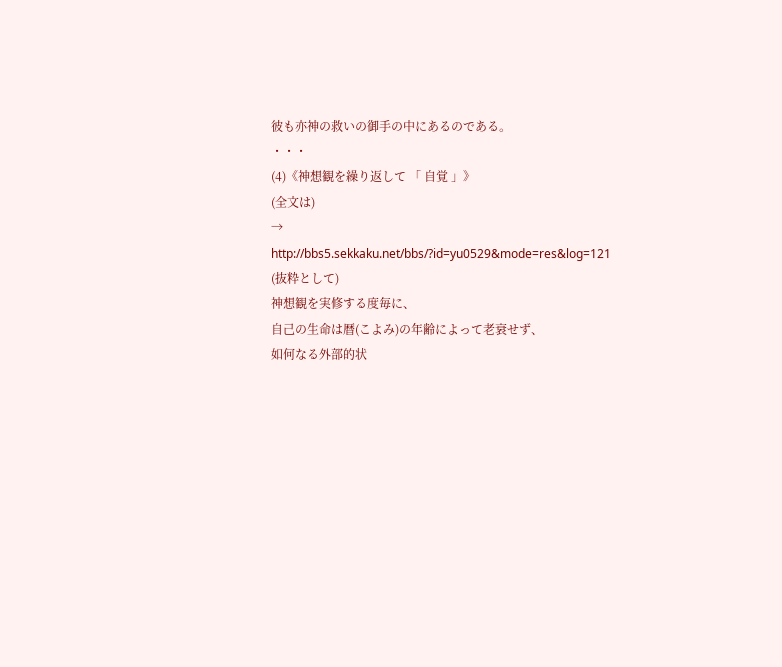彼も亦神の救いの御手の中にあるのである。
・・・
(4)《神想観を繰り返して 「 自覚 」》
(全文は)
→ http://bbs5.sekkaku.net/bbs/?id=yu0529&mode=res&log=121
(抜粋として)
神想観を実修する度毎に、
自己の生命は暦(こよみ)の年齢によって老衰せず、
如何なる外部的状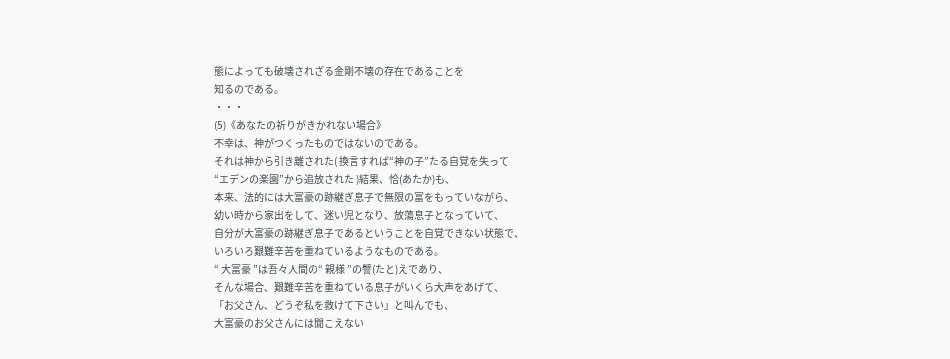態によっても破壊されざる金剛不壊の存在であることを
知るのである。
・・・
(5)《あなたの祈りがきかれない場合》
不幸は、神がつくったものではないのである。
それは神から引き離された( 換言すれば“神の子”たる自覚を失って
“エデンの楽園”から追放された )結果、恰(あたか)も、
本来、法的には大富豪の跡継ぎ息子で無限の富をもっていながら、
幼い時から家出をして、迷い児となり、放蕩息子となっていて、
自分が大富豪の跡継ぎ息子であるということを自覚できない状態で、
いろいろ艱難辛苦を重ねているようなものである。
“ 大富豪 ”は吾々人間の“ 親様 ”の譬(たと)えであり、
そんな場合、艱難辛苦を重ねている息子がいくら大声をあげて、
「お父さん、どうぞ私を救けて下さい」と叫んでも、
大富豪のお父さんには聞こえない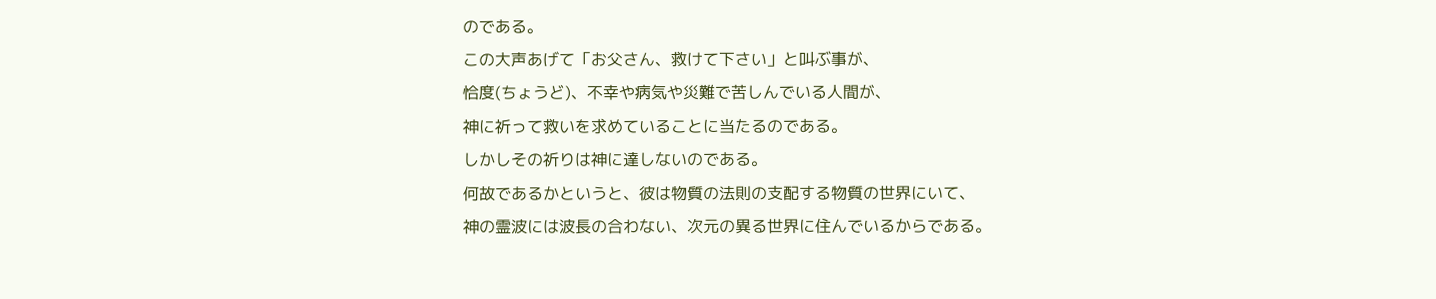のである。
この大声あげて「お父さん、救けて下さい」と叫ぶ事が、
恰度(ちょうど)、不幸や病気や災難で苦しんでいる人間が、
神に祈って救いを求めていることに当たるのである。
しかしその祈りは神に達しないのである。
何故であるかというと、彼は物質の法則の支配する物質の世界にいて、
神の霊波には波長の合わない、次元の異る世界に住んでいるからである。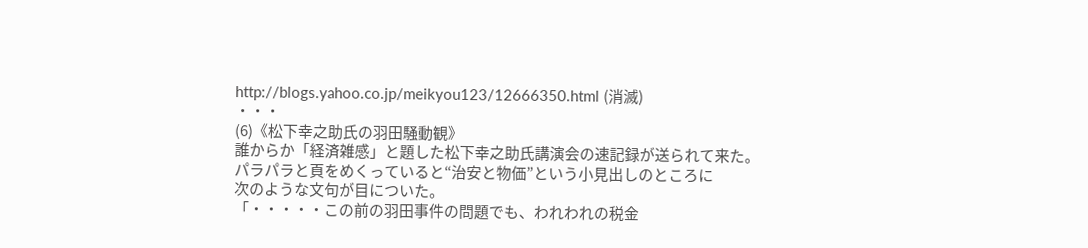http://blogs.yahoo.co.jp/meikyou123/12666350.html (消滅)
・・・
(6)《松下幸之助氏の羽田騒動観》
誰からか「経済雑感」と題した松下幸之助氏講演会の速記録が送られて来た。
パラパラと頁をめくっていると“治安と物価”という小見出しのところに
次のような文句が目についた。
「・・・・・この前の羽田事件の問題でも、われわれの税金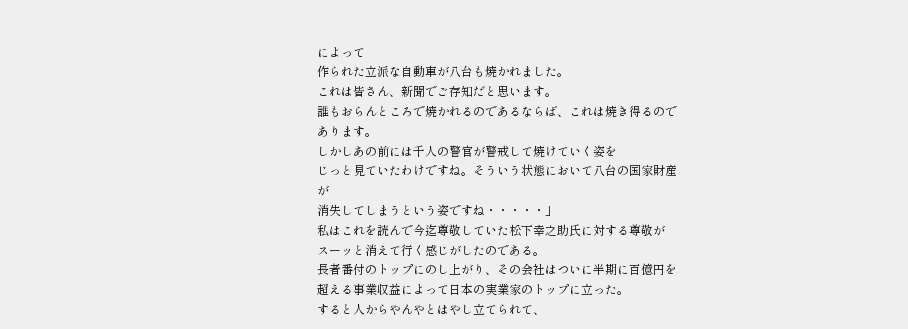によって
作られた立派な自動車が八台も焼かれました。
これは皆さん、新聞でご存知だと思います。
誰もおらんところで焼かれるのであるならば、これは焼き得るのであります。
しかしあの前には千人の警官が警戒して焼けていく姿を
じっと見ていたわけですね。そういう状態において八台の国家財産が
消失してしまうという姿ですね・・・・・」
私はこれを読んで今迄尊敬していた松下幸之助氏に対する尊敬が
スーッと消えて行く感じがしたのである。
長者番付のトップにのし上がり、その会社はついに半期に百億円を
超える事業収益によって日本の実業家のトップに立った。
すると人からやんやとはやし立てられて、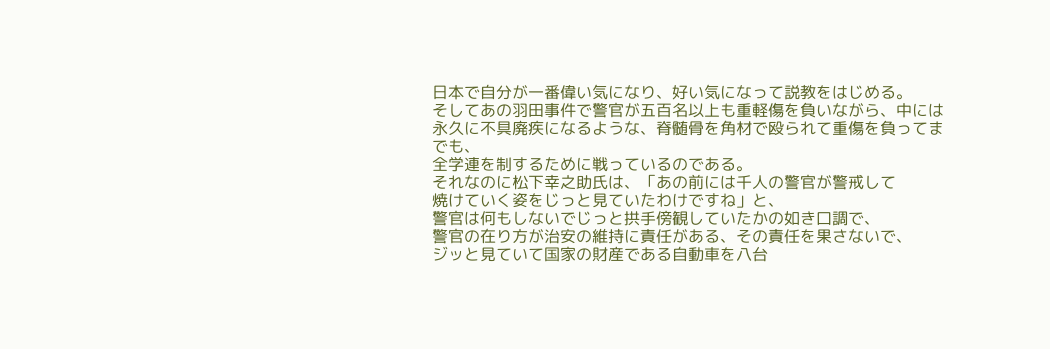日本で自分が一番偉い気になり、好い気になって説教をはじめる。
そしてあの羽田事件で警官が五百名以上も重軽傷を負いながら、中には
永久に不具廃疾になるような、脊髄骨を角材で殴られて重傷を負ってまでも、
全学連を制するために戦っているのである。
それなのに松下幸之助氏は、「あの前には千人の警官が警戒して
焼けていく姿をじっと見ていたわけですね」と、
警官は何もしないでじっと拱手傍観していたかの如き口調で、
警官の在り方が治安の維持に責任がある、その責任を果さないで、
ジッと見ていて国家の財産である自動車を八台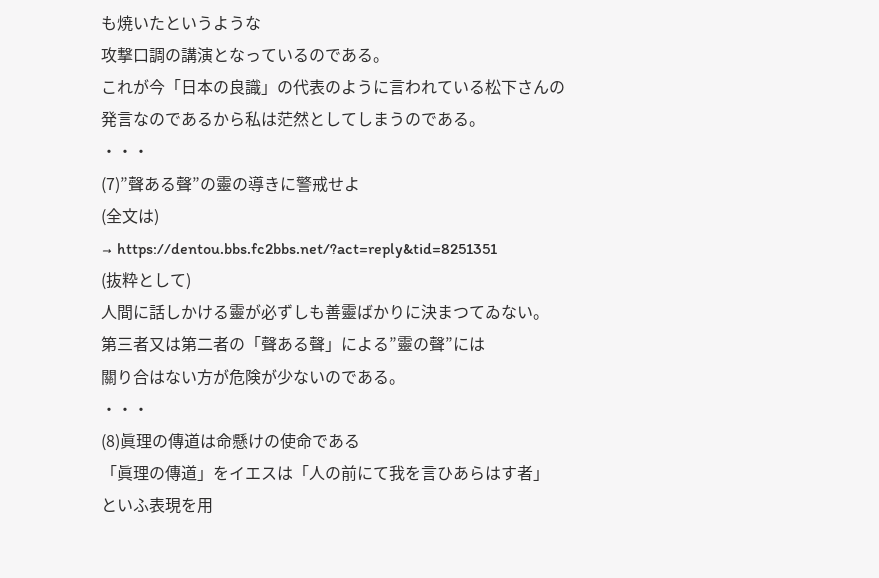も焼いたというような
攻撃口調の講演となっているのである。
これが今「日本の良識」の代表のように言われている松下さんの
発言なのであるから私は茫然としてしまうのである。
・・・
(7)”聲ある聲”の靈の導きに警戒せよ
(全文は)
→ https://dentou.bbs.fc2bbs.net/?act=reply&tid=8251351
(抜粋として)
人間に話しかける靈が必ずしも善靈ばかりに決まつてゐない。
第三者又は第二者の「聲ある聲」による”靈の聲”には
關り合はない方が危険が少ないのである。
・・・
(8)眞理の傳道は命懸けの使命である
「眞理の傳道」をイエスは「人の前にて我を言ひあらはす者」
といふ表現を用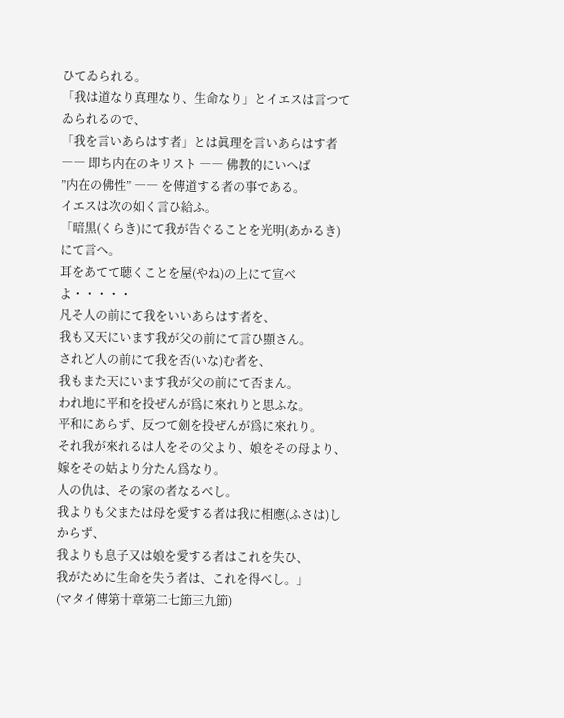ひてゐられる。
「我は道なり真理なり、生命なり」とイエスは言つてゐられるので、
「我を言いあらはす者」とは眞理を言いあらはす者
―― 即ち内在のキリスト ―― 佛教的にいへば
”内在の佛性” ―― を傳道する者の事である。
イエスは次の如く言ひ給ふ。
「暗黒(くらき)にて我が告ぐることを光明(あかるき)にて言へ。
耳をあてて聴くことを屋(やね)の上にて宣べよ・・・・・
凡そ人の前にて我をいいあらはす者を、
我も又天にいます我が父の前にて言ひ顯さん。
されど人の前にて我を否(いな)む者を、
我もまた天にいます我が父の前にて否まん。
われ地に平和を投ぜんが爲に來れりと思ふな。
平和にあらず、反つて劍を投ぜんが爲に來れり。
それ我が來れるは人をその父より、娘をその母より、
嫁をその姑より分たん爲なり。
人の仇は、その家の者なるべし。
我よりも父または母を愛する者は我に相應(ふさは)しからず、
我よりも息子又は娘を愛する者はこれを失ひ、
我がために生命を失う者は、これを得べし。」
(マタイ傳第十章第二七節三九節)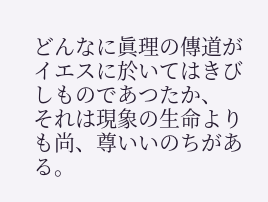どんなに眞理の傳道がイエスに於いてはきびしものであつたか、
それは現象の生命よりも尚、尊いいのちがある。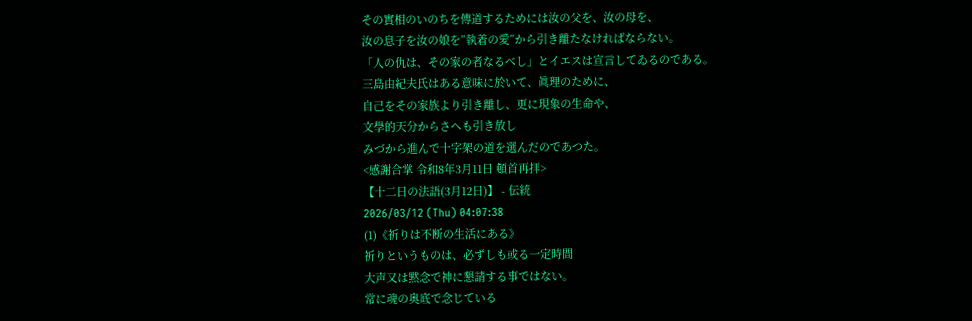その實相のいのちを傳道するためには汝の父を、汝の母を、
汝の息子を汝の娘を”執着の愛”から引き離たなければならない。
「人の仇は、その家の者なるべし」とイエスは宣言してゐるのである。
三島由紀夫氏はある意味に於いて、眞理のために、
自己をその家族より引き離し、更に現象の生命や、
文學的天分からさへも引き放し
みづから進んで十字架の道を選んだのであつた。
<感謝合掌 令和8年3月11日 頓首再拝>
【十二日の法語(3月12日)】 - 伝統
2026/03/12 (Thu) 04:07:38
(1)《祈りは不断の生活にある》
祈りというものは、必ずしも或る一定時間
大声又は黙念で神に懇請する事ではない。
常に魂の奥底で念じている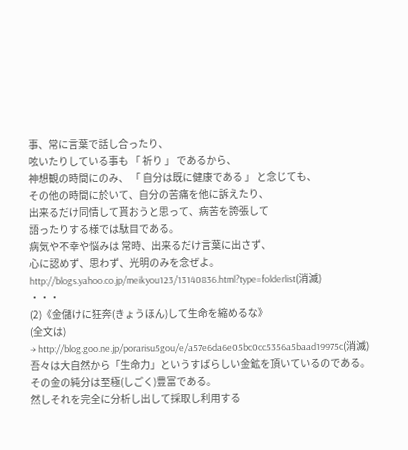事、常に言葉で話し合ったり、
呟いたりしている事も 「 祈り 」 であるから、
神想観の時間にのみ、 「 自分は既に健康である 」 と念じても、
その他の時間に於いて、自分の苦痛を他に訴えたり、
出来るだけ同情して貰おうと思って、病苦を誇張して
語ったりする様では駄目である。
病気や不幸や悩みは 常時、出来るだけ言葉に出さず、
心に認めず、思わず、光明のみを念ぜよ。
http://blogs.yahoo.co.jp/meikyou123/13140836.html?type=folderlist(消滅)
・・・
(2)《金儲けに狂奔(きょうほん)して生命を縮めるな》
(全文は)
→ http://blog.goo.ne.jp/porarisu5gou/e/a57e6da6e05bc0cc5356a5baad19975c(消滅)
吾々は大自然から「生命力」というすばらしい金鉱を頂いているのである。
その金の純分は至極(しごく)豊富である。
然しそれを完全に分析し出して採取し利用する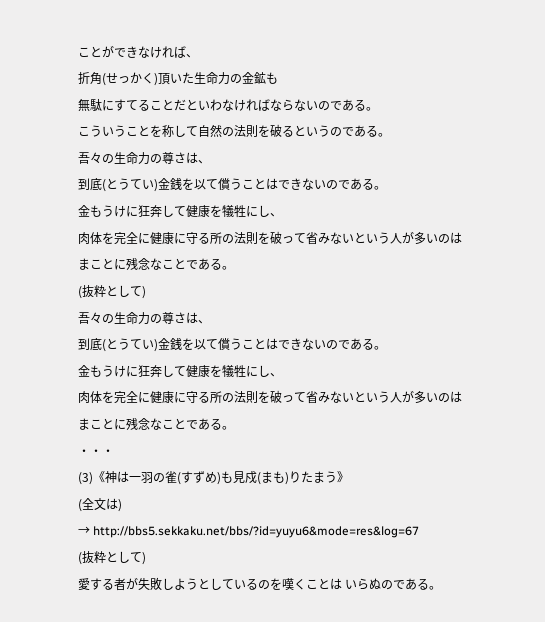ことができなければ、
折角(せっかく)頂いた生命力の金鉱も
無駄にすてることだといわなければならないのである。
こういうことを称して自然の法則を破るというのである。
吾々の生命力の尊さは、
到底(とうてい)金銭を以て償うことはできないのである。
金もうけに狂奔して健康を犠牲にし、
肉体を完全に健康に守る所の法則を破って省みないという人が多いのは
まことに残念なことである。
(抜粋として)
吾々の生命力の尊さは、
到底(とうてい)金銭を以て償うことはできないのである。
金もうけに狂奔して健康を犠牲にし、
肉体を完全に健康に守る所の法則を破って省みないという人が多いのは
まことに残念なことである。
・・・
(3)《神は一羽の雀(すずめ)も見戍(まも)りたまう》
(全文は)
→ http://bbs5.sekkaku.net/bbs/?id=yuyu6&mode=res&log=67
(抜粋として)
愛する者が失敗しようとしているのを嘆くことは いらぬのである。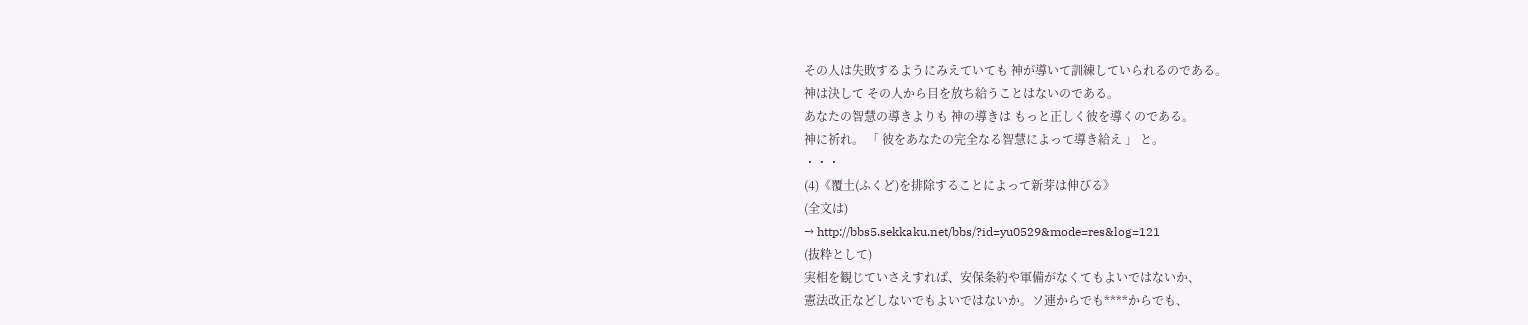その人は失敗するようにみえていても 神が導いて訓練していられるのである。
神は決して その人から目を放ち給うことはないのである。
あなたの智慧の導きよりも 神の導きは もっと正しく彼を導くのである。
神に祈れ。 「 彼をあなたの完全なる智慧によって導き給え 」 と。
・・・
(4)《覆土(ふくど)を排除することによって新芽は伸びる》
(全文は)
→ http://bbs5.sekkaku.net/bbs/?id=yu0529&mode=res&log=121
(抜粋として)
実相を観じていさえすれば、安保条約や軍備がなくてもよいではないか、
憲法改正などしないでもよいではないか。ソ連からでも****からでも、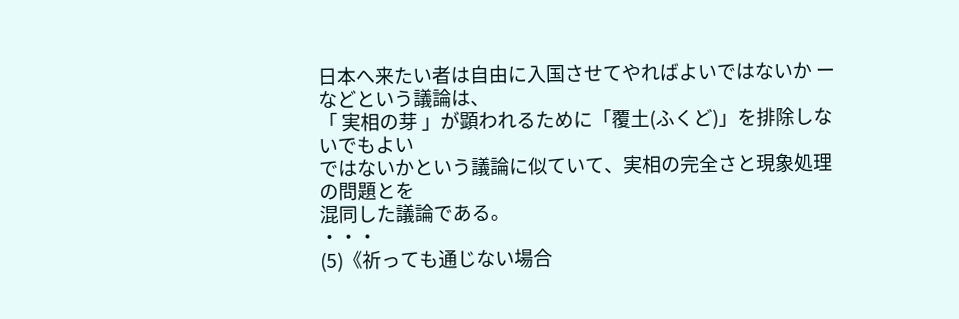日本へ来たい者は自由に入国させてやればよいではないか ー などという議論は、
「 実相の芽 」が顕われるために「覆土(ふくど)」を排除しないでもよい
ではないかという議論に似ていて、実相の完全さと現象処理の問題とを
混同した議論である。
・・・
(5)《祈っても通じない場合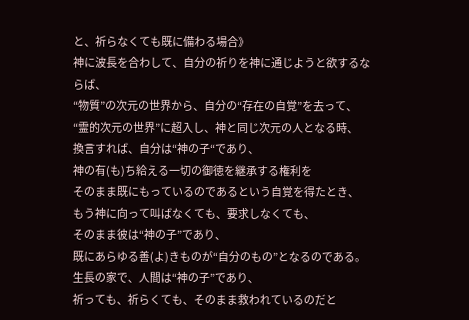と、祈らなくても既に備わる場合》
神に波長を合わして、自分の祈りを神に通じようと欲するならば、
“物質”の次元の世界から、自分の“存在の自覚”を去って、
“霊的次元の世界”に超入し、神と同じ次元の人となる時、
換言すれば、自分は“神の子“であり、
神の有(も)ち給える一切の御徳を継承する権利を
そのまま既にもっているのであるという自覚を得たとき、
もう神に向って叫ばなくても、要求しなくても、
そのまま彼は“神の子”であり、
既にあらゆる善(よ)きものが“自分のもの”となるのである。
生長の家で、人間は“神の子”であり、
祈っても、祈らくても、そのまま救われているのだと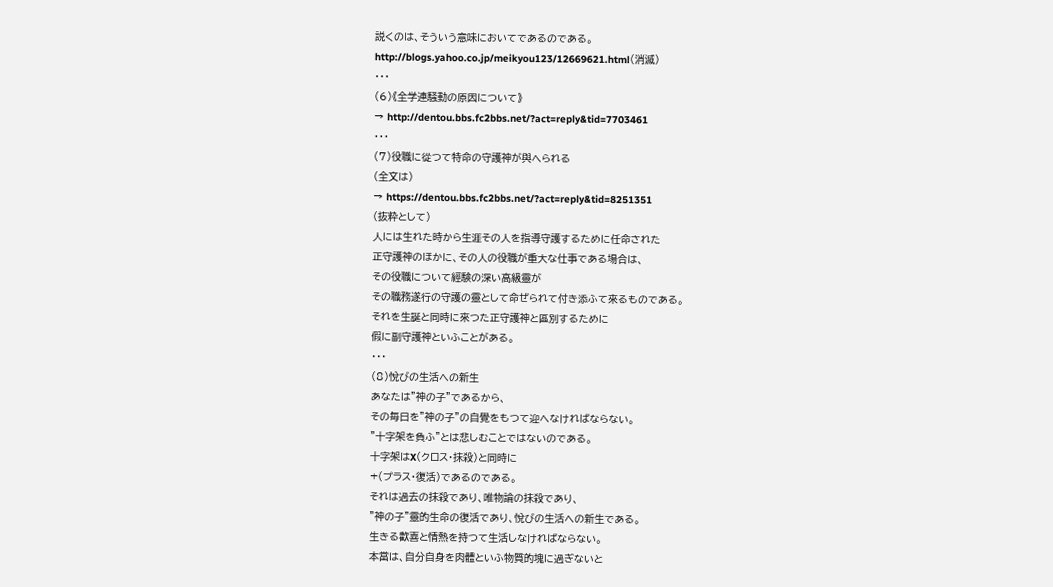説くのは、そういう意味においてであるのである。
http://blogs.yahoo.co.jp/meikyou123/12669621.html(消滅)
・・・
(6)《全学連騒動の原因について》
→ http://dentou.bbs.fc2bbs.net/?act=reply&tid=7703461
・・・
(7)役職に從つて特命の守護神が與へられる
(全文は)
→ https://dentou.bbs.fc2bbs.net/?act=reply&tid=8251351
(抜粋として)
人には生れた時から生涯その人を指導守護するために任命された
正守護神のほかに、その人の役職が重大な仕事である場合は、
その役職について經験の深い高級靈が
その職務遂行の守護の靈として命ぜられて付き添ふて來るものである。
それを生誕と同時に來つた正守護神と區別するために
假に副守護神といふことがある。
・・・
(8)悅びの生活への新生
あなたは”神の子”であるから、
その毎日を”神の子”の自覺をもつて迎へなければならない。
”十字架を負ふ”とは悲しむことではないのである。
十字架はX(クロス・抹殺)と同時に
+(プラス・復活)であるのである。
それは過去の抹殺であり、唯物論の抹殺であり、
”神の子”靈的生命の復活であり、悅びの生活への新生である。
生きる歡喜と情熱を持つて生活しなければならない。
本當は、自分自身を肉體といふ物質的塊に過ぎないと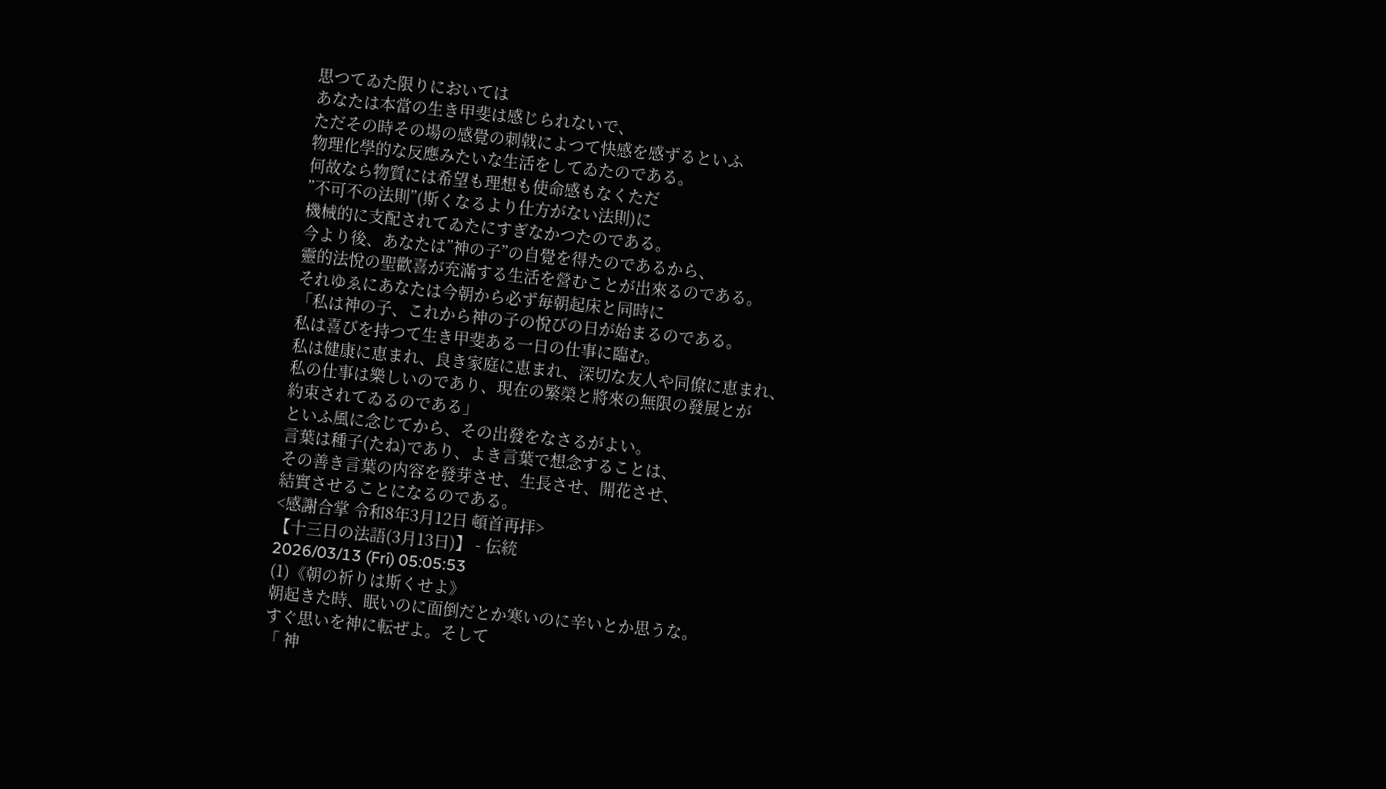思つてゐた限りにおいては
あなたは本當の生き甲斐は感じられないで、
ただその時その場の感覺の刺戟によつて快感を感ずるといふ
物理化學的な反應みたいな生活をしてゐたのである。
何故なら物質には希望も理想も使命感もなくただ
”不可不の法則”(斯くなるより仕方がない法則)に
機械的に支配されてゐたにすぎなかつたのである。
今より後、あなたは”神の子”の自覺を得たのであるから、
靈的法悅の聖歡喜が充滿する生活を營むことが出來るのである。
それゆゑにあなたは今朝から必ず毎朝起床と同時に
「私は神の子、これから神の子の悅びの日が始まるのである。
私は喜びを持つて生き甲斐ある一日の仕事に臨む。
私は健康に恵まれ、良き家庭に恵まれ、深切な友人や同僚に恵まれ、
私の仕事は樂しいのであり、現在の繁榮と將來の無限の發展とが
約束されてゐるのである」
といふ風に念じてから、その出發をなさるがよい。
言葉は種子(たね)であり、よき言葉で想念することは、
その善き言葉の内容を發芽させ、生長させ、開花させ、
結實させることになるのである。
<感謝合掌 令和8年3月12日 頓首再拝>
【十三日の法語(3月13日)】 - 伝統
2026/03/13 (Fri) 05:05:53
(1)《朝の祈りは斯くせよ》
朝起きた時、眠いのに面倒だとか寒いのに辛いとか思うな。
すぐ思いを神に転ぜよ。そして
「 神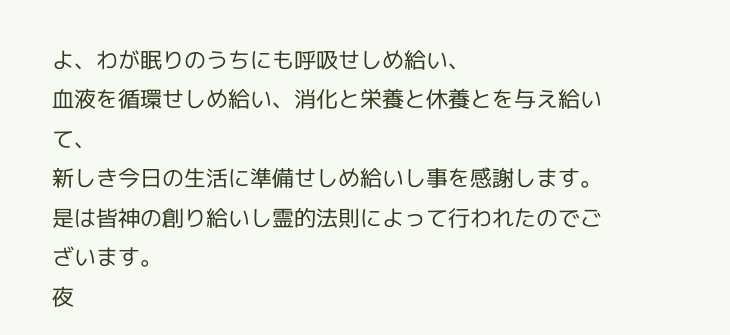よ、わが眠りのうちにも呼吸せしめ給い、
血液を循環せしめ給い、消化と栄養と休養とを与え給いて、
新しき今日の生活に準備せしめ給いし事を感謝します。
是は皆神の創り給いし霊的法則によって行われたのでございます。
夜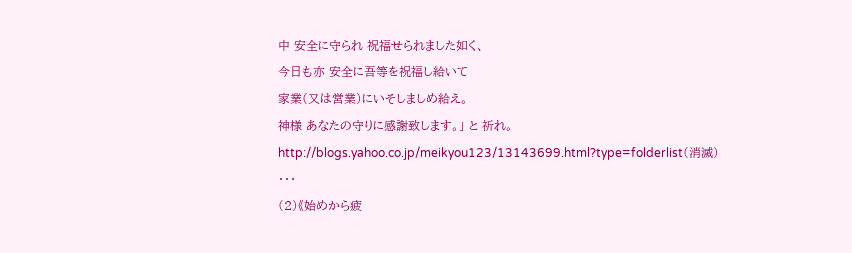中 安全に守られ 祝福せられました如く、
今日も亦 安全に吾等を祝福し給いて
家業(又は営業)にいそしましめ給え。
神様 あなたの守りに感謝致します。」 と 祈れ。
http://blogs.yahoo.co.jp/meikyou123/13143699.html?type=folderlist(消滅)
・・・
(2)《始めから疲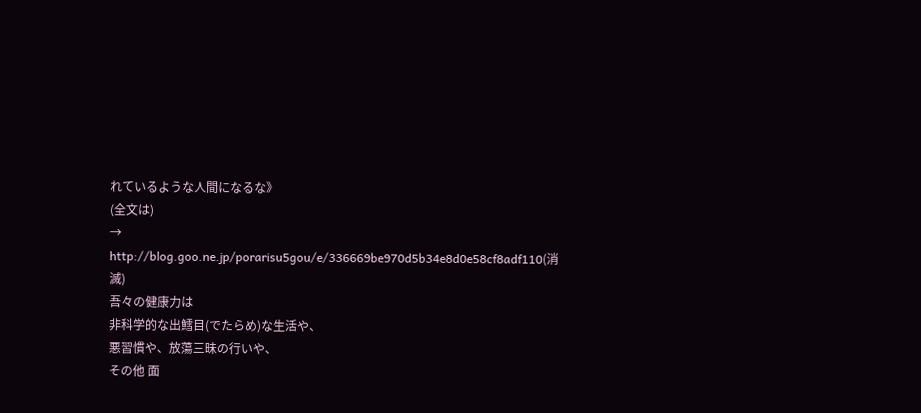れているような人間になるな》
(全文は)
→ http://blog.goo.ne.jp/porarisu5gou/e/336669be970d5b34e8d0e58cf8adf110(消滅)
吾々の健康力は
非科学的な出鱈目(でたらめ)な生活や、
悪習慣や、放蕩三昧の行いや、
その他 面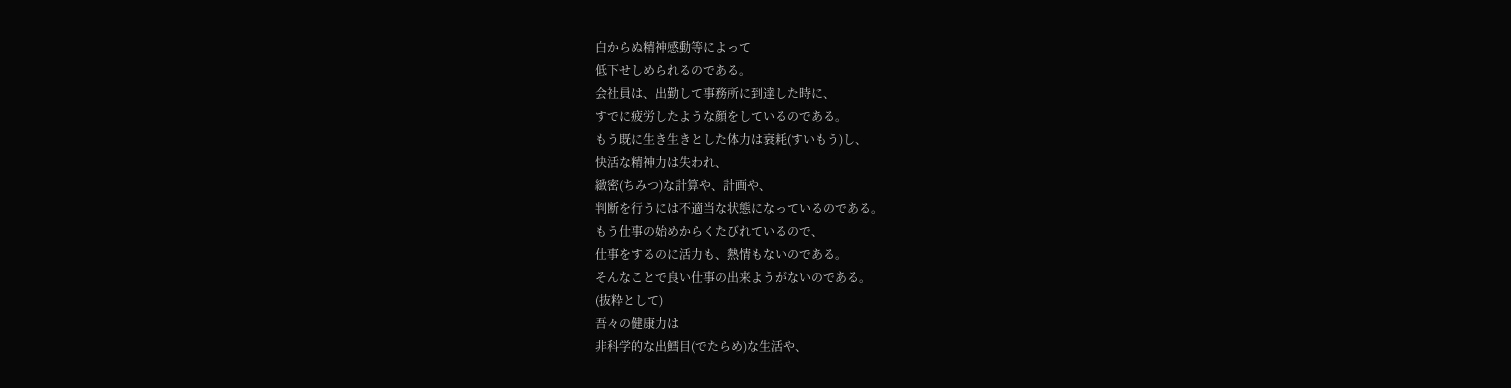白からぬ精神感動等によって
低下せしめられるのである。
会社員は、出勤して事務所に到達した時に、
すでに疲労したような顔をしているのである。
もう既に生き生きとした体力は衰耗(すいもう)し、
快活な精神力は失われ、
緻密(ちみつ)な計算や、計画や、
判断を行うには不適当な状態になっているのである。
もう仕事の始めからくたびれているので、
仕事をするのに活力も、熱情もないのである。
そんなことで良い仕事の出来ようがないのである。
(抜粋として)
吾々の健康力は
非科学的な出鱈目(でたらめ)な生活や、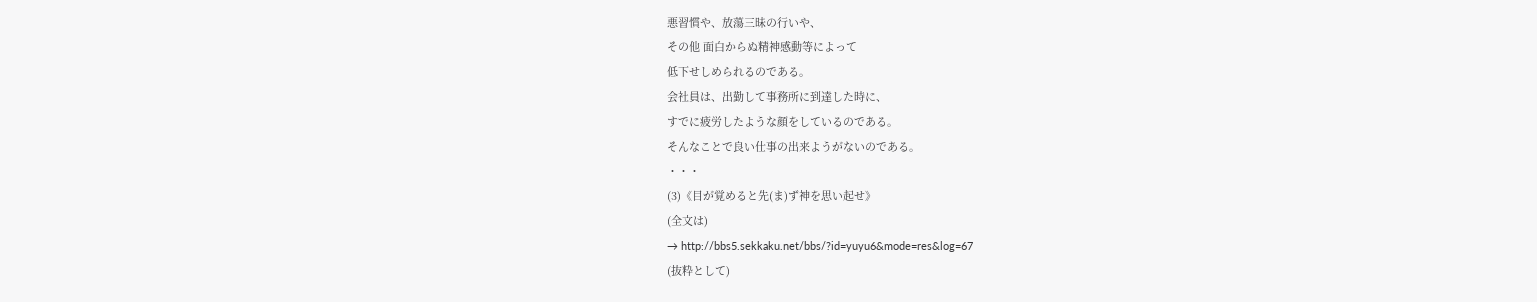悪習慣や、放蕩三昧の行いや、
その他 面白からぬ精神感動等によって
低下せしめられるのである。
会社員は、出勤して事務所に到達した時に、
すでに疲労したような顔をしているのである。
そんなことで良い仕事の出来ようがないのである。
・・・
(3)《目が覚めると先(ま)ず神を思い起せ》
(全文は)
→ http://bbs5.sekkaku.net/bbs/?id=yuyu6&mode=res&log=67
(抜粋として)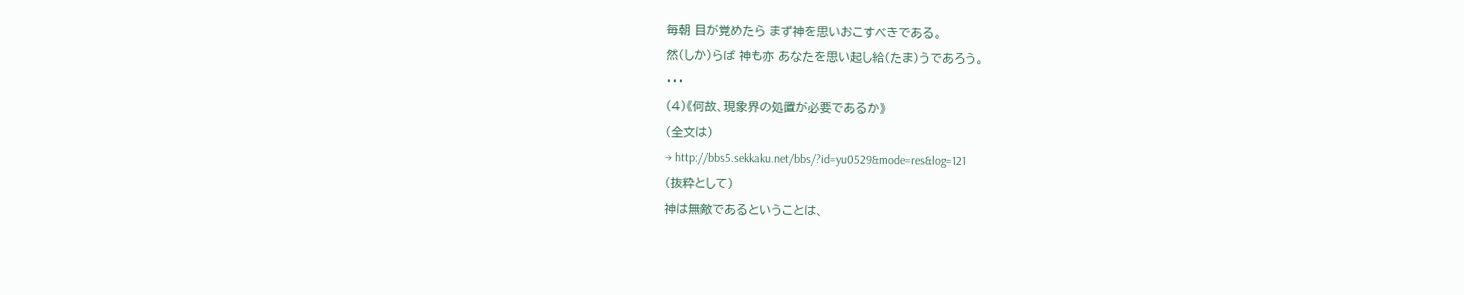毎朝 目が覚めたら まず神を思いおこすべきである。
然(しか)らば 神も亦 あなたを思い起し給(たま)うであろう。
・・・
(4)《何故、現象界の処置が必要であるか》
(全文は)
→ http://bbs5.sekkaku.net/bbs/?id=yu0529&mode=res&log=121
(抜粋として)
神は無敵であるということは、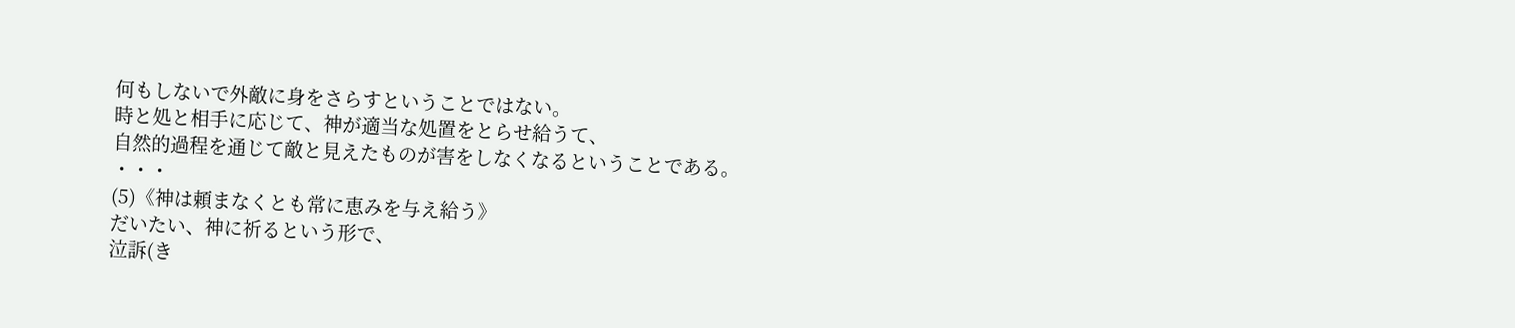何もしないで外敵に身をさらすということではない。
時と処と相手に応じて、神が適当な処置をとらせ給うて、
自然的過程を通じて敵と見えたものが害をしなくなるということである。
・・・
(5)《神は頼まなくとも常に恵みを与え給う》
だいたい、神に祈るという形で、
泣訴(き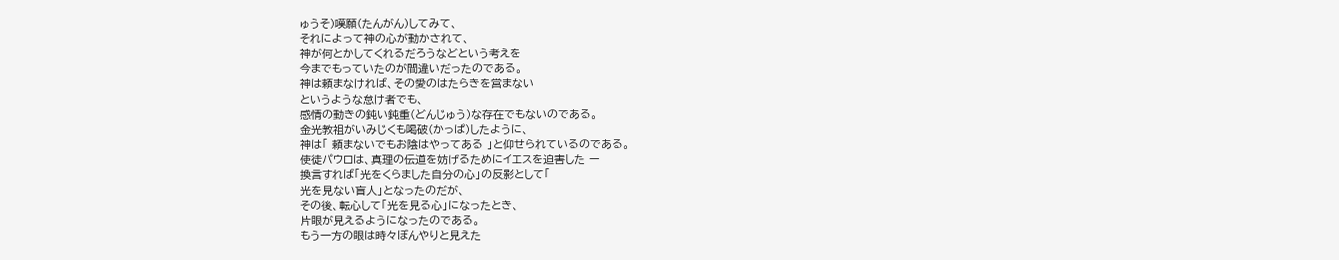ゅうそ)嘆願(たんがん)してみて、
それによって神の心が動かされて、
神が何とかしてくれるだろうなどという考えを
今までもっていたのが間違いだったのである。
神は頼まなければ、その愛のはたらきを営まない
というような怠け者でも、
感情の動きの鈍い鈍重(どんじゅう)な存在でもないのである。
金光教祖がいみじくも喝破(かっぱ)したように、
神は「 頼まないでもお陰はやってある 」と仰せられているのである。
使徒パウロは、真理の伝道を妨げるためにイエスを迫害した ー
換言すれば「光をくらました自分の心」の反影として「
光を見ない盲人」となったのだが、
その後、転心して「光を見る心」になったとき、
片眼が見えるようになったのである。
もう一方の眼は時々ぼんやりと見えた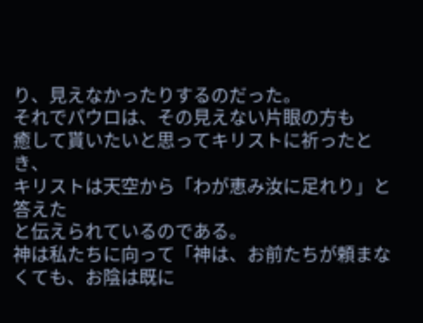り、見えなかったりするのだった。
それでパウロは、その見えない片眼の方も
癒して貰いたいと思ってキリストに祈ったとき、
キリストは天空から「わが恵み汝に足れり」と答えた
と伝えられているのである。
神は私たちに向って「神は、お前たちが頼まなくても、お陰は既に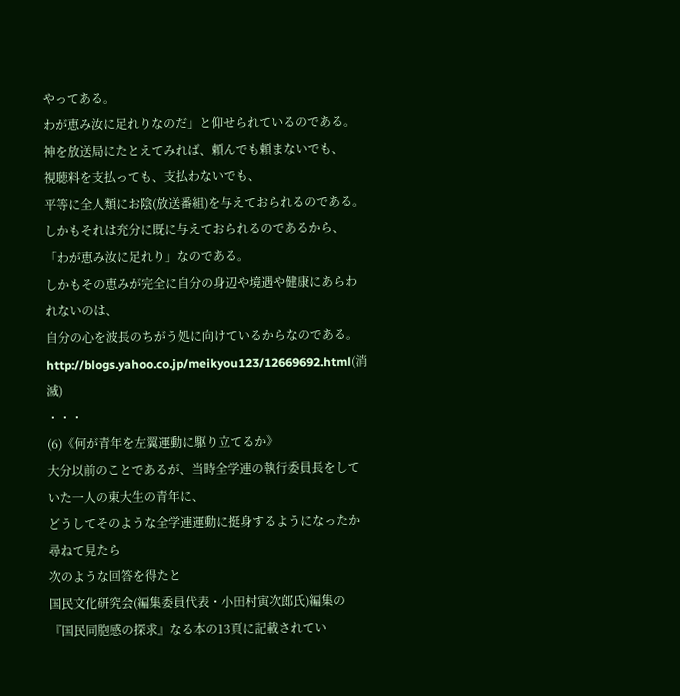やってある。
わが恵み汝に足れりなのだ」と仰せられているのである。
神を放送局にたとえてみれば、頼んでも頼まないでも、
視聴料を支払っても、支払わないでも、
平等に全人類にお陰(放送番組)を与えておられるのである。
しかもそれは充分に既に与えておられるのであるから、
「わが恵み汝に足れり」なのである。
しかもその恵みが完全に自分の身辺や境遇や健康にあらわれないのは、
自分の心を波長のちがう処に向けているからなのである。
http://blogs.yahoo.co.jp/meikyou123/12669692.html(消滅)
・・・
(6)《何が青年を左翼運動に駆り立てるか》
大分以前のことであるが、当時全学連の執行委員長をしていた一人の東大生の青年に、
どうしてそのような全学連運動に挺身するようになったか尋ねて見たら
次のような回答を得たと
国民文化研究会(編集委員代表・小田村寅次郎氏)編集の
『国民同胞感の探求』なる本の13頁に記載されてい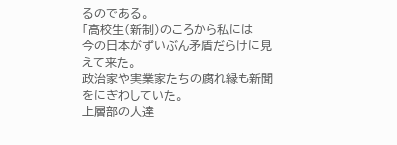るのである。
「高校生(新制)のころから私には
今の日本がずいぶん矛盾だらけに見えて来た。
政治家や実業家たちの腐れ縁も新聞をにぎわしていた。
上層部の人達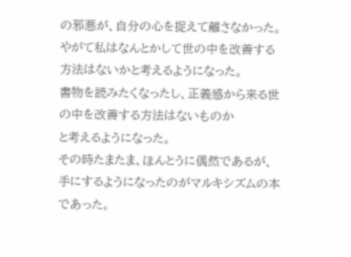の邪悪が、自分の心を捉えて離さなかった。
やがて私はなんとかして世の中を改善する方法はないかと考えるようになった。
書物を読みたくなったし、正義感から来る世の中を改善する方法はないものか
と考えるようになった。
その時たまたま、ほんとうに偶然であるが、
手にするようになったのがマルキシズムの本であった。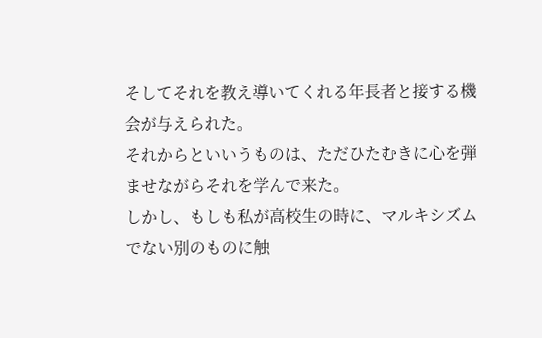そしてそれを教え導いてくれる年長者と接する機会が与えられた。
それからといいうものは、ただひたむきに心を弾ませながらそれを学んで来た。
しかし、もしも私が高校生の時に、マルキシズムでない別のものに触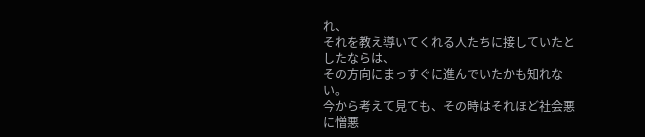れ、
それを教え導いてくれる人たちに接していたとしたならは、
その方向にまっすぐに進んでいたかも知れない。
今から考えて見ても、その時はそれほど社会悪に憎悪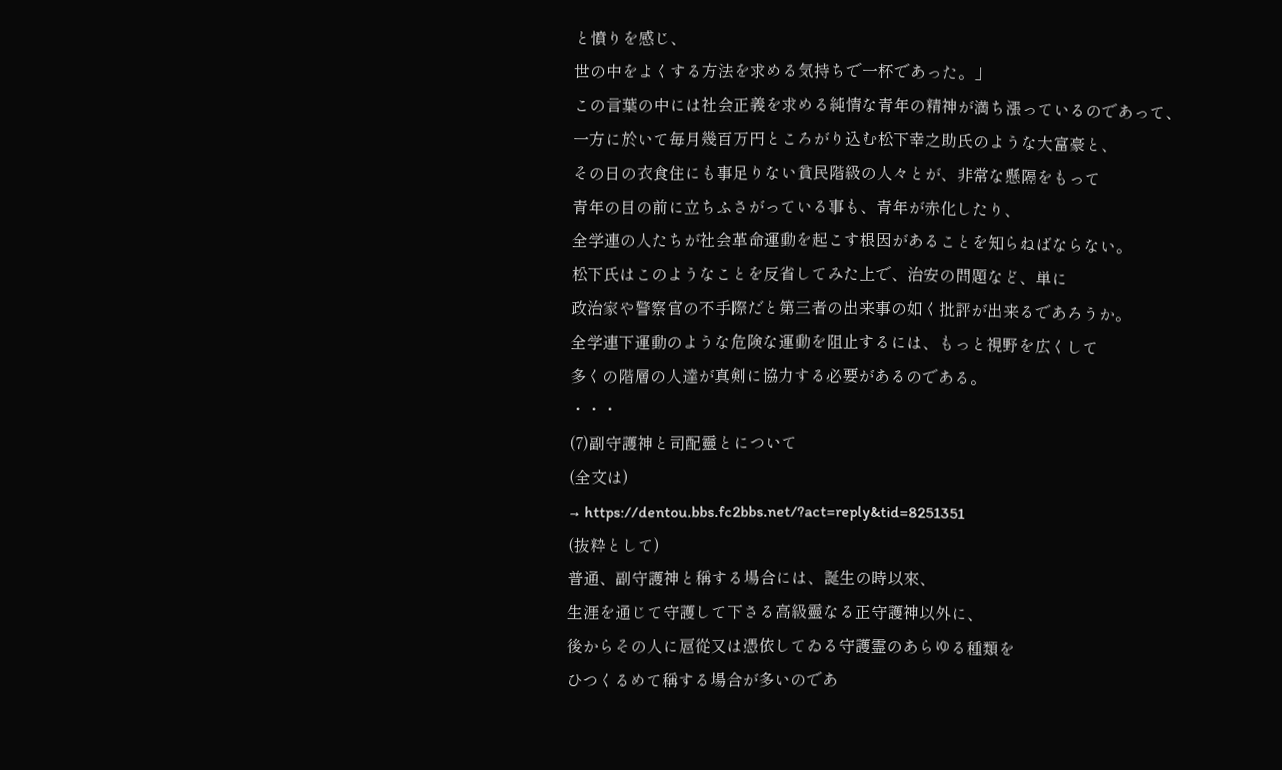と憤りを感じ、
世の中をよくする方法を求める気持ちで一杯であった。」
この言葉の中には社会正義を求める純情な青年の精神が満ち漲っているのであって、
一方に於いて毎月幾百万円ところがり込む松下幸之助氏のような大富豪と、
その日の衣食住にも事足りない貧民階級の人々とが、非常な懸隔をもって
青年の目の前に立ちふさがっている事も、青年が赤化したり、
全学連の人たちが社会革命運動を起こす根因があることを知らねばならない。
松下氏はこのようなことを反省してみた上で、治安の問題など、単に
政治家や警察官の不手際だと第三者の出来事の如く批評が出来るであろうか。
全学連下運動のような危険な運動を阻止するには、もっと視野を広くして
多くの階層の人達が真剣に協力する必要があるのである。
・・・
(7)副守護神と司配靈とについて
(全文は)
→ https://dentou.bbs.fc2bbs.net/?act=reply&tid=8251351
(抜粋として)
普通、副守護神と稱する場合には、誕生の時以來、
生涯を通じて守護して下さる高級靈なる正守護神以外に、
後からその人に扈從又は憑依してゐる守護霊のあらゆる種類を
ひつくるめて稱する場合が多いのであ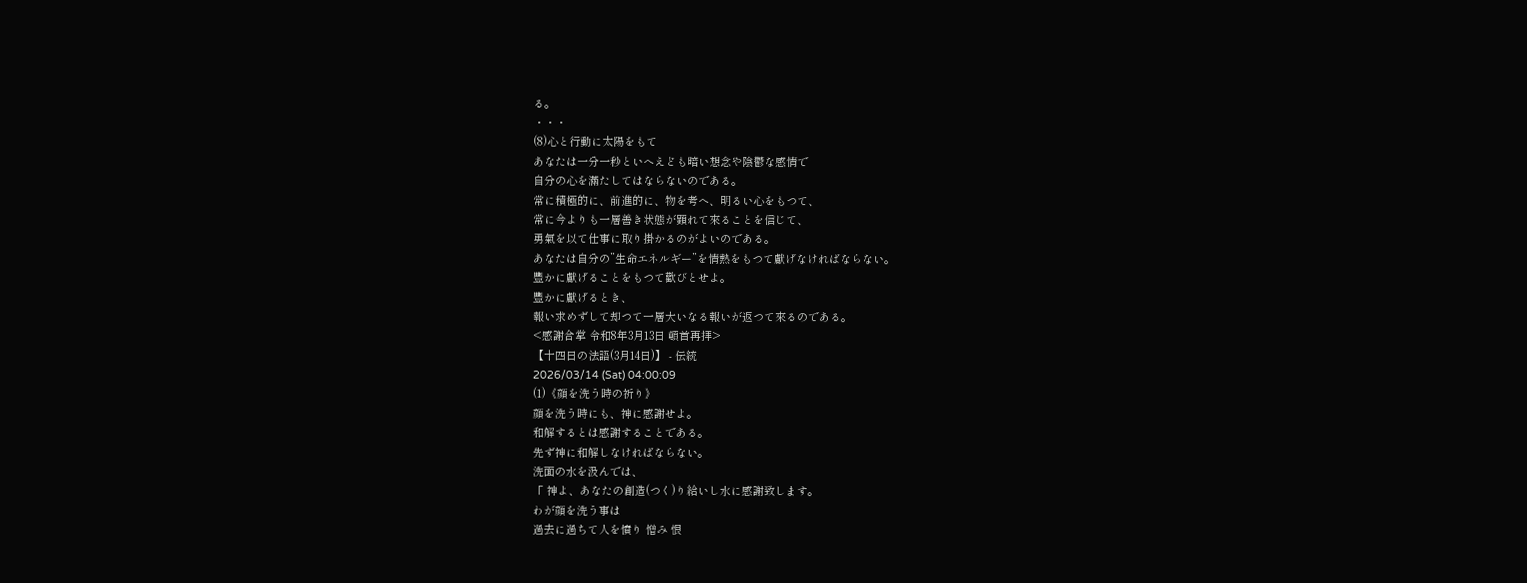る。
・・・
(8)心と行動に太陽をもて
あなたは一分一秒といへえども暗い想念や陰鬱な感情で
自分の心を滿たしてはならないのである。
常に積極的に、前進的に、物を考へ、明るい心をもつて、
常に今よりも一層善き状態が顕れて來ることを信じて、
勇氣を以て仕事に取り掛かるのがよいのである。
あなたは自分の”生命エネルギー”を情熱をもつて獻げなければならない。
豐かに獻げることをもつて歡びとせよ。
豐かに獻げるとき、
報い求めずして却つて一層大いなる報いが返つて來るのである。
<感謝合掌 令和8年3月13日 頓首再拝>
【十四日の法語(3月14日)】 - 伝統
2026/03/14 (Sat) 04:00:09
(1)《顔を洗う時の祈り》
顔を洗う時にも、神に感謝せよ。
和解するとは感謝することである。
先ず神に和解しなければならない。
洗面の水を汲んでは、
「 神よ、あなたの創造(つく)り給いし水に感謝致します。
わが顔を洗う事は
過去に過ちて人を憤り 憎み 恨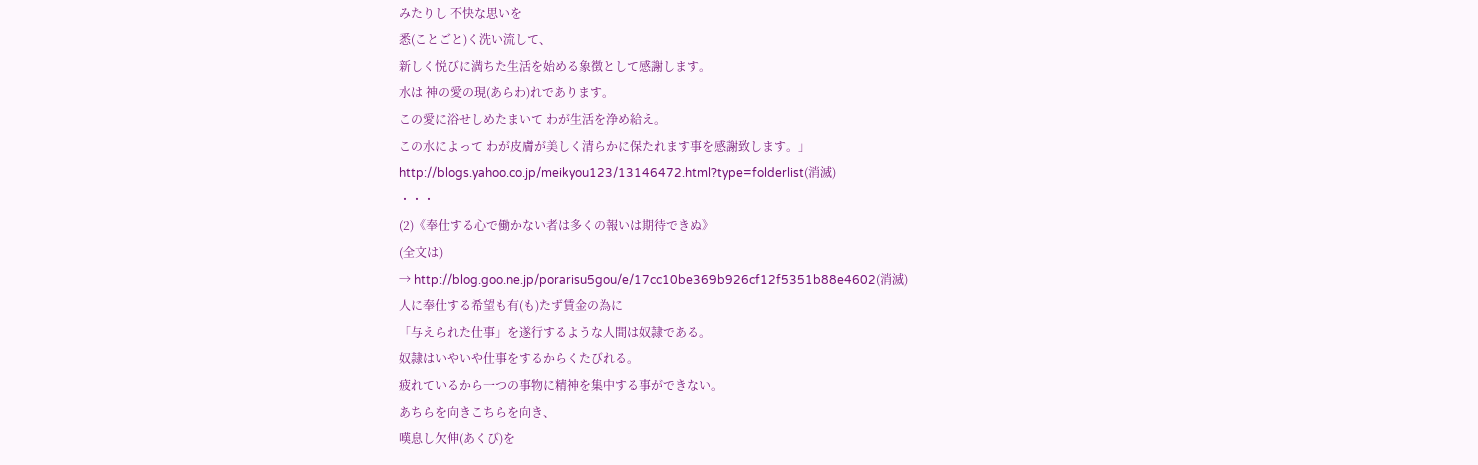みたりし 不快な思いを
悉(ことごと)く洗い流して、
新しく悦びに満ちた生活を始める象徴として感謝します。
水は 神の愛の現(あらわ)れであります。
この愛に浴せしめたまいて わが生活を浄め給え。
この水によって わが皮膚が美しく清らかに保たれます事を感謝致します。」
http://blogs.yahoo.co.jp/meikyou123/13146472.html?type=folderlist(消滅)
・・・
(2)《奉仕する心で働かない者は多くの報いは期待できぬ》
(全文は)
→ http://blog.goo.ne.jp/porarisu5gou/e/17cc10be369b926cf12f5351b88e4602(消滅)
人に奉仕する希望も有(も)たず賃金の為に
「与えられた仕事」を遂行するような人間は奴隷である。
奴隷はいやいや仕事をするからくたびれる。
疲れているから一つの事物に精神を集中する事ができない。
あちらを向きこちらを向き、
嘆息し欠伸(あくび)を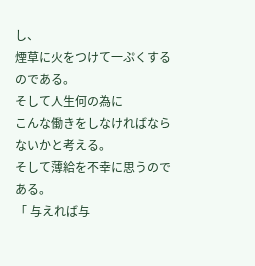し、
煙草に火をつけて一ぷくするのである。
そして人生何の為に
こんな働きをしなければならないかと考える。
そして薄給を不幸に思うのである。
「 与えれば与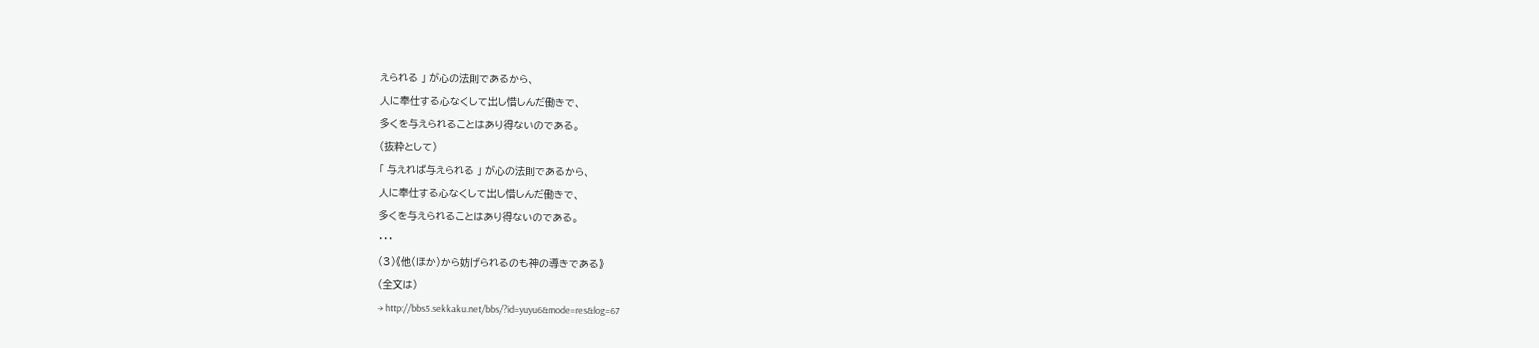えられる 」 が心の法則であるから、
人に奉仕する心なくして出し惜しんだ働きで、
多くを与えられることはあり得ないのである。
(抜粋として)
「 与えれば与えられる 」 が心の法則であるから、
人に奉仕する心なくして出し惜しんだ働きで、
多くを与えられることはあり得ないのである。
・・・
(3)《他(ほか)から妨げられるのも神の導きである》
(全文は)
→ http://bbs5.sekkaku.net/bbs/?id=yuyu6&mode=res&log=67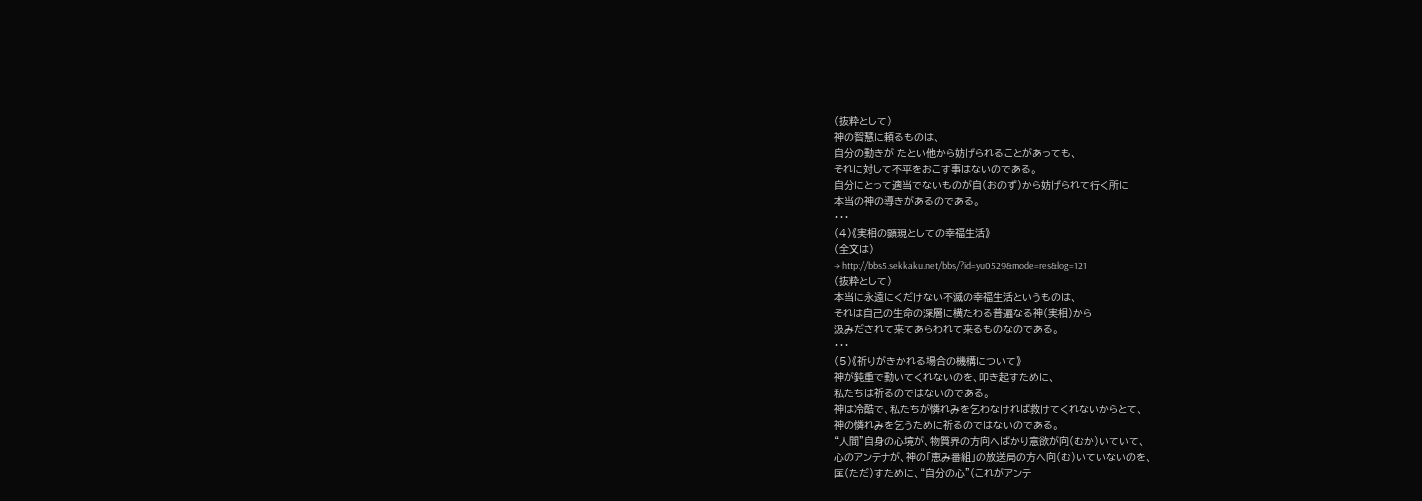(抜粋として)
神の智慧に頼るものは、
自分の動きが たとい他から妨げられることがあっても、
それに対して不平をおこす事はないのである。
自分にとって適当でないものが自(おのず)から妨げられて行く所に
本当の神の導きがあるのである。
・・・
(4)《実相の顕現としての幸福生活》
(全文は)
→ http://bbs5.sekkaku.net/bbs/?id=yu0529&mode=res&log=121
(抜粋として)
本当に永遠にくだけない不滅の幸福生活というものは、
それは自己の生命の深層に横たわる普遍なる神(実相)から
汲みだされて来てあらわれて来るものなのである。
・・・
(5)《祈りがきかれる場合の機構について》
神が鈍重で動いてくれないのを、叩き起すために、
私たちは祈るのではないのである。
神は冷酷で、私たちが憐れみを乞わなければ救けてくれないからとて、
神の憐れみを乞うために祈るのではないのである。
“人間”自身の心境が、物質界の方向へばかり意欲が向(むか)いていて、
心のアンテナが、神の「恵み番組」の放送局の方へ向(む)いていないのを、
匡(ただ)すために、“自分の心”(これがアンテ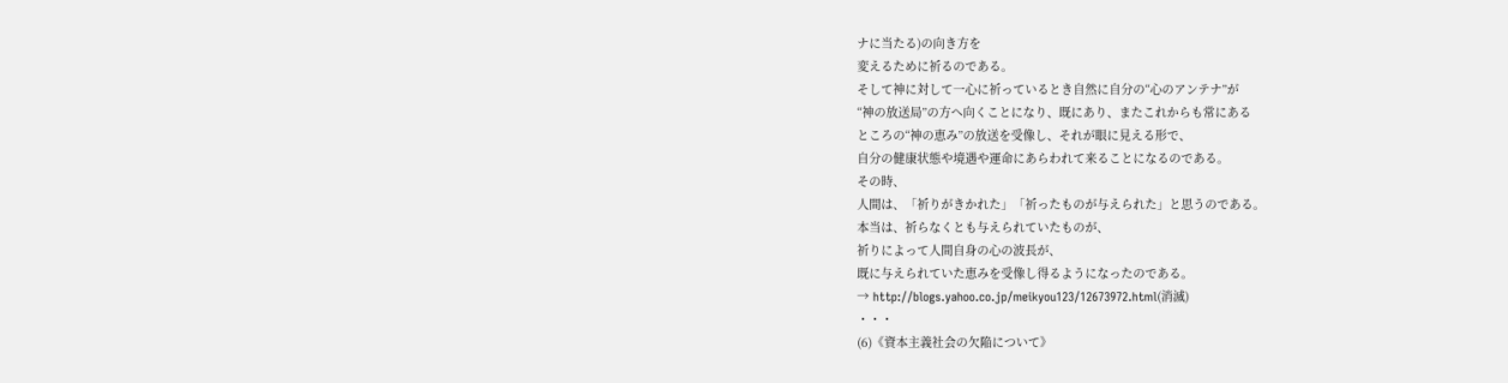ナに当たる)の向き方を
変えるために祈るのである。
そして神に対して一心に祈っているとき自然に自分の“心のアンテナ”が
“神の放送局”の方へ向くことになり、既にあり、またこれからも常にある
ところの“神の恵み”の放送を受像し、それが眼に見える形で、
自分の健康状態や境遇や運命にあらわれて来ることになるのである。
その時、
人間は、「祈りがきかれた」「祈ったものが与えられた」と思うのである。
本当は、祈らなくとも与えられていたものが、
祈りによって人間自身の心の波長が、
既に与えられていた恵みを受像し得るようになったのである。
→ http://blogs.yahoo.co.jp/meikyou123/12673972.html(消滅)
・・・
(6)《資本主義社会の欠陥について》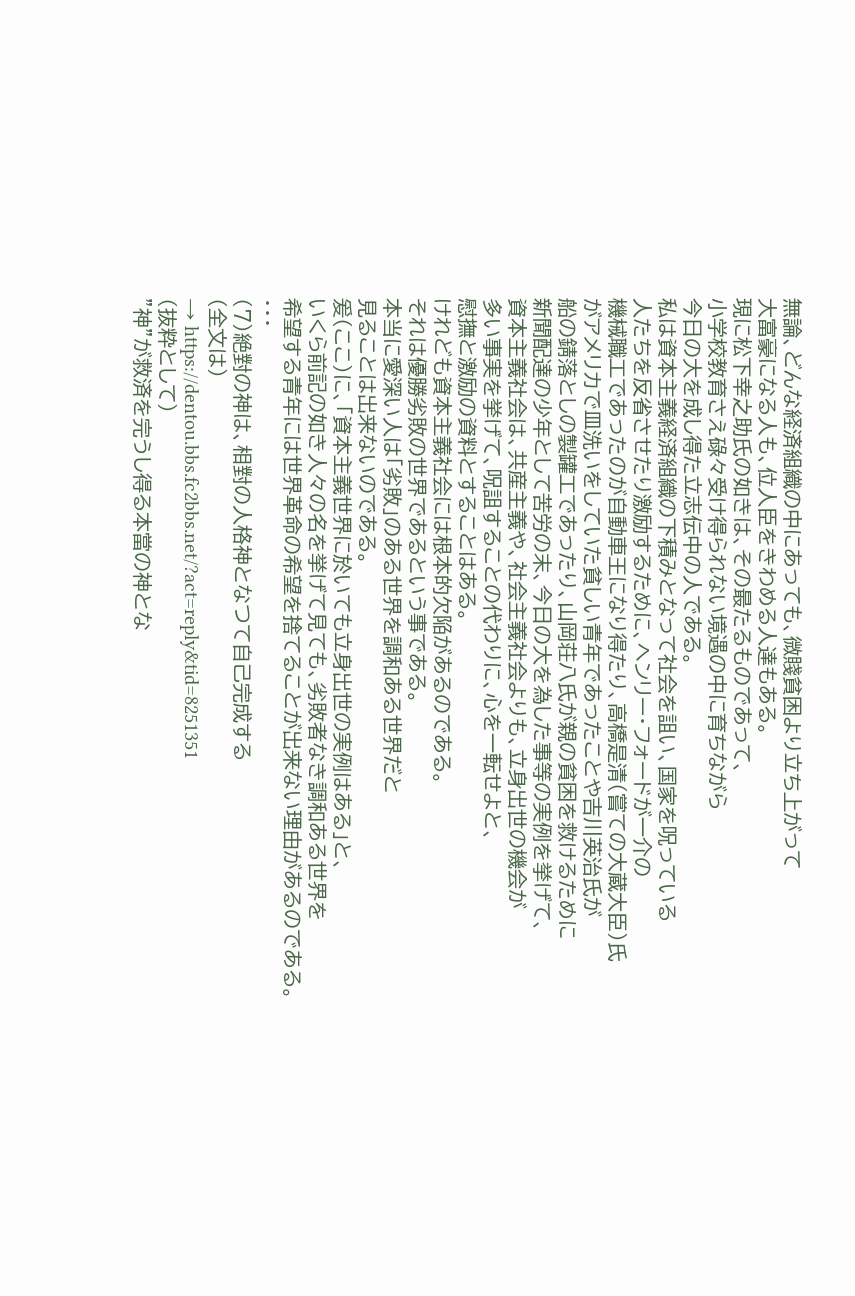無論、どんな経済組織の中にあっても、微賤貧困より立ち上がって
大富豪になる人も、位人臣をきわめる人達もある。
現に松下幸之助氏の如きは、その最たるものであって、
小学校教育さえ碌々受け得られない境遇の中に育ちながら
今日の大を成し得た立志伝中の人である。
私は資本主義経済組織の下積みとなって社会を詛い、国家を呪っている
人たちを反省させたり激励するために、ヘンリー・フォードが一介の
機械職工であったのが自動車王になり得たり、高橋是清(嘗ての大蔵大臣)氏
がアメリカで皿洗いをしていた貧しい青年であったことや吉川英治氏が
船の錆落としの製罐工であったり、山岡荘八氏が親の貧困を救けるために
新聞配達の少年として苦労の末、今日の大を為した事等の実例を挙げて、
資本主義社会は、共産主義や、社会主義社会よりも、立身出世の機会が
多い事実を挙げて、呪詛することの代わりに、心を一転せよと、
慰撫と激励の資料とすることはある。
けれども資本主義社会には根本的欠陥があるのである。
それは優勝劣敗の世界であるという事である。
本当に愛深い人は「劣敗」のある世界を調和ある世界だと
見ることは出来ないのである。
爰(ここ)に、「資本主義世界に於いても立身出世の実例はある」と、
いくら前記の如き人々の名を挙げて見ても、劣敗者なき調和ある世界を
希望する青年には世界革命の希望を捨てることが出来ない理由があるのである。
・・・
(7)絶對の神は、相對の人格神となつて自己完成する
(全文は)
→ https://dentou.bbs.fc2bbs.net/?act=reply&tid=8251351
(抜粋として)
”神”が救済を完うし得る本當の神とな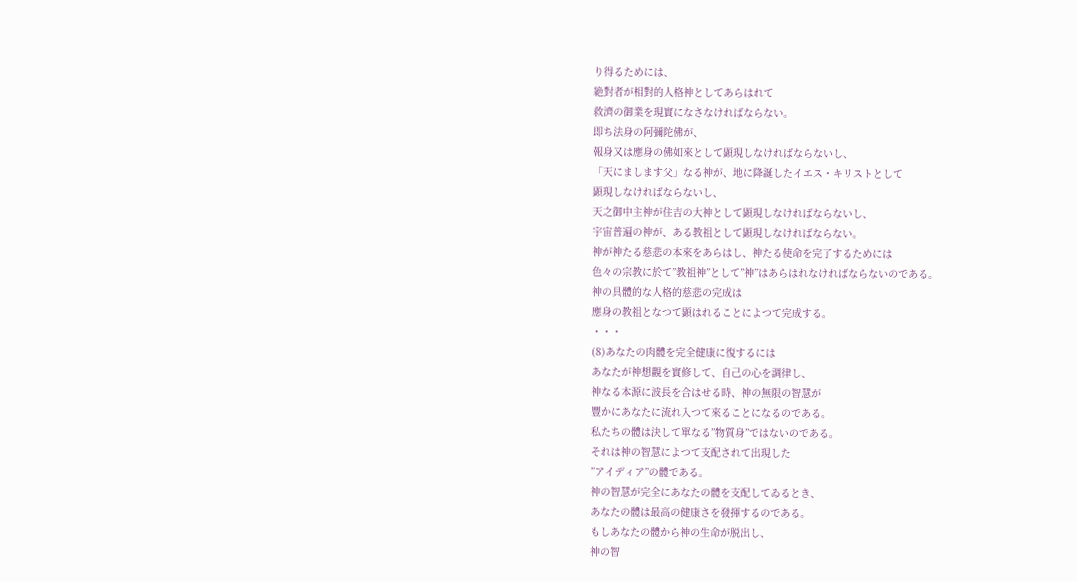り得るためには、
絶對者が相對的人格神としてあらはれて
救濟の御業を現實になさなければならない。
即ち法身の阿彌陀佛が、
報身又は應身の佛如來として顕現しなければならないし、
「天にまします父」なる神が、地に降誕したイエス・キリストとして
顕現しなければならないし、
天之御中主神が住吉の大神として顕現しなければならないし、
宇宙普遍の神が、ある教祖として顕現しなければならない。
神が神たる慈悲の本來をあらはし、神たる使命を完了するためには
色々の宗教に於て”教祖神”として”神”はあらはれなければならないのである。
神の具體的な人格的慈悲の完成は
應身の教祖となつて顕はれることによつて完成する。
・・・
(8)あなたの肉體を完全健康に復するには
あなたが神想觀を實修して、自己の心を調律し、
神なる本源に波長を合はせる時、神の無限の智慧が
豐かにあなたに流れ入つて來ることになるのである。
私たちの體は決して單なる”物質身”ではないのである。
それは神の智慧によつて支配されて出現した
”アイディア”の體である。
神の智慧が完全にあなたの體を支配してゐるとき、
あなたの體は最高の健康さを發揮するのである。
もしあなたの體から神の生命が脱出し、
神の智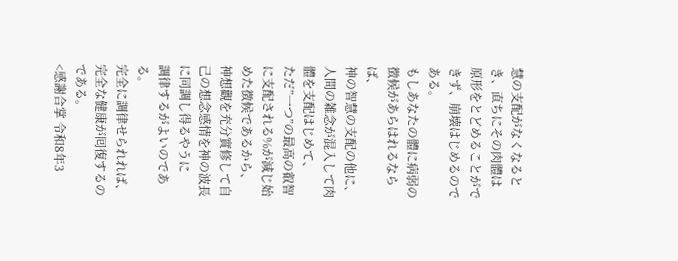慧の支配がなくなるとき、直ちにその肉體は
原形をとどめることができず、崩壊はじめるのである。
もしあなたの體に病弱の徴候があらはれるならば、
神の智慧の支配の他に、人間の雑念が混入して肉體を支配はじめて、
ただ”一つ”の最高の叡智に支配される%が減じ始めた徴候であるから、
神想觀を充分實修して自己の想念感情を神の波長に同調し得るやうに
調律するがよいのである。
完全に調律せられれば、完全な健康が囘復するのである。
<感謝合掌 令和8年3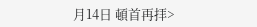月14日 頓首再拝>